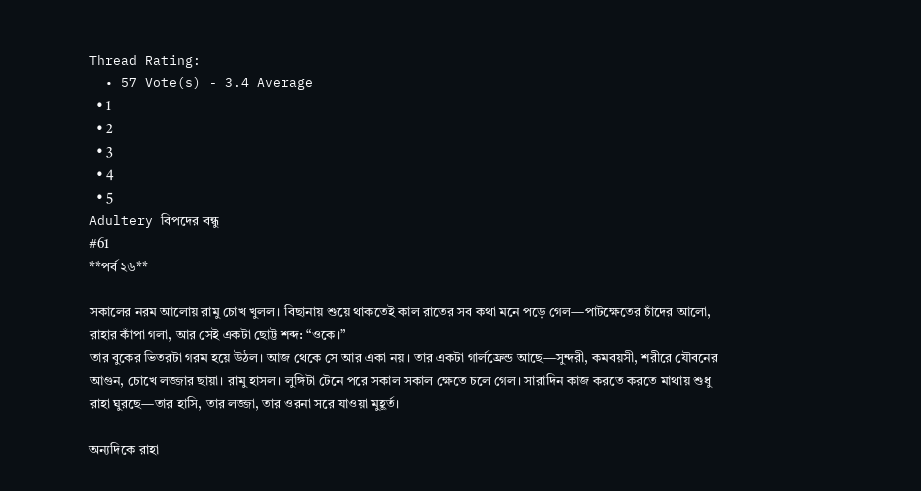Thread Rating:
  • 57 Vote(s) - 3.4 Average
  • 1
  • 2
  • 3
  • 4
  • 5
Adultery বিপদের বন্ধু
#61
**পর্ব ২৬**

সকালের নরম আলোয় রামু চোখ খুলল। বিছানায় শুয়ে থাকতেই কাল রাতের সব কথা মনে পড়ে গেল—পাটক্ষেতের চাঁদের আলো, রাহার কাঁপা গলা, আর সেই একটা ছোট্ট শব্দ: “ওকে।”
তার বুকের ভিতরটা গরম হয়ে উঠল। আজ থেকে সে আর একা নয়। তার একটা গার্লফ্রেন্ড আছে—সুন্দরী, কমবয়সী, শরীরে যৌবনের আগুন, চোখে লজ্জার ছায়া। রামু হাসল। লুঙ্গিটা টেনে পরে সকাল সকাল ক্ষেতে চলে গেল। সারাদিন কাজ করতে করতে মাথায় শুধু রাহা ঘুরছে—তার হাসি, তার লজ্জা, তার ওরনা সরে যাওয়া মুহূর্ত।

অন্যদিকে রাহা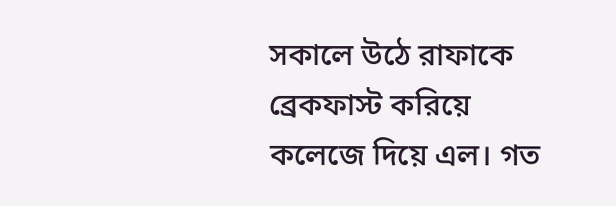সকালে উঠে রাফাকে ব্রেকফাস্ট করিয়ে কলেজে দিয়ে এল। গত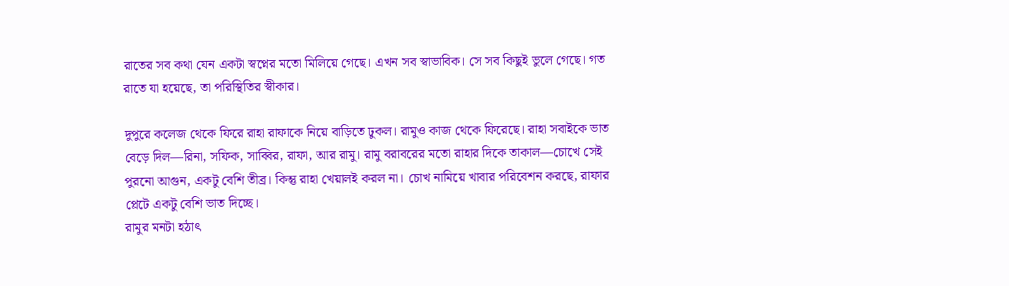রাতের সব কথা যেন একটা স্বপ্নের মতো মিলিয়ে গেছে। এখন সব স্বাভাবিক। সে সব কিছুই ভুলে গেছে। গত রাতে যা হয়েছে, তা পরিস্থিতির স্বীকার।

দুপুরে কলেজ থেকে ফিরে রাহা রাফাকে নিয়ে বাড়িতে ঢুকল। রামুও কাজ থেকে ফিরেছে। রাহা সবাইকে ভাত বেড়ে দিল—রিনা, সফিক, সাব্বির, রাফা, আর রামু। রামু বরাবরের মতো রাহার দিকে তাকাল—চোখে সেই পুরনো আগুন, একটু বেশি তীব্র। কিন্তু রাহা খেয়ালই করল না। চোখ নামিয়ে খাবার পরিবেশন করছে, রাফার প্লেটে একটু বেশি ভাত দিচ্ছে।
রামুর মনটা হঠাৎ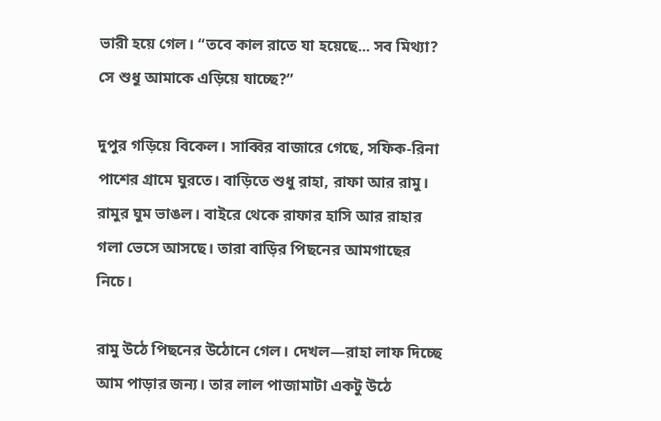ভারী হয়ে গেল। “তবে কাল রাতে যা হয়েছে... সব মিথ্যা? সে শুধু আমাকে এড়িয়ে যাচ্ছে?”

দুপুর গড়িয়ে বিকেল। সাব্বির বাজারে গেছে, সফিক-রিনা পাশের গ্রামে ঘুরতে। বাড়িতে শুধু রাহা, রাফা আর রামু। রামুর ঘুম ভাঙল। বাইরে থেকে রাফার হাসি আর রাহার গলা ভেসে আসছে। তারা বাড়ির পিছনের আমগাছের নিচে।

রামু উঠে পিছনের উঠোনে গেল। দেখল—রাহা লাফ দিচ্ছে আম পাড়ার জন্য। তার লাল পাজামাটা একটু উঠে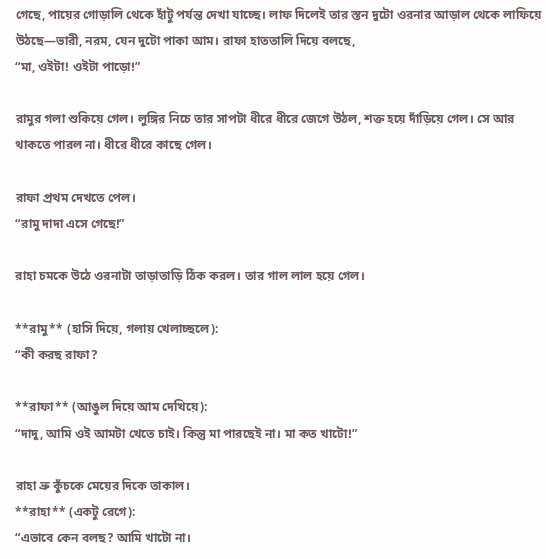গেছে, পায়ের গোড়ালি থেকে হাঁটু পর্যন্ত দেখা যাচ্ছে। লাফ দিলেই তার স্তন দুটো ওরনার আড়াল থেকে লাফিয়ে উঠছে—ভারী, নরম, যেন দুটো পাকা আম। রাফা হাততালি দিয়ে বলছে,
“মা, ওইটা! ওইটা পাড়ো!”

রামুর গলা শুকিয়ে গেল। লুঙ্গির নিচে তার সাপটা ধীরে ধীরে জেগে উঠল, শক্ত হয়ে দাঁড়িয়ে গেল। সে আর থাকতে পারল না। ধীরে ধীরে কাছে গেল।

রাফা প্রথম দেখতে পেল।
“রামু দাদা এসে গেছে!”

রাহা চমকে উঠে ওরনাটা তাড়াতাড়ি ঠিক করল। তার গাল লাল হয়ে গেল।

**রামু** (হাসি দিয়ে, গলায় খেলাচ্ছলে):
“কী করছ রাফা?

**রাফা** (আঙুল দিয়ে আম দেখিয়ে):
“দাদু, আমি ওই আমটা খেতে চাই। কিন্তু মা পারছেই না। মা কত খাটো!”

রাহা ভ্রু কুঁচকে মেয়ের দিকে তাকাল।
**রাহা** (একটু রেগে):
“এভাবে কেন বলছ? আমি খাটো না।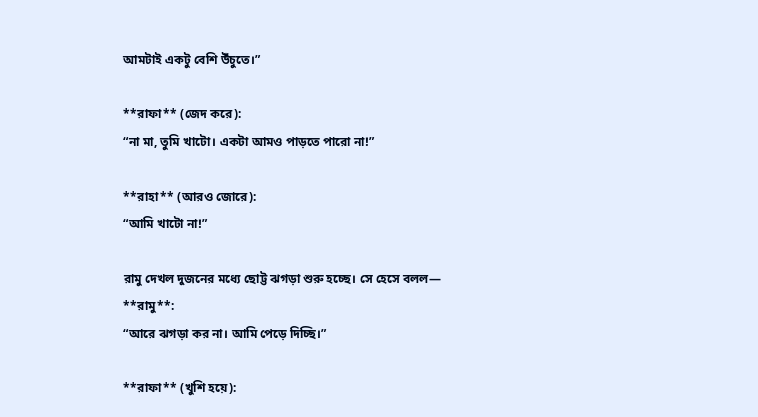আমটাই একটু বেশি উঁচুতে।”

**রাফা** (জেদ করে):
“না মা, তুমি খাটো। একটা আমও পাড়তে পারো না!”

**রাহা** (আরও জোরে):
“আমি খাটো না!”

রামু দেখল দুজনের মধ্যে ছোট্ট ঝগড়া শুরু হচ্ছে। সে হেসে বলল—
**রামু**:
“আরে ঝগড়া কর না। আমি পেড়ে দিচ্ছি।”

**রাফা** (খুশি হয়ে):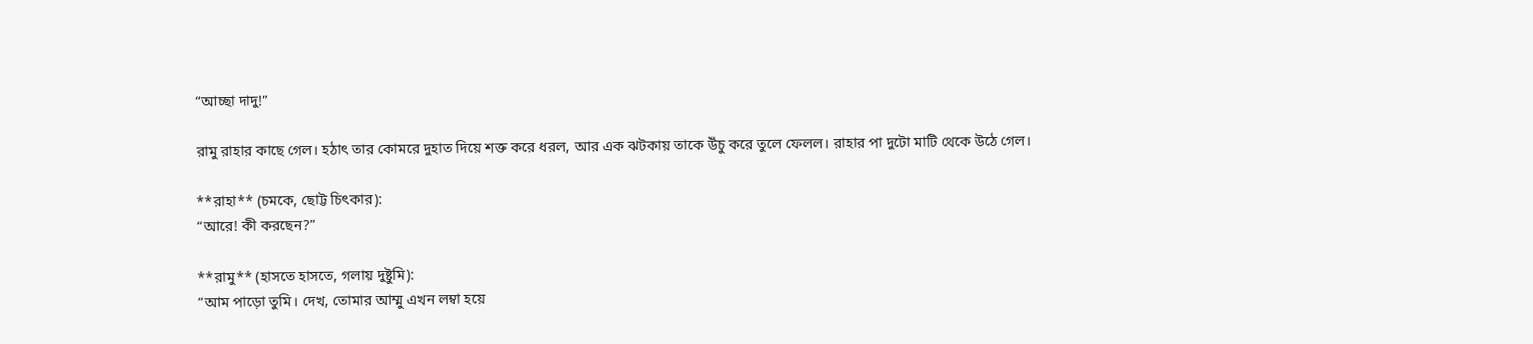“আচ্ছা দাদু!”

রামু রাহার কাছে গেল। হঠাৎ তার কোমরে দুহাত দিয়ে শক্ত করে ধরল, আর এক ঝটকায় তাকে উঁচু করে তুলে ফেলল। রাহার পা দুটো মাটি থেকে উঠে গেল।

**রাহা** (চমকে, ছোট্ট চিৎকার):
“আরে! কী করছেন?”

**রামু** (হাসতে হাসতে, গলায় দুষ্টুমি):
“আম পাড়ো তুমি। দেখ, তোমার আম্মু এখন লম্বা হয়ে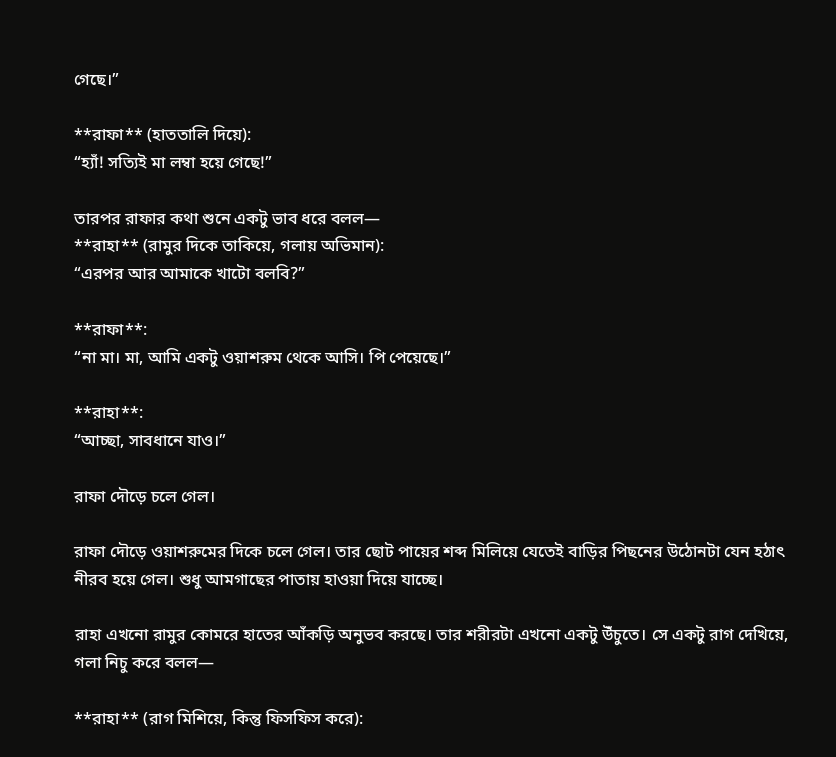গেছে।”

**রাফা** (হাততালি দিয়ে):
“হ্যাঁ! সত্যিই মা লম্বা হয়ে গেছে!”

তারপর রাফার কথা শুনে একটু ভাব ধরে বলল—
**রাহা** (রামুর দিকে তাকিয়ে, গলায় অভিমান):
“এরপর আর আমাকে খাটো বলবি?”

**রাফা**:
“না মা। মা, আমি একটু ওয়াশরুম থেকে আসি। পি পেয়েছে।”

**রাহা**:
“আচ্ছা, সাবধানে যাও।”

রাফা দৌড়ে চলে গেল।

রাফা দৌড়ে ওয়াশরুমের দিকে চলে গেল। তার ছোট পায়ের শব্দ মিলিয়ে যেতেই বাড়ির পিছনের উঠোনটা যেন হঠাৎ নীরব হয়ে গেল। শুধু আমগাছের পাতায় হাওয়া দিয়ে যাচ্ছে।

রাহা এখনো রামুর কোমরে হাতের আঁকড়ি অনুভব করছে। তার শরীরটা এখনো একটু উঁচুতে। সে একটু রাগ দেখিয়ে, গলা নিচু করে বলল—

**রাহা** (রাগ মিশিয়ে, কিন্তু ফিসফিস করে):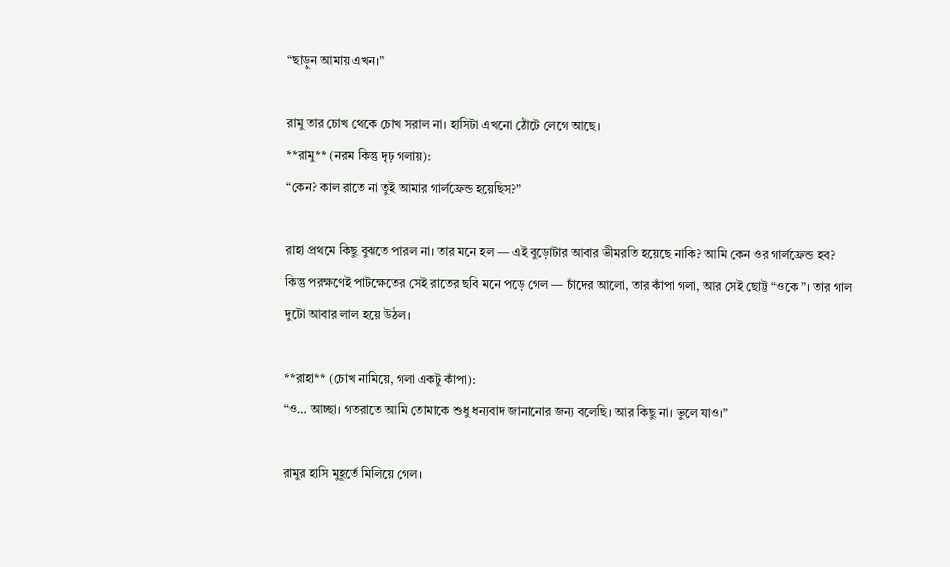“ছাড়ুন আমায় এখন।”

রামু তার চোখ থেকে চোখ সরাল না। হাসিটা এখনো ঠোঁটে লেগে আছে।
**রামু** (নরম কিন্তু দৃঢ় গলায়):
“কেন? কাল রাতে না তুই আমার গার্লফ্রেন্ড হয়েছিস?”

রাহা প্রথমে কিছু বুঝতে পারল না। তার মনে হল — এই বুড়োটার আবার ভীমরতি হয়েছে নাকি? আমি কেন ওর গার্লফ্রেন্ড হব?
কিন্তু পরক্ষণেই পাটক্ষেতের সেই রাতের ছবি মনে পড়ে গেল — চাঁদের আলো, তার কাঁপা গলা, আর সেই ছোট্ট “ওকে”। তার গাল দুটো আবার লাল হয়ে উঠল।

**রাহা** (চোখ নামিয়ে, গলা একটু কাঁপা):
“ও… আচ্ছা। গতরাতে আমি তোমাকে শুধু ধন্যবাদ জানানোর জন্য বলেছি। আর কিছু না। ভুলে যাও।”

রামুর হাসি মুহূর্তে মিলিয়ে গেল।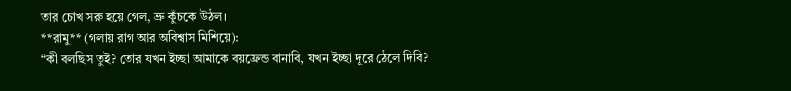তার চোখ সরু হয়ে গেল, ভ্রু কুঁচকে উঠল।
**রামু** (গলায় রাগ আর অবিশ্বাস মিশিয়ে):
“কী বলছিস তুই? তোর যখন ইচ্ছা আমাকে বয়ফ্রেন্ড বানাবি, যখন ইচ্ছা দূরে ঠেলে দিবি?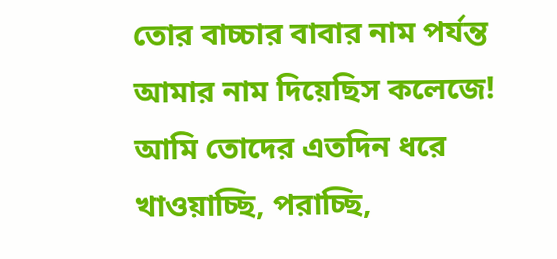তোর বাচ্চার বাবার নাম পর্যন্ত আমার নাম দিয়েছিস কলেজে! আমি তোদের এতদিন ধরে খাওয়াচ্ছি, পরাচ্ছি,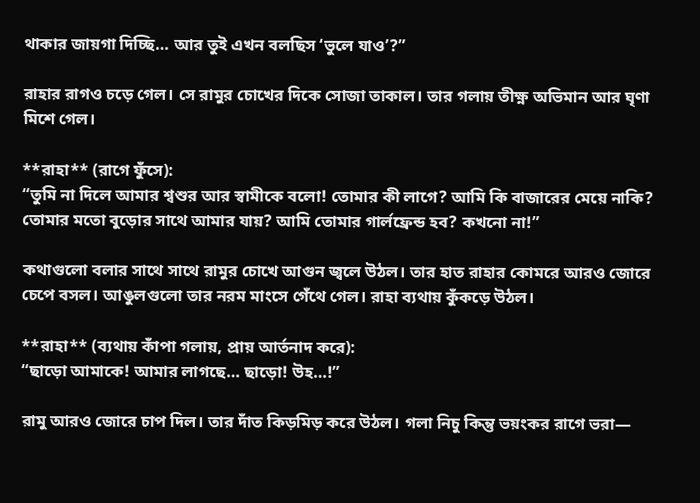থাকার জায়গা দিচ্ছি… আর তুই এখন বলছিস ‘ভুলে যাও’?”

রাহার রাগও চড়ে গেল। সে রামুর চোখের দিকে সোজা তাকাল। তার গলায় তীক্ষ্ণ অভিমান আর ঘৃণা মিশে গেল।

**রাহা** (রাগে ফুঁসে):
“তুমি না দিলে আমার শ্বশুর আর স্বামীকে বলো! তোমার কী লাগে? আমি কি বাজারের মেয়ে নাকি? তোমার মতো বুড়োর সাথে আমার যায়? আমি তোমার গার্লফ্রেন্ড হব? কখনো না!”

কথাগুলো বলার সাথে সাথে রামুর চোখে আগুন জ্বলে উঠল। তার হাত রাহার কোমরে আরও জোরে চেপে বসল। আঙুলগুলো তার নরম মাংসে গেঁথে গেল। রাহা ব্যথায় কুঁকড়ে উঠল।

**রাহা** (ব্যথায় কাঁপা গলায়, প্রায় আর্তনাদ করে):
“ছাড়ো আমাকে! আমার লাগছে… ছাড়ো! উহ…!”

রামু আরও জোরে চাপ দিল। তার দাঁত কিড়মিড় করে উঠল। গলা নিচু কিন্তু ভয়ংকর রাগে ভরা—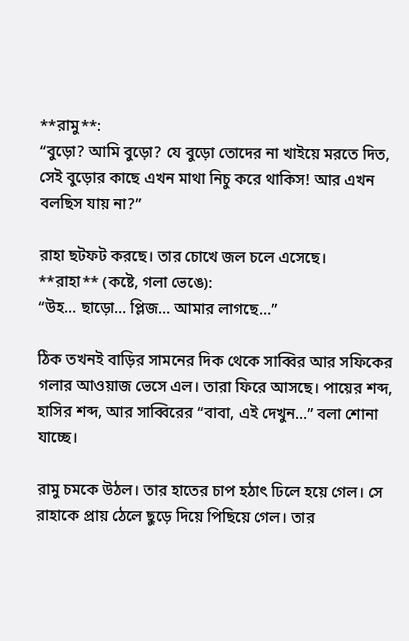**রামু**:
“বুড়ো? আমি বুড়ো? যে বুড়ো তোদের না খাইয়ে মরতে দিত, সেই বুড়োর কাছে এখন মাথা নিচু করে থাকিস! আর এখন বলছিস যায় না?”

রাহা ছটফট করছে। তার চোখে জল চলে এসেছে।
**রাহা** (কষ্টে, গলা ভেঙে):
“উহ… ছাড়ো… প্লিজ… আমার লাগছে…”

ঠিক তখনই বাড়ির সামনের দিক থেকে সাব্বির আর সফিকের গলার আওয়াজ ভেসে এল। তারা ফিরে আসছে। পায়ের শব্দ, হাসির শব্দ, আর সাব্বিরের “বাবা, এই দেখুন…” বলা শোনা যাচ্ছে।

রামু চমকে উঠল। তার হাতের চাপ হঠাৎ ঢিলে হয়ে গেল। সে রাহাকে প্রায় ঠেলে ছুড়ে দিয়ে পিছিয়ে গেল। তার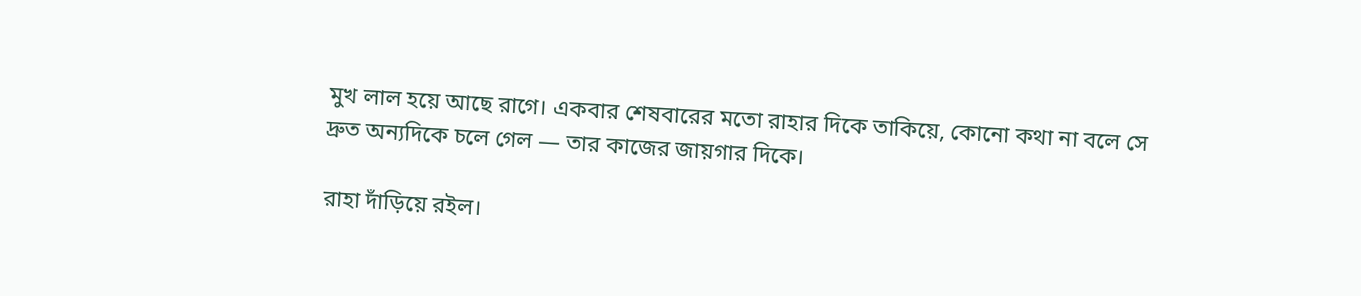মুখ লাল হয়ে আছে রাগে। একবার শেষবারের মতো রাহার দিকে তাকিয়ে, কোনো কথা না বলে সে দ্রুত অন্যদিকে চলে গেল — তার কাজের জায়গার দিকে।

রাহা দাঁড়িয়ে রইল।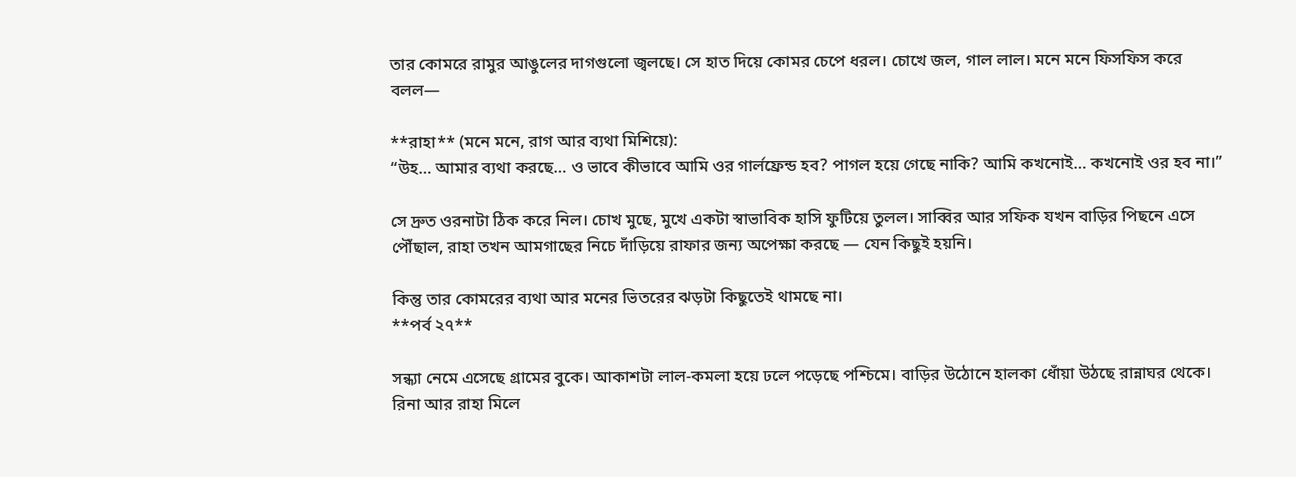তার কোমরে রামুর আঙুলের দাগগুলো জ্বলছে। সে হাত দিয়ে কোমর চেপে ধরল। চোখে জল, গাল লাল। মনে মনে ফিসফিস করে বলল—

**রাহা** (মনে মনে, রাগ আর ব্যথা মিশিয়ে):
“উহ… আমার ব্যথা করছে… ও ভাবে কীভাবে আমি ওর গার্লফ্রেন্ড হব? পাগল হয়ে গেছে নাকি? আমি কখনোই… কখনোই ওর হব না।”

সে দ্রুত ওরনাটা ঠিক করে নিল। চোখ মুছে, মুখে একটা স্বাভাবিক হাসি ফুটিয়ে তুলল। সাব্বির আর সফিক যখন বাড়ির পিছনে এসে পৌঁছাল, রাহা তখন আমগাছের নিচে দাঁড়িয়ে রাফার জন্য অপেক্ষা করছে — যেন কিছুই হয়নি।

কিন্তু তার কোমরের ব্যথা আর মনের ভিতরের ঝড়টা কিছুতেই থামছে না।
**পর্ব ২৭**

সন্ধ্যা নেমে এসেছে গ্রামের বুকে। আকাশটা লাল-কমলা হয়ে ঢলে পড়েছে পশ্চিমে। বাড়ির উঠোনে হালকা ধোঁয়া উঠছে রান্নাঘর থেকে। রিনা আর রাহা মিলে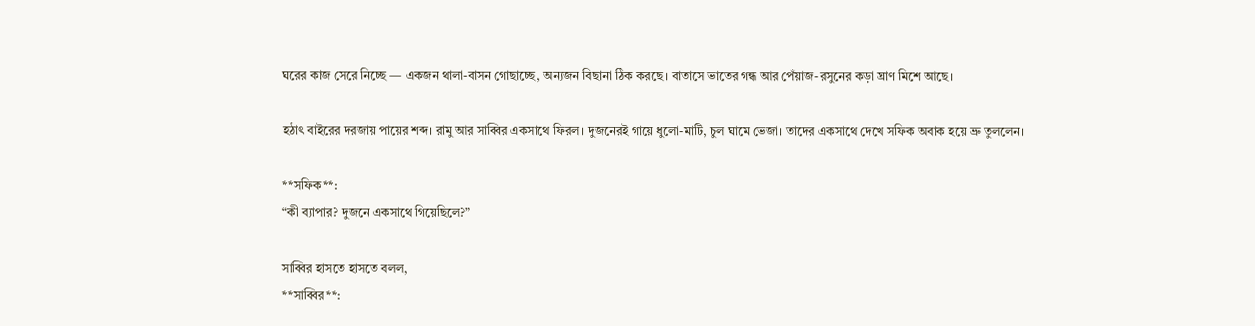ঘরের কাজ সেরে নিচ্ছে — একজন থালা-বাসন গোছাচ্ছে, অন্যজন বিছানা ঠিক করছে। বাতাসে ভাতের গন্ধ আর পেঁয়াজ-রসুনের কড়া ঘ্রাণ মিশে আছে।

হঠাৎ বাইরের দরজায় পায়ের শব্দ। রামু আর সাব্বির একসাথে ফিরল। দুজনেরই গায়ে ধুলো-মাটি, চুল ঘামে ভেজা। তাদের একসাথে দেখে সফিক অবাক হয়ে ভ্রু তুললেন।

**সফিক**:
“কী ব্যাপার? দুজনে একসাথে গিয়েছিলে?”

সাব্বির হাসতে হাসতে বলল,
**সাব্বির**: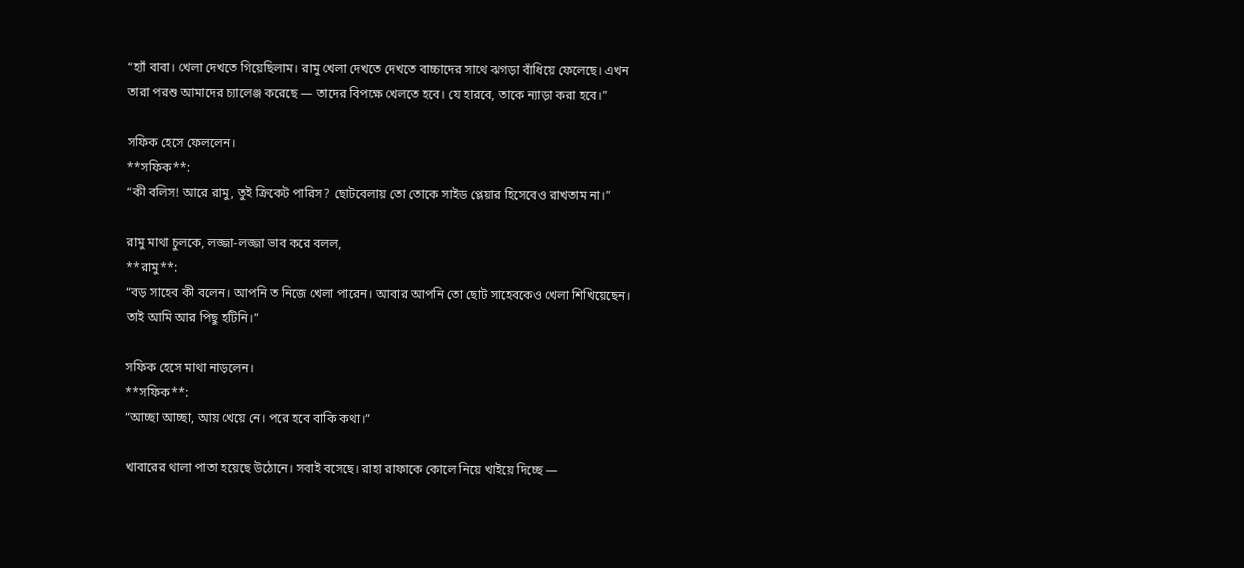“হ্যাঁ বাবা। খেলা দেখতে গিয়েছিলাম। রামু খেলা দেখতে দেখতে বাচ্চাদের সাথে ঝগড়া বাঁধিয়ে ফেলেছে। এখন তারা পরশু আমাদের চ্যালেঞ্জ করেছে — তাদের বিপক্ষে খেলতে হবে। যে হারবে, তাকে ন্যাড়া করা হবে।”

সফিক হেসে ফেললেন।
**সফিক**:
“কী বলিস! আরে রামু, তুই ক্রিকেট পারিস? ছোটবেলায় তো তোকে সাইড প্লেয়ার হিসেবেও রাখতাম না।”

রামু মাথা চুলকে, লজ্জা-লজ্জা ভাব করে বলল,
**রামু**:
“বড় সাহেব কী বলেন। আপনি ত নিজে খেলা পারেন। আবার আপনি তো ছোট সাহেবকেও খেলা শিখিয়েছেন। তাই আমি আর পিছু হটিনি।”

সফিক হেসে মাথা নাড়লেন।
**সফিক**:
“আচ্ছা আচ্ছা, আয় খেয়ে নে। পরে হবে বাকি কথা।”

খাবারের থালা পাতা হয়েছে উঠোনে। সবাই বসেছে। রাহা রাফাকে কোলে নিয়ে খাইয়ে দিচ্ছে —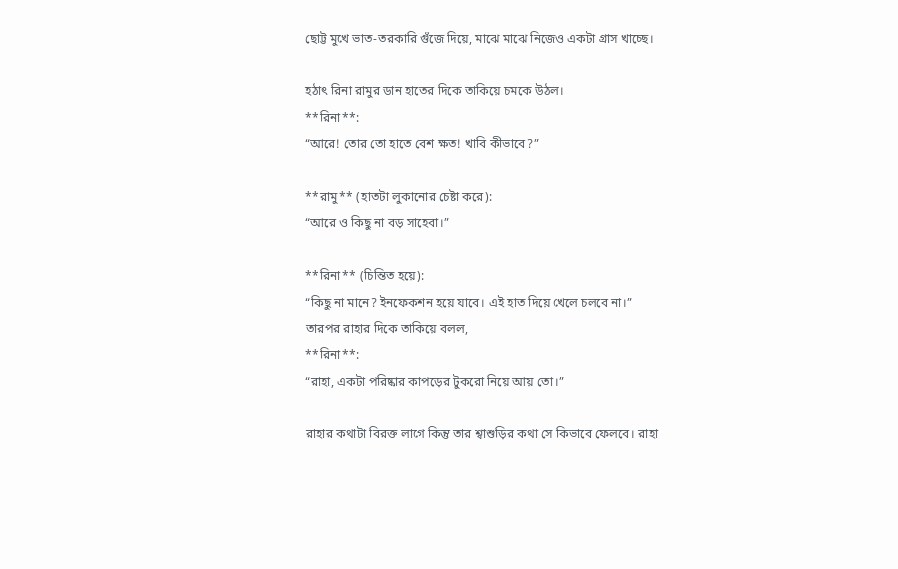ছোট্ট মুখে ভাত-তরকারি গুঁজে দিয়ে, মাঝে মাঝে নিজেও একটা গ্রাস খাচ্ছে।

হঠাৎ রিনা রামুর ডান হাতের দিকে তাকিয়ে চমকে উঠল।
**রিনা**:
“আরে! তোর তো হাতে বেশ ক্ষত! খাবি কীভাবে?”

**রামু** (হাতটা লুকানোর চেষ্টা করে):
“আরে ও কিছু না বড় সাহেবা।”

**রিনা** (চিন্তিত হয়ে):
“কিছু না মানে? ইনফেকশন হয়ে যাবে। এই হাত দিয়ে খেলে চলবে না।”
তারপর রাহার দিকে তাকিয়ে বলল,
**রিনা**:
“রাহা, একটা পরিষ্কার কাপড়ের টুকরো নিয়ে আয় তো।”

রাহার কথাটা বিরক্ত লাগে কিন্তু তার শ্বাশুড়ির কথা সে কিভাবে ফেলবে। রাহা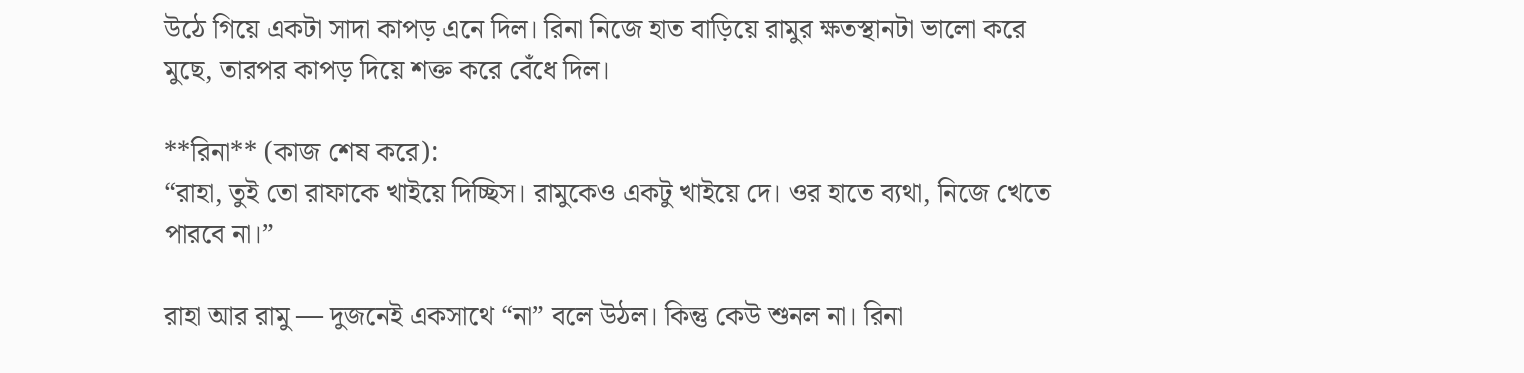উঠে গিয়ে একটা সাদা কাপড় এনে দিল। রিনা নিজে হাত বাড়িয়ে রামুর ক্ষতস্থানটা ভালো করে মুছে, তারপর কাপড় দিয়ে শক্ত করে বেঁধে দিল।

**রিনা** (কাজ শেষ করে):
“রাহা, তুই তো রাফাকে খাইয়ে দিচ্ছিস। রামুকেও একটু খাইয়ে দে। ওর হাতে ব্যথা, নিজে খেতে পারবে না।”

রাহা আর রামু — দুজনেই একসাথে “না” বলে উঠল। কিন্তু কেউ শুনল না। রিনা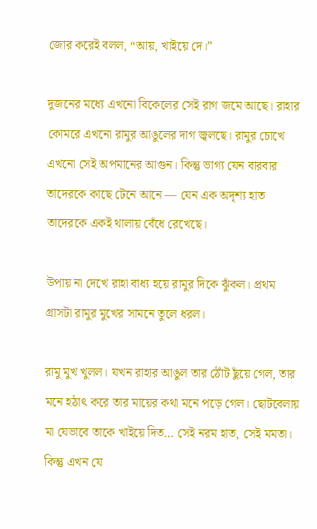জোর করেই বলল, “আয়, খাইয়ে দে।”

দুজনের মধ্যে এখনো বিকেলের সেই রাগ জমে আছে। রাহার কোমরে এখনো রামুর আঙুলের দাগ জ্বলছে। রামুর চোখে এখনো সেই অপমানের আগুন। কিন্তু ভাগ্য যেন বারবার তাদেরকে কাছে টেনে আনে — যেন এক অদৃশ্য হাত তাদেরকে একই থালায় বেঁধে রেখেছে।

উপায় না দেখে রাহা বাধ্য হয়ে রামুর দিকে ঝুঁকল। প্রথম গ্রাসটা রামুর মুখের সামনে তুলে ধরল।

রামু মুখ খুলল। যখন রাহার আঙুল তার ঠোঁট ছুঁয়ে গেল, তার মনে হঠাৎ করে তার মায়ের কথা মনে পড়ে গেল। ছোটবেলায় মা যেভাবে তাকে খাইয়ে দিত… সেই নরম হাত, সেই মমতা। কিন্তু এখন যে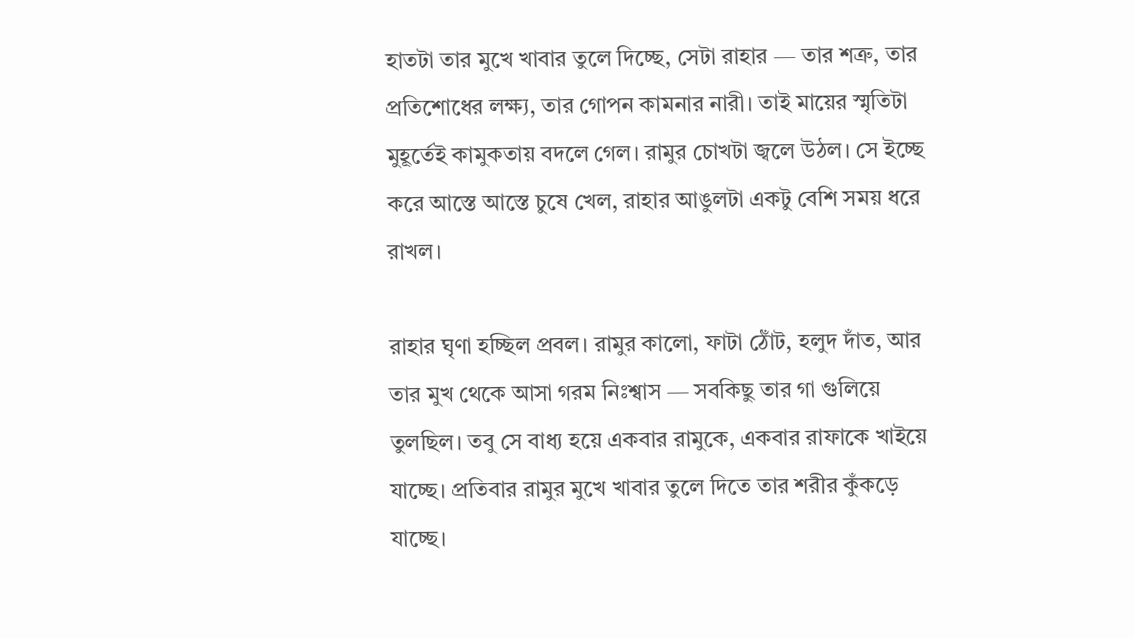হাতটা তার মুখে খাবার তুলে দিচ্ছে, সেটা রাহার — তার শত্রু, তার প্রতিশোধের লক্ষ্য, তার গোপন কামনার নারী। তাই মায়ের স্মৃতিটা মুহূর্তেই কামুকতায় বদলে গেল। রামুর চোখটা জ্বলে উঠল। সে ইচ্ছে করে আস্তে আস্তে চুষে খেল, রাহার আঙুলটা একটু বেশি সময় ধরে রাখল।

রাহার ঘৃণা হচ্ছিল প্রবল। রামুর কালো, ফাটা ঠোঁট, হলুদ দাঁত, আর তার মুখ থেকে আসা গরম নিঃশ্বাস — সবকিছু তার গা গুলিয়ে তুলছিল। তবু সে বাধ্য হয়ে একবার রামুকে, একবার রাফাকে খাইয়ে যাচ্ছে। প্রতিবার রামুর মুখে খাবার তুলে দিতে তার শরীর কুঁকড়ে যাচ্ছে।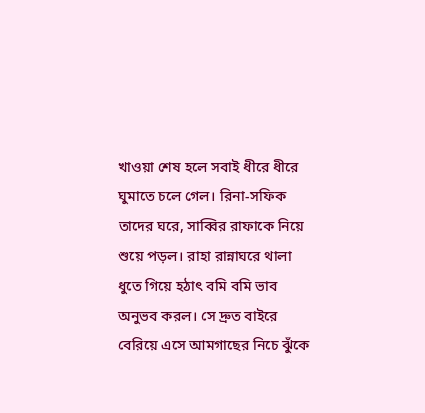খাওয়া শেষ হলে সবাই ধীরে ধীরে ঘুমাতে চলে গেল। রিনা-সফিক তাদের ঘরে, সাব্বির রাফাকে নিয়ে শুয়ে পড়ল। রাহা রান্নাঘরে থালা ধুতে গিয়ে হঠাৎ বমি বমি ভাব অনুভব করল। সে দ্রুত বাইরে বেরিয়ে এসে আমগাছের নিচে ঝুঁকে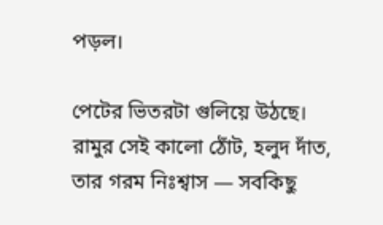পড়ল।

পেটের ভিতরটা গুলিয়ে উঠছে। রামুর সেই কালো ঠোঁট, হলুদ দাঁত, তার গরম নিঃশ্বাস — সবকিছু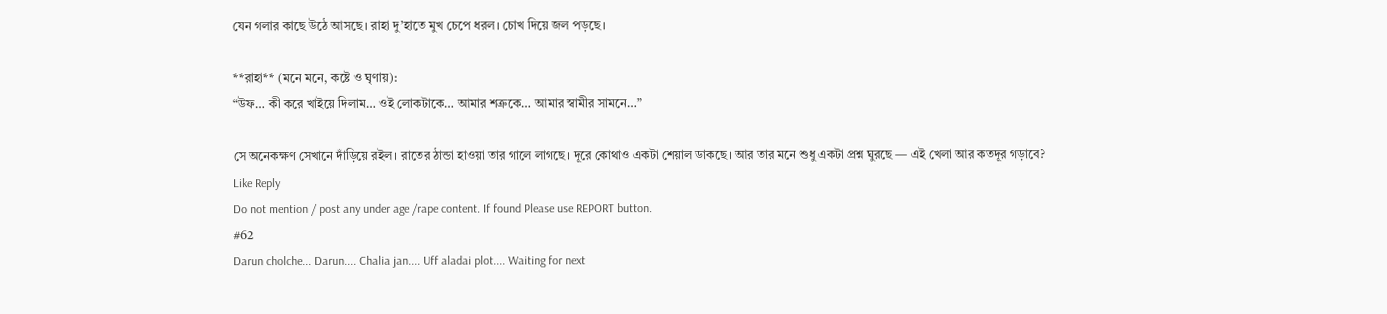যেন গলার কাছে উঠে আসছে। রাহা দু’হাতে মুখ চেপে ধরল। চোখ দিয়ে জল পড়ছে।

**রাহা** (মনে মনে, কষ্টে ও ঘৃণায়):
“উফ… কী করে খাইয়ে দিলাম… ওই লোকটাকে… আমার শত্রুকে… আমার স্বামীর সামনে…”

সে অনেকক্ষণ সেখানে দাঁড়িয়ে রইল। রাতের ঠান্ডা হাওয়া তার গালে লাগছে। দূরে কোথাও একটা শেয়াল ডাকছে। আর তার মনে শুধু একটা প্রশ্ন ঘুরছে — এই খেলা আর কতদূর গড়াবে?
Like Reply
Do not mention / post any under age /rape content. If found Please use REPORT button.
#62
Darun cholche... Darun.... Chalia jan.... Uff aladai plot.... Waiting for next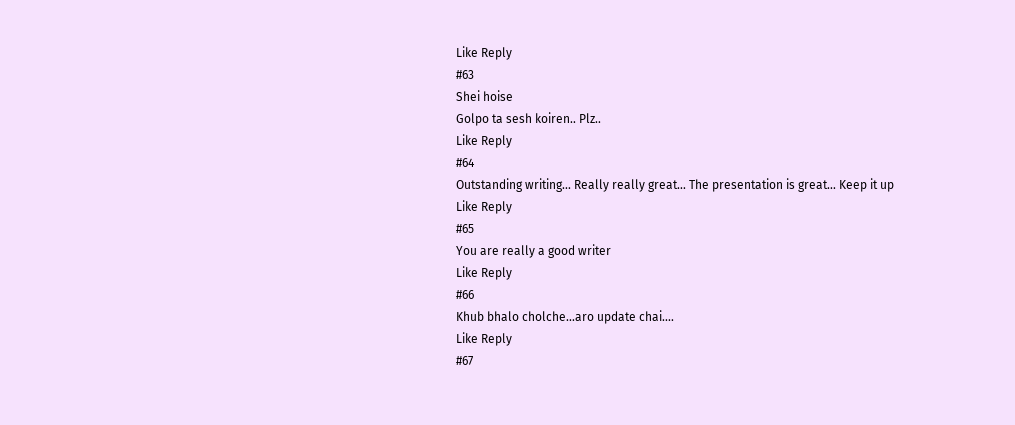Like Reply
#63
Shei hoise
Golpo ta sesh koiren.. Plz..
Like Reply
#64
Outstanding writing... Really really great... The presentation is great... Keep it up
Like Reply
#65
You are really a good writer
Like Reply
#66
Khub bhalo cholche...aro update chai....
Like Reply
#67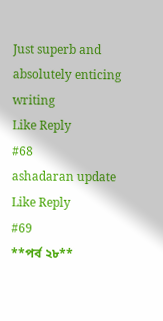Just superb and absolutely enticing writing
Like Reply
#68
ashadaran update
Like Reply
#69
**পর্ব ২৮**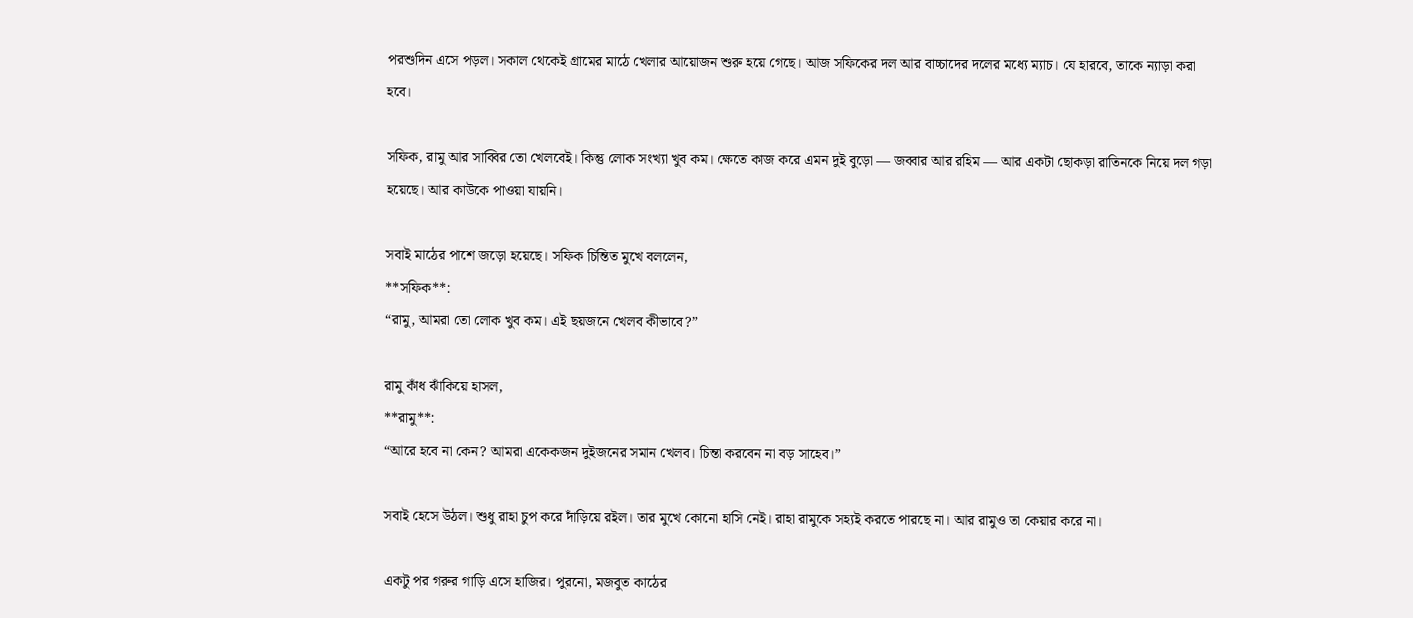পরশুদিন এসে পড়ল। সকাল থেকেই গ্রামের মাঠে খেলার আয়োজন শুরু হয়ে গেছে। আজ সফিকের দল আর বাচ্চাদের দলের মধ্যে ম্যাচ। যে হারবে, তাকে ন্যাড়া করা হবে।

সফিক, রামু আর সাব্বির তো খেলবেই। কিন্তু লোক সংখ্যা খুব কম। ক্ষেতে কাজ করে এমন দুই বুড়ো — জব্বার আর রহিম — আর একটা ছোকড়া রাতিনকে নিয়ে দল গড়া হয়েছে। আর কাউকে পাওয়া যায়নি।

সবাই মাঠের পাশে জড়ো হয়েছে। সফিক চিন্তিত মুখে বললেন,
**সফিক**:
“রামু, আমরা তো লোক খুব কম। এই ছয়জনে খেলব কীভাবে?”

রামু কাঁধ ঝাঁকিয়ে হাসল,
**রামু**:
“আরে হবে না কেন? আমরা একেকজন দুইজনের সমান খেলব। চিন্তা করবেন না বড় সাহেব।”

সবাই হেসে উঠল। শুধু রাহা চুপ করে দাঁড়িয়ে রইল। তার মুখে কোনো হাসি নেই। রাহা রামুকে সহ্যই করতে পারছে না। আর রামুও তা কেয়ার করে না।

একটু পর গরুর গাড়ি এসে হাজির। পুরনো, মজবুত কাঠের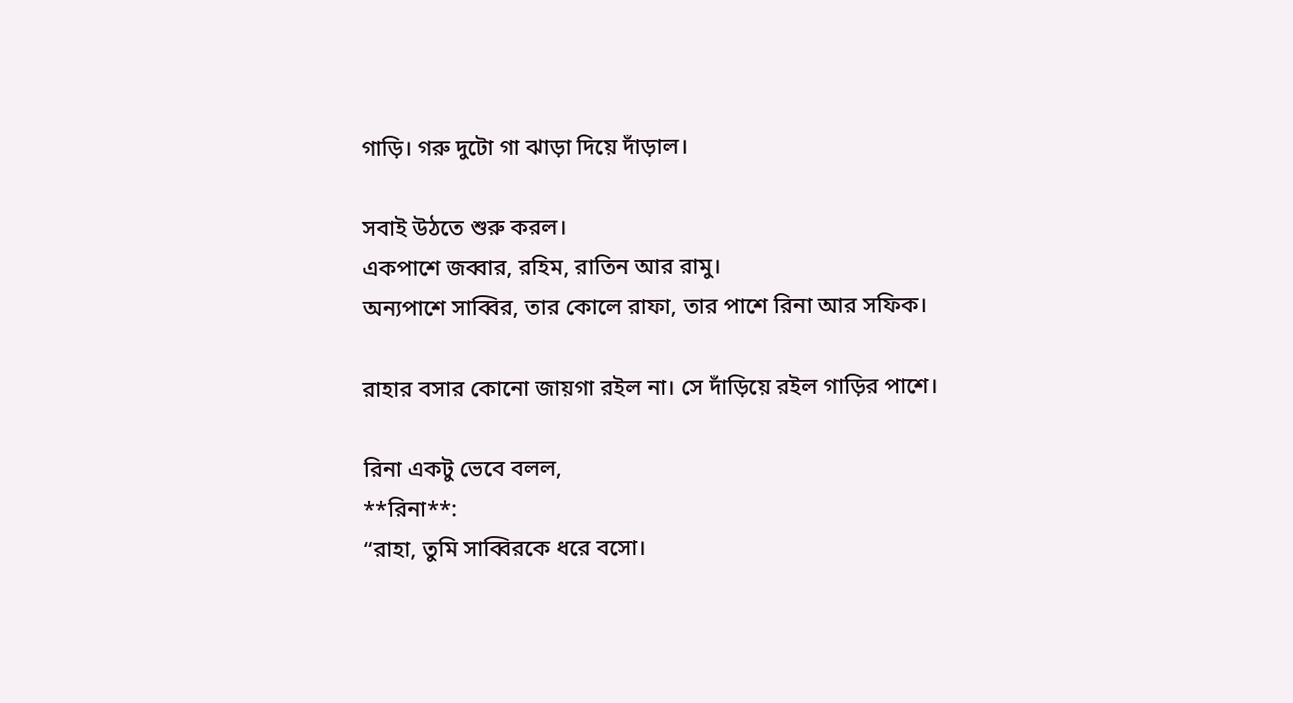গাড়ি। গরু দুটো গা ঝাড়া দিয়ে দাঁড়াল।

সবাই উঠতে শুরু করল।
একপাশে জব্বার, রহিম, রাতিন আর রামু।
অন্যপাশে সাব্বির, তার কোলে রাফা, তার পাশে রিনা আর সফিক।

রাহার বসার কোনো জায়গা রইল না। সে দাঁড়িয়ে রইল গাড়ির পাশে।

রিনা একটু ভেবে বলল,
**রিনা**:
“রাহা, তুমি সাব্বিরকে ধরে বসো।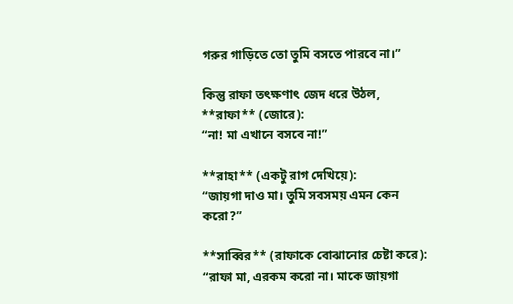গরুর গাড়িতে তো তুমি বসতে পারবে না।”

কিন্তু রাফা তৎক্ষণাৎ জেদ ধরে উঠল,
**রাফা** (জোরে):
“না! মা এখানে বসবে না!”

**রাহা** (একটু রাগ দেখিয়ে):
“জায়গা দাও মা। তুমি সবসময় এমন কেন করো?”

**সাব্বির** (রাফাকে বোঝানোর চেষ্টা করে):
“রাফা মা, এরকম করো না। মাকে জায়গা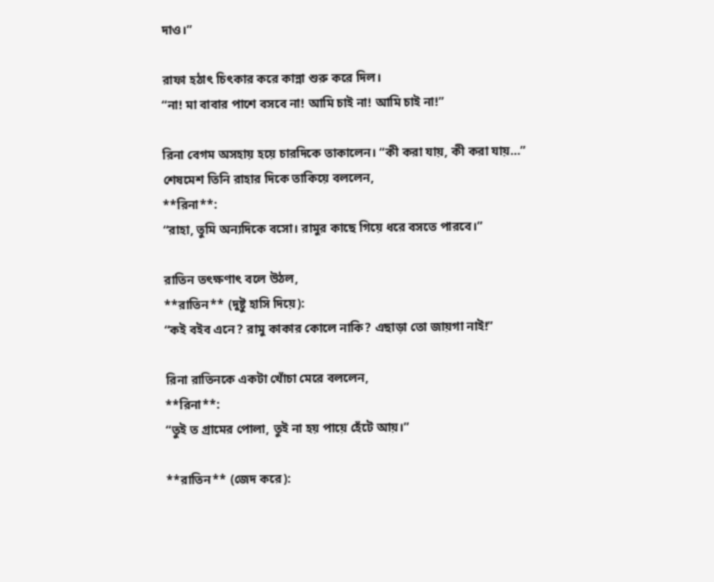দাও।”

রাফা হঠাৎ চিৎকার করে কান্না শুরু করে দিল।
“না! মা বাবার পাশে বসবে না! আমি চাই না! আমি চাই না!”

রিনা বেগম অসহায় হয়ে চারদিকে তাকালেন। “কী করা যায়, কী করা যায়…”
শেষমেশ তিনি রাহার দিকে তাকিয়ে বললেন,
**রিনা**:
“রাহা, তুমি অন্যদিকে বসো। রামুর কাছে গিয়ে ধরে বসতে পারবে।”

রাতিন তৎক্ষণাৎ বলে উঠল,
**রাতিন** (দুষ্টু হাসি দিয়ে):
“কই বইব এনে? রামু কাকার কোলে নাকি? এছাড়া তো জায়গা নাই!”

রিনা রাতিনকে একটা খোঁচা মেরে বললেন,
**রিনা**:
“তুই ত গ্রামের পোলা, তুই না হয় পায়ে হেঁটে আয়।”

**রাতিন** (জেদ করে):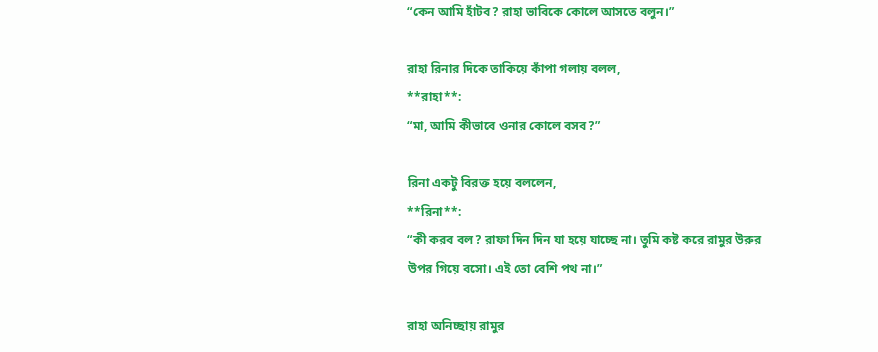“কেন আমি হাঁটব? রাহা ভাবিকে কোলে আসতে বলুন।”

রাহা রিনার দিকে তাকিয়ে কাঁপা গলায় বলল,
**রাহা**:
“মা, আমি কীভাবে ওনার কোলে বসব?”

রিনা একটু বিরক্ত হয়ে বললেন,
**রিনা**:
“কী করব বল? রাফা দিন দিন যা হয়ে যাচ্ছে না। তুমি কষ্ট করে রামুর উরুর উপর গিয়ে বসো। এই তো বেশি পথ না।”

রাহা অনিচ্ছায় রামুর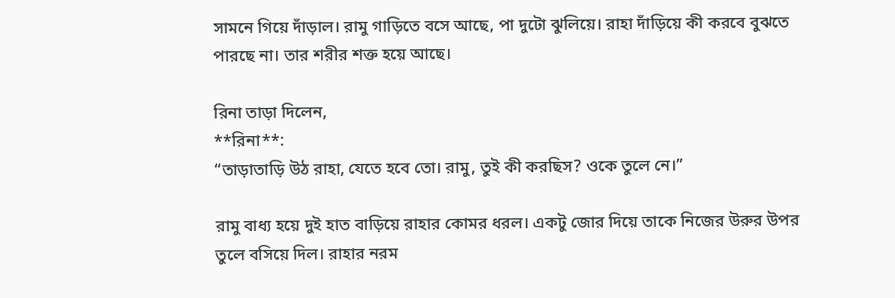সামনে গিয়ে দাঁড়াল। রামু গাড়িতে বসে আছে, পা দুটো ঝুলিয়ে। রাহা দাঁড়িয়ে কী করবে বুঝতে পারছে না। তার শরীর শক্ত হয়ে আছে।

রিনা তাড়া দিলেন,
**রিনা**:
“তাড়াতাড়ি উঠ রাহা, যেতে হবে তো। রামু, তুই কী করছিস? ওকে তুলে নে।”

রামু বাধ্য হয়ে দুই হাত বাড়িয়ে রাহার কোমর ধরল। একটু জোর দিয়ে তাকে নিজের উরুর উপর তুলে বসিয়ে দিল। রাহার নরম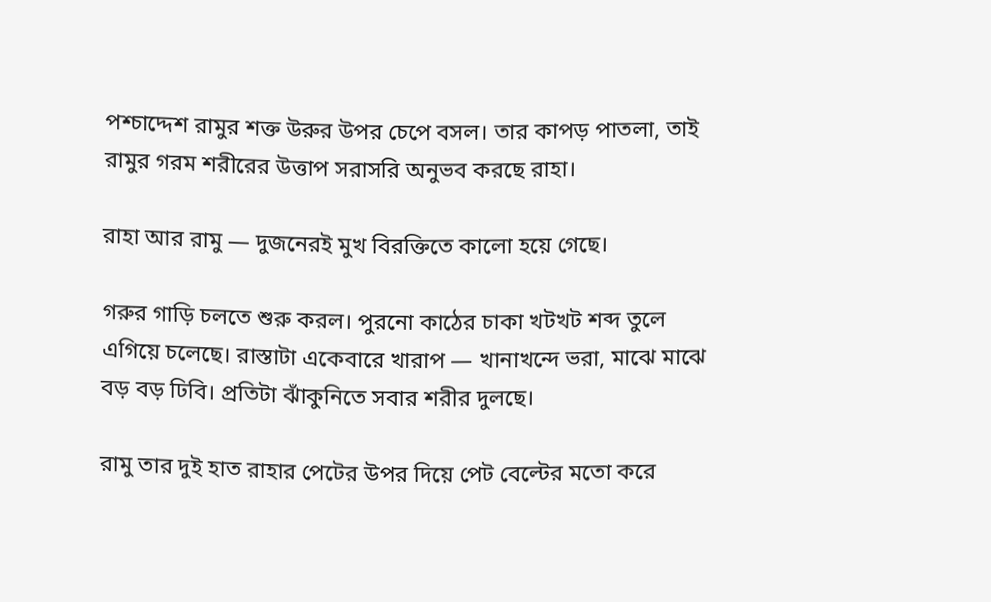পশ্চাদ্দেশ রামুর শক্ত উরুর উপর চেপে বসল। তার কাপড় পাতলা, তাই রামুর গরম শরীরের উত্তাপ সরাসরি অনুভব করছে রাহা।

রাহা আর রামু — দুজনেরই মুখ বিরক্তিতে কালো হয়ে গেছে।

গরুর গাড়ি চলতে শুরু করল। পুরনো কাঠের চাকা খটখট শব্দ তুলে এগিয়ে চলেছে। রাস্তাটা একেবারে খারাপ — খানাখন্দে ভরা, মাঝে মাঝে বড় বড় ঢিবি। প্রতিটা ঝাঁকুনিতে সবার শরীর দুলছে।

রামু তার দুই হাত রাহার পেটের উপর দিয়ে পেট বেল্টের মতো করে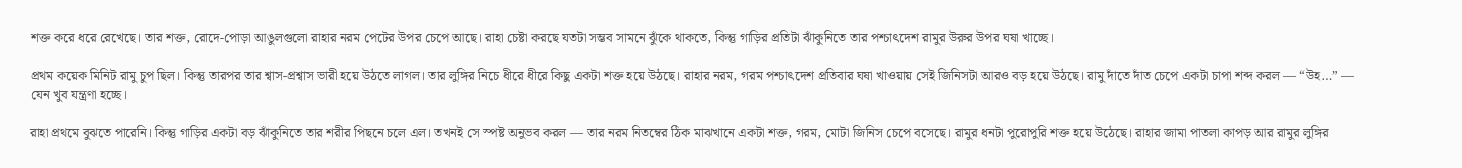শক্ত করে ধরে রেখেছে। তার শক্ত, রোদে-পোড়া আঙুলগুলো রাহার নরম পেটের উপর চেপে আছে। রাহা চেষ্টা করছে যতটা সম্ভব সামনে ঝুঁকে থাকতে, কিন্তু গাড়ির প্রতিটা ঝাঁকুনিতে তার পশ্চাৎদেশ রামুর উরুর উপর ঘষা খাচ্ছে।

প্রথম কয়েক মিনিট রামু চুপ ছিল। কিন্তু তারপর তার শ্বাস-প্রশ্বাস ভারী হয়ে উঠতে লাগল। তার লুঙ্গির নিচে ধীরে ধীরে কিছু একটা শক্ত হয়ে উঠছে। রাহার নরম, গরম পশ্চাৎদেশ প্রতিবার ঘষা খাওয়ায় সেই জিনিসটা আরও বড় হয়ে উঠছে। রামু দাঁতে দাঁত চেপে একটা চাপা শব্দ করল — “উহ…” — যেন খুব যন্ত্রণা হচ্ছে।

রাহা প্রথমে বুঝতে পারেনি। কিন্তু গাড়ির একটা বড় ঝাঁকুনিতে তার শরীর পিছনে চলে এল। তখনই সে স্পষ্ট অনুভব করল — তার নরম নিতম্বের ঠিক মাঝখানে একটা শক্ত, গরম, মোটা জিনিস চেপে বসেছে। রামুর ধনটা পুরোপুরি শক্ত হয়ে উঠেছে। রাহার জামা পাতলা কাপড় আর রামুর লুঙ্গির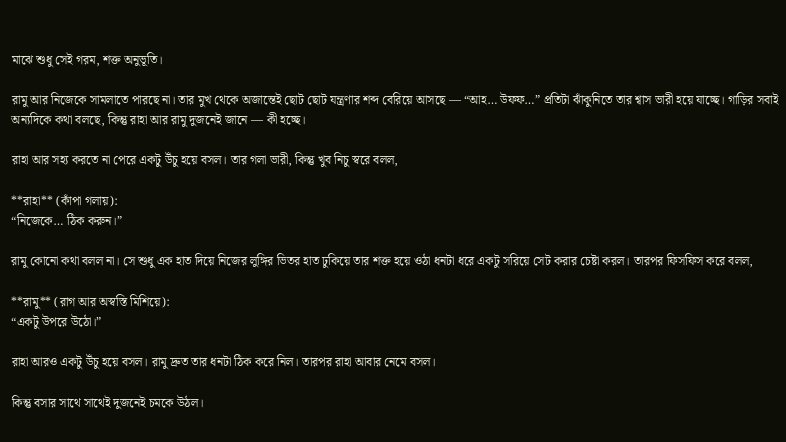মাঝে শুধু সেই গরম, শক্ত অনুভূতি।

রামু আর নিজেকে সামলাতে পারছে না। তার মুখ থেকে অজান্তেই ছোট ছোট যন্ত্রণার শব্দ বেরিয়ে আসছে — “আহ… উফফ…” প্রতিটা ঝাঁকুনিতে তার শ্বাস ভারী হয়ে যাচ্ছে। গাড়ির সবাই অন্যদিকে কথা বলছে, কিন্তু রাহা আর রামু দুজনেই জানে — কী হচ্ছে।

রাহা আর সহ্য করতে না পেরে একটু উঁচু হয়ে বসল। তার গলা ভারী, কিন্তু খুব নিচু স্বরে বলল,

**রাহা** (কাঁপা গলায়):
“নিজেকে… ঠিক করুন।”

রামু কোনো কথা বলল না। সে শুধু এক হাত দিয়ে নিজের লুঙ্গির ভিতর হাত ঢুকিয়ে তার শক্ত হয়ে ওঠা ধনটা ধরে একটু সরিয়ে সেট করার চেষ্টা করল। তারপর ফিসফিস করে বলল,

**রামু** (রাগ আর অস্বস্তি মিশিয়ে):
“একটু উপরে উঠো।”

রাহা আরও একটু উঁচু হয়ে বসল। রামু দ্রুত তার ধনটা ঠিক করে নিল। তারপর রাহা আবার নেমে বসল।

কিন্তু বসার সাথে সাথেই দুজনেই চমকে উঠল।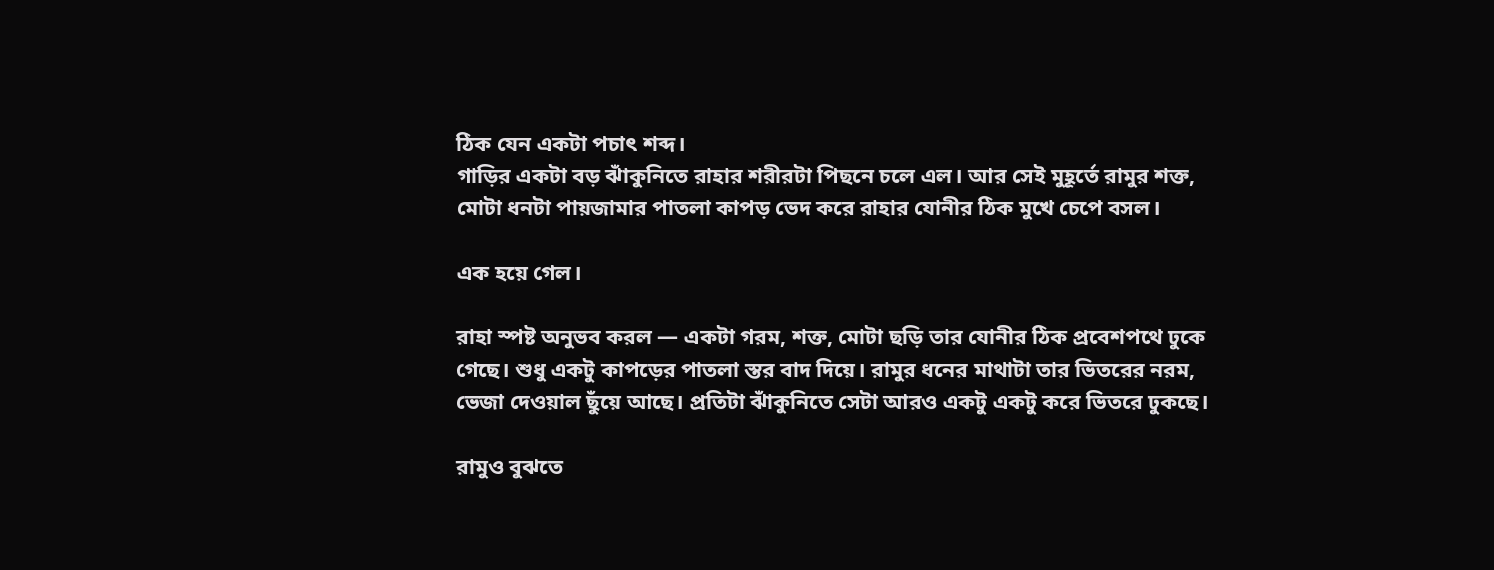ঠিক যেন একটা পচাৎ শব্দ।
গাড়ির একটা বড় ঝাঁকুনিতে রাহার শরীরটা পিছনে চলে এল। আর সেই মুহূর্তে রামুর শক্ত, মোটা ধনটা পায়জামার পাতলা কাপড় ভেদ করে রাহার যোনীর ঠিক মুখে চেপে বসল।

এক হয়ে গেল।

রাহা স্পষ্ট অনুভব করল — একটা গরম, শক্ত, মোটা ছড়ি তার যোনীর ঠিক প্রবেশপথে ঢুকে গেছে। শুধু একটু কাপড়ের পাতলা স্তর বাদ দিয়ে। রামুর ধনের মাথাটা তার ভিতরের নরম, ভেজা দেওয়াল ছুঁয়ে আছে। প্রতিটা ঝাঁকুনিতে সেটা আরও একটু একটু করে ভিতরে ঢুকছে।

রামুও বুঝতে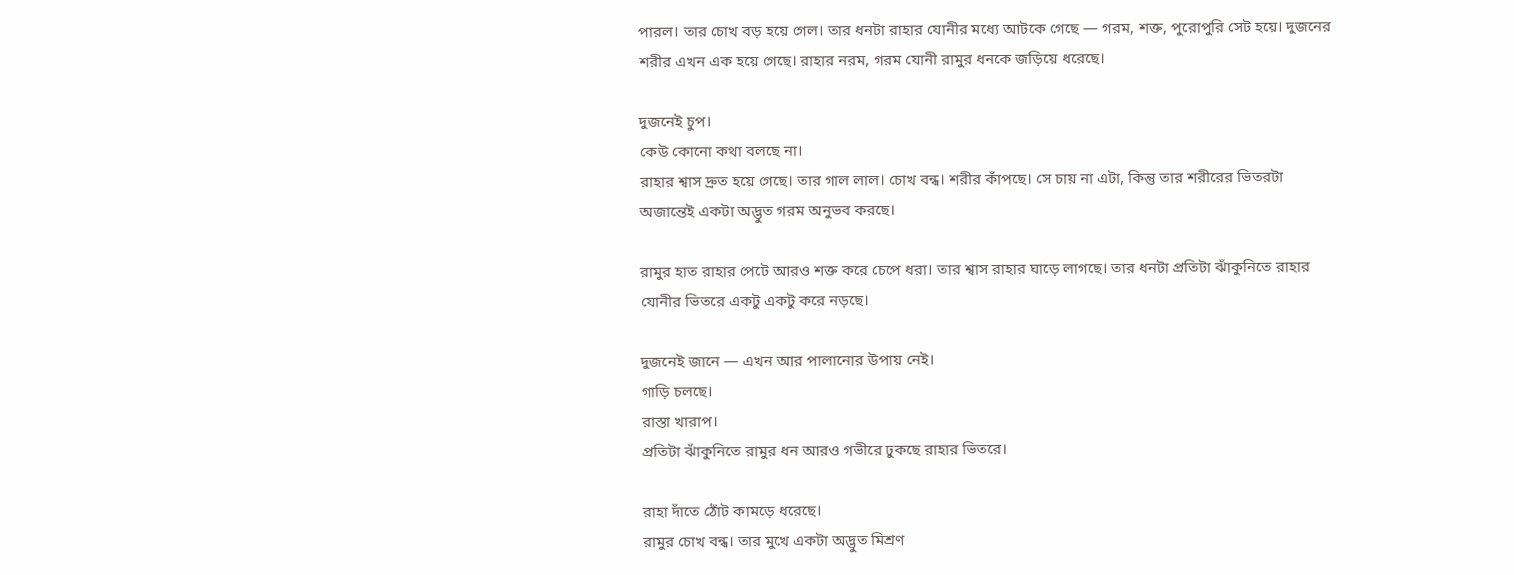পারল। তার চোখ বড় হয়ে গেল। তার ধনটা রাহার যোনীর মধ্যে আটকে গেছে — গরম, শক্ত, পুরোপুরি সেট হয়ে। দুজনের শরীর এখন এক হয়ে গেছে। রাহার নরম, গরম যোনী রামুর ধনকে জড়িয়ে ধরেছে।

দুজনেই চুপ।
কেউ কোনো কথা বলছে না।
রাহার শ্বাস দ্রুত হয়ে গেছে। তার গাল লাল। চোখ বন্ধ। শরীর কাঁপছে। সে চায় না এটা, কিন্তু তার শরীরের ভিতরটা অজান্তেই একটা অদ্ভুত গরম অনুভব করছে।

রামুর হাত রাহার পেটে আরও শক্ত করে চেপে ধরা। তার শ্বাস রাহার ঘাড়ে লাগছে। তার ধনটা প্রতিটা ঝাঁকুনিতে রাহার যোনীর ভিতরে একটু একটু করে নড়ছে।

দুজনেই জানে — এখন আর পালানোর উপায় নেই।
গাড়ি চলছে।
রাস্তা খারাপ।
প্রতিটা ঝাঁকুনিতে রামুর ধন আরও গভীরে ঢুকছে রাহার ভিতরে।

রাহা দাঁতে ঠোঁট কামড়ে ধরেছে।
রামুর চোখ বন্ধ। তার মুখে একটা অদ্ভুত মিশ্রণ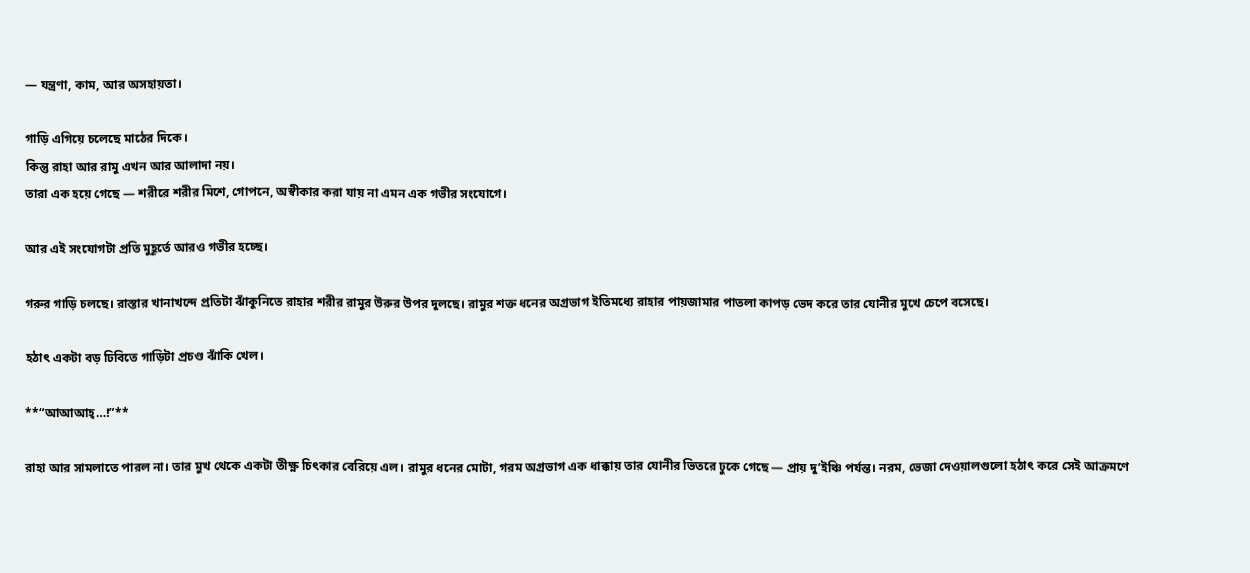— যন্ত্রণা, কাম, আর অসহায়তা।

গাড়ি এগিয়ে চলেছে মাঠের দিকে।
কিন্তু রাহা আর রামু এখন আর আলাদা নয়।
তারা এক হয়ে গেছে — শরীরে শরীর মিশে, গোপনে, অস্বীকার করা যায় না এমন এক গভীর সংযোগে।

আর এই সংযোগটা প্রতি মুহূর্তে আরও গভীর হচ্ছে।

গরুর গাড়ি চলছে। রাস্তার খানাখন্দে প্রতিটা ঝাঁকুনিতে রাহার শরীর রামুর উরুর উপর দুলছে। রামুর শক্ত ধনের অগ্রভাগ ইতিমধ্যে রাহার পায়জামার পাতলা কাপড় ভেদ করে তার যোনীর মুখে চেপে বসেছে।

হঠাৎ একটা বড় ঢিবিতে গাড়িটা প্রচণ্ড ঝাঁকি খেল।

**“আআআহ্…!”**

রাহা আর সামলাতে পারল না। তার মুখ থেকে একটা তীক্ষ্ণ চিৎকার বেরিয়ে এল। রামুর ধনের মোটা, গরম অগ্রভাগ এক ধাক্কায় তার যোনীর ভিতরে ঢুকে গেছে — প্রায় দু’ইঞ্চি পর্যন্ত। নরম, ভেজা দেওয়ালগুলো হঠাৎ করে সেই আক্রমণে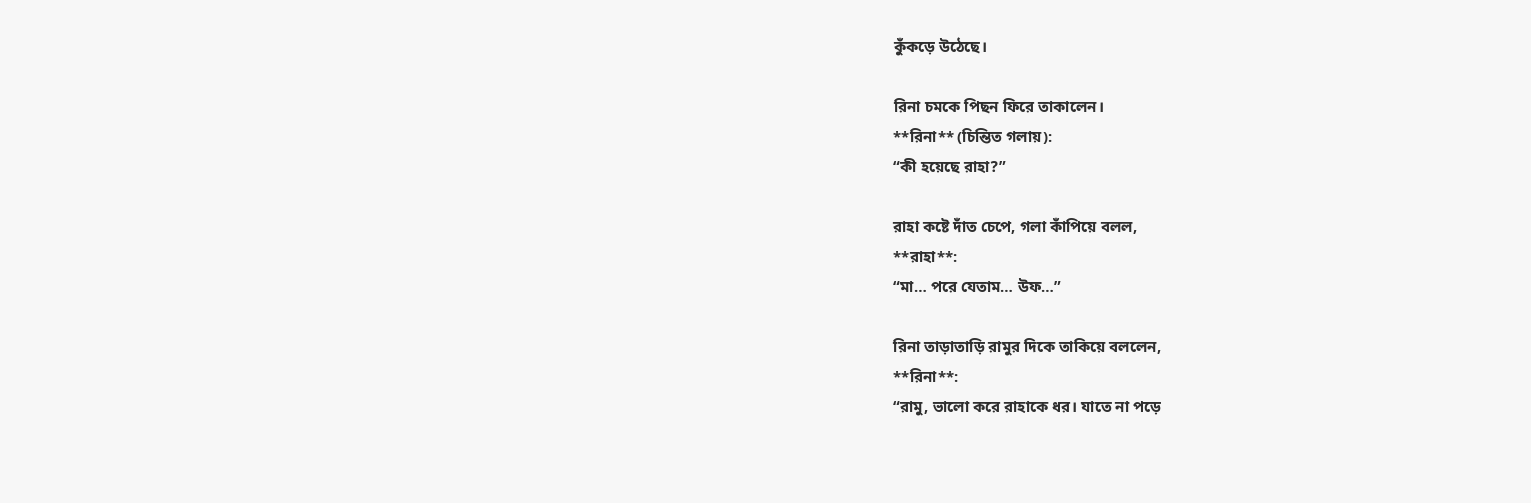কুঁকড়ে উঠেছে।

রিনা চমকে পিছন ফিরে তাকালেন।
**রিনা** (চিন্তিত গলায়):
“কী হয়েছে রাহা?”

রাহা কষ্টে দাঁত চেপে, গলা কাঁপিয়ে বলল,
**রাহা**:
“মা… পরে যেতাম… উফ…”

রিনা তাড়াতাড়ি রামুর দিকে তাকিয়ে বললেন,
**রিনা**:
“রামু, ভালো করে রাহাকে ধর। যাতে না পড়ে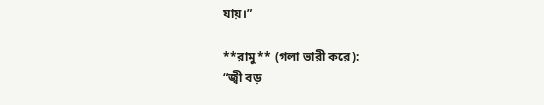যায়।”

**রামু** (গলা ভারী করে):
“জ্বী বড়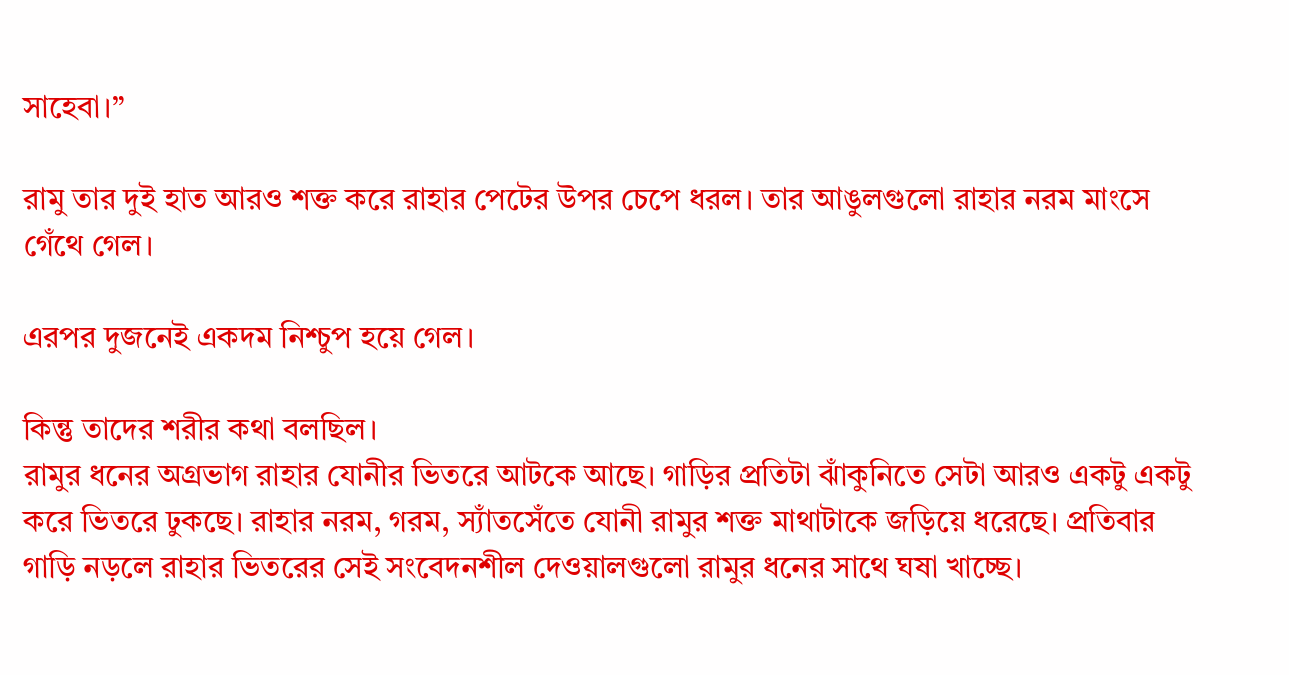সাহেবা।”

রামু তার দুই হাত আরও শক্ত করে রাহার পেটের উপর চেপে ধরল। তার আঙুলগুলো রাহার নরম মাংসে গেঁথে গেল।

এরপর দুজনেই একদম নিশ্চুপ হয়ে গেল।

কিন্তু তাদের শরীর কথা বলছিল।
রামুর ধনের অগ্রভাগ রাহার যোনীর ভিতরে আটকে আছে। গাড়ির প্রতিটা ঝাঁকুনিতে সেটা আরও একটু একটু করে ভিতরে ঢুকছে। রাহার নরম, গরম, স্যাঁতসেঁতে যোনী রামুর শক্ত মাথাটাকে জড়িয়ে ধরেছে। প্রতিবার গাড়ি নড়লে রাহার ভিতরের সেই সংবেদনশীল দেওয়ালগুলো রামুর ধনের সাথে ঘষা খাচ্ছে।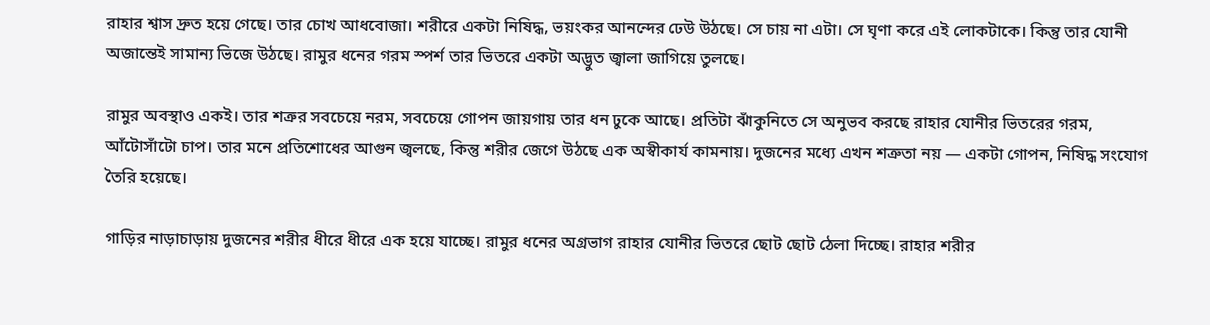রাহার শ্বাস দ্রুত হয়ে গেছে। তার চোখ আধবোজা। শরীরে একটা নিষিদ্ধ, ভয়ংকর আনন্দের ঢেউ উঠছে। সে চায় না এটা। সে ঘৃণা করে এই লোকটাকে। কিন্তু তার যোনী অজান্তেই সামান্য ভিজে উঠছে। রামুর ধনের গরম স্পর্শ তার ভিতরে একটা অদ্ভুত জ্বালা জাগিয়ে তুলছে।

রামুর অবস্থাও একই। তার শত্রুর সবচেয়ে নরম, সবচেয়ে গোপন জায়গায় তার ধন ঢুকে আছে। প্রতিটা ঝাঁকুনিতে সে অনুভব করছে রাহার যোনীর ভিতরের গরম, আঁটোসাঁটো চাপ। তার মনে প্রতিশোধের আগুন জ্বলছে, কিন্তু শরীর জেগে উঠছে এক অস্বীকার্য কামনায়। দুজনের মধ্যে এখন শত্রুতা নয় — একটা গোপন, নিষিদ্ধ সংযোগ তৈরি হয়েছে।

গাড়ির নাড়াচাড়ায় দুজনের শরীর ধীরে ধীরে এক হয়ে যাচ্ছে। রামুর ধনের অগ্রভাগ রাহার যোনীর ভিতরে ছোট ছোট ঠেলা দিচ্ছে। রাহার শরীর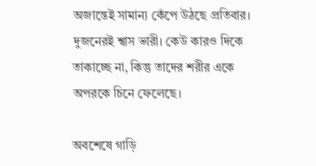অজান্তেই সামান্য কেঁপে উঠছে প্রতিবার। দুজনেরই শ্বাস ভারী। কেউ কারও দিকে তাকাচ্ছে না, কিন্তু তাদের শরীর একে অপরকে চিনে ফেলেছে।

অবশেষে গাড়ি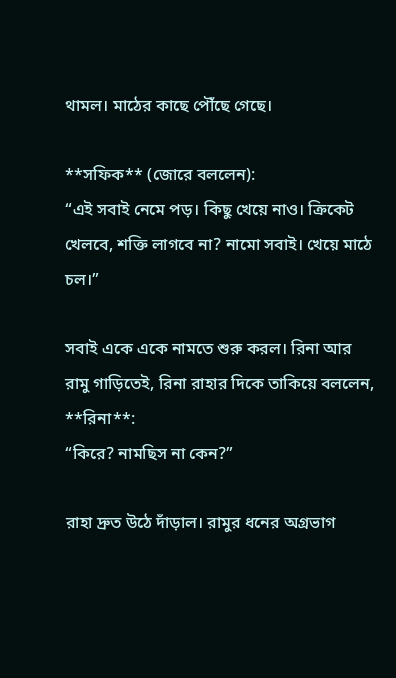থামল। মাঠের কাছে পৌঁছে গেছে।

**সফিক** (জোরে বললেন):
“এই সবাই নেমে পড়। কিছু খেয়ে নাও। ক্রিকেট খেলবে, শক্তি লাগবে না? নামো সবাই। খেয়ে মাঠে চল।”

সবাই একে একে নামতে শুরু করল। রিনা আর রামু গাড়িতেই, রিনা রাহার দিকে তাকিয়ে বললেন,
**রিনা**:
“কিরে? নামছিস না কেন?”

রাহা দ্রুত উঠে দাঁড়াল। রামুর ধনের অগ্রভাগ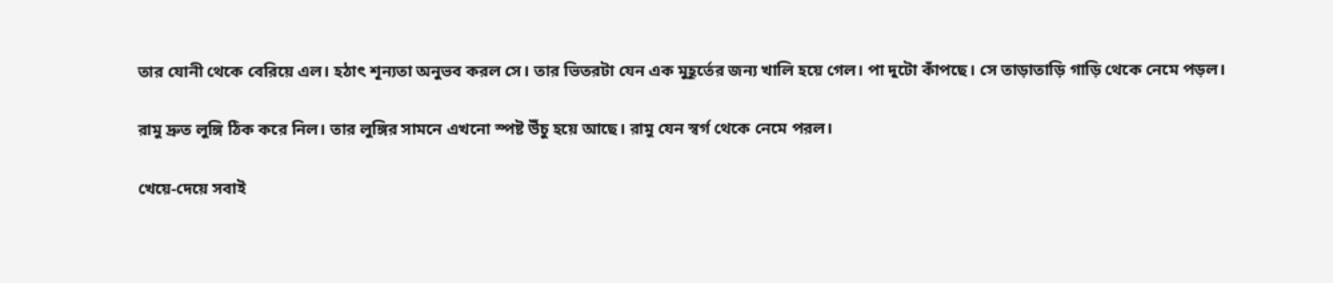তার যোনী থেকে বেরিয়ে এল। হঠাৎ শূন্যতা অনুভব করল সে। তার ভিতরটা যেন এক মুহূর্তের জন্য খালি হয়ে গেল। পা দুটো কাঁপছে। সে তাড়াতাড়ি গাড়ি থেকে নেমে পড়ল।

রামু দ্রুত লুঙ্গি ঠিক করে নিল। তার লুঙ্গির সামনে এখনো স্পষ্ট উঁচু হয়ে আছে। রামু যেন স্বর্গ থেকে নেমে পরল।

খেয়ে-দেয়ে সবাই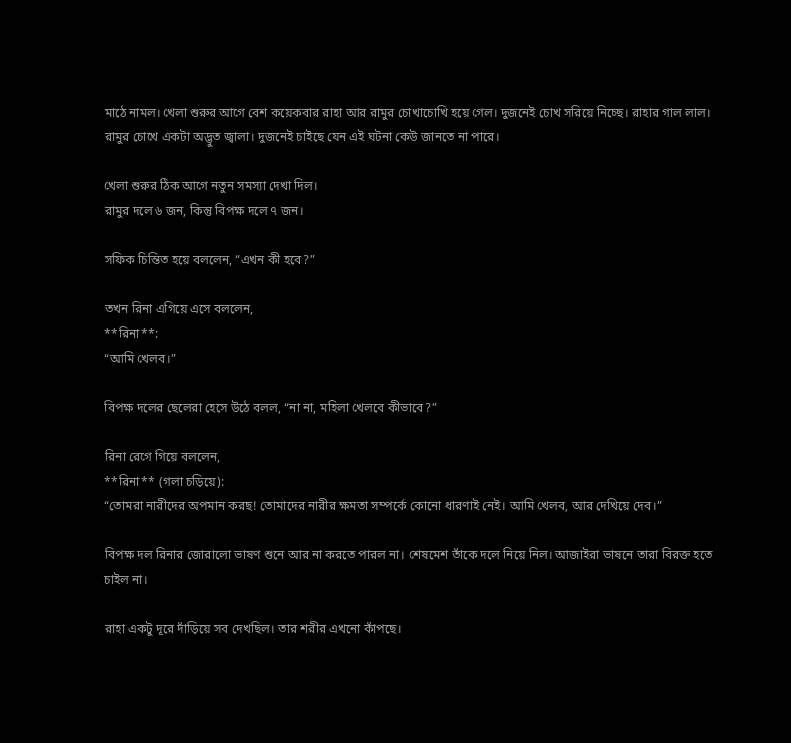মাঠে নামল। খেলা শুরুর আগে বেশ কয়েকবার রাহা আর রামুর চোখাচোখি হয়ে গেল। দুজনেই চোখ সরিয়ে নিচ্ছে। রাহার গাল লাল। রামুর চোখে একটা অদ্ভুত জ্বালা। দুজনেই চাইছে যেন এই ঘটনা কেউ জানতে না পারে।

খেলা শুরুর ঠিক আগে নতুন সমস্যা দেখা দিল।
রামুর দলে ৬ জন, কিন্তু বিপক্ষ দলে ৭ জন।

সফিক চিন্তিত হয়ে বললেন, “এখন কী হবে?”

তখন রিনা এগিয়ে এসে বললেন,
**রিনা**:
“আমি খেলব।”

বিপক্ষ দলের ছেলেরা হেসে উঠে বলল, “না না, মহিলা খেলবে কীভাবে?”

রিনা রেগে গিয়ে বললেন,
**রিনা** (গলা চড়িয়ে):
“তোমরা নারীদের অপমান করছ! তোমাদের নারীর ক্ষমতা সম্পর্কে কোনো ধারণাই নেই। আমি খেলব, আর দেখিয়ে দেব।”

বিপক্ষ দল রিনার জোরালো ভাষণ শুনে আর না করতে পারল না। শেষমেশ তাঁকে দলে নিয়ে নিল। আজাইরা ভাষনে তারা বিরক্ত হতে চাইল না।

রাহা একটু দূরে দাঁড়িয়ে সব দেখছিল। তার শরীর এখনো কাঁপছে।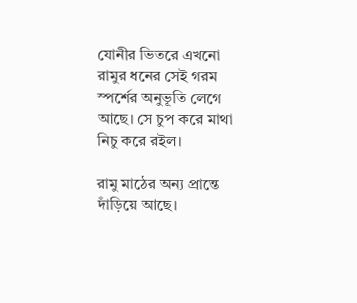যোনীর ভিতরে এখনো রামুর ধনের সেই গরম স্পর্শের অনুভূতি লেগে আছে। সে চুপ করে মাথা নিচু করে রইল।

রামু মাঠের অন্য প্রান্তে দাঁড়িয়ে আছে।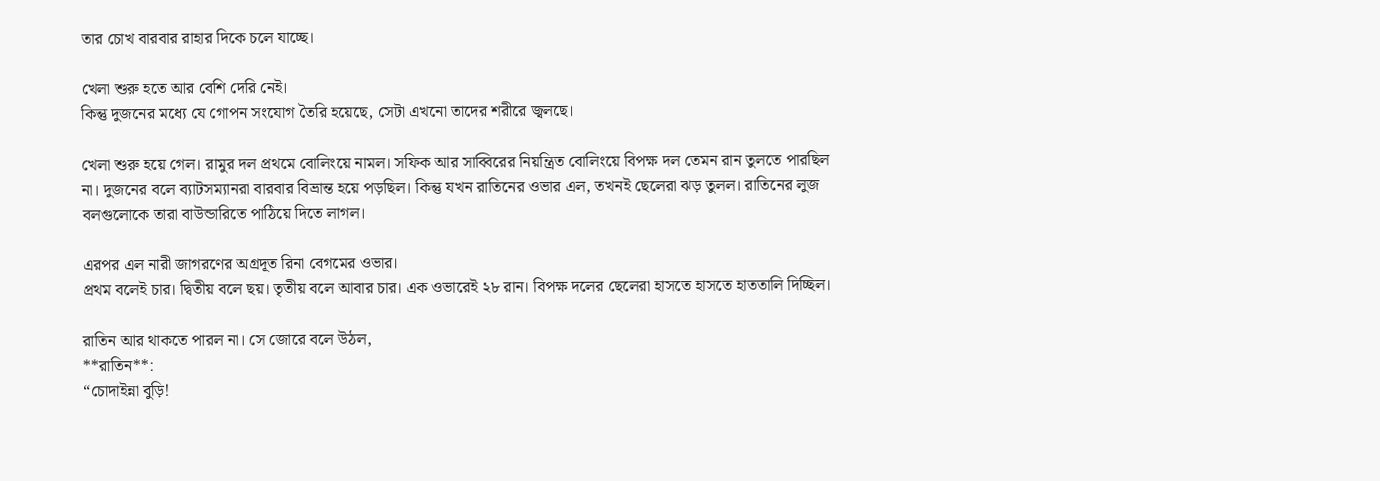তার চোখ বারবার রাহার দিকে চলে যাচ্ছে।

খেলা শুরু হতে আর বেশি দেরি নেই।
কিন্তু দুজনের মধ্যে যে গোপন সংযোগ তৈরি হয়েছে, সেটা এখনো তাদের শরীরে জ্বলছে।

খেলা শুরু হয়ে গেল। রামুর দল প্রথমে বোলিংয়ে নামল। সফিক আর সাব্বিরের নিয়ন্ত্রিত বোলিংয়ে বিপক্ষ দল তেমন রান তুলতে পারছিল না। দুজনের বলে ব্যাটসম্যানরা বারবার বিভ্রান্ত হয়ে পড়ছিল। কিন্তু যখন রাতিনের ওভার এল, তখনই ছেলেরা ঝড় তুলল। রাতিনের লুজ বলগুলোকে তারা বাউন্ডারিতে পাঠিয়ে দিতে লাগল।

এরপর এল নারী জাগরণের অগ্রদূত রিনা বেগমের ওভার।
প্রথম বলেই চার। দ্বিতীয় বলে ছয়। তৃতীয় বলে আবার চার। এক ওভারেই ২৮ রান। বিপক্ষ দলের ছেলেরা হাসতে হাসতে হাততালি দিচ্ছিল।

রাতিন আর থাকতে পারল না। সে জোরে বলে উঠল,
**রাতিন**:
“চোদাইন্না বুড়ি!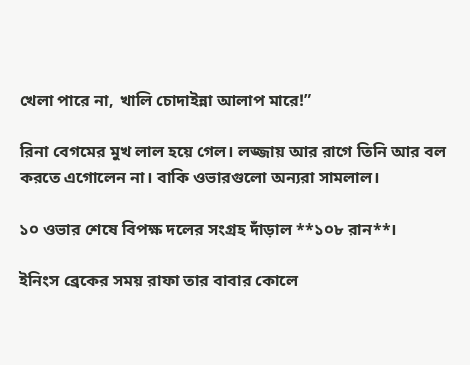খেলা পারে না, খালি চোদাইন্না আলাপ মারে!”

রিনা বেগমের মুখ লাল হয়ে গেল। লজ্জায় আর রাগে তিনি আর বল করতে এগোলেন না। বাকি ওভারগুলো অন্যরা সামলাল।

১০ ওভার শেষে বিপক্ষ দলের সংগ্রহ দাঁড়াল **১০৮ রান**।

ইনিংস ব্রেকের সময় রাফা তার বাবার কোলে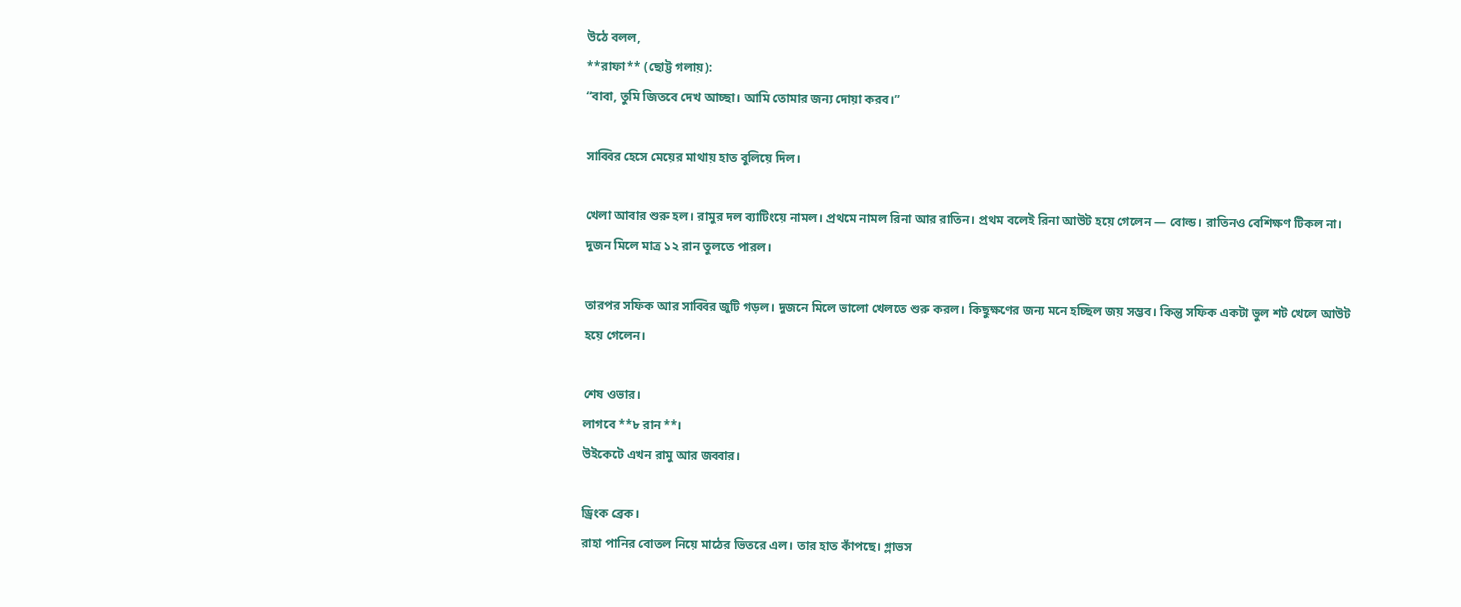উঠে বলল,
**রাফা** (ছোট্ট গলায়):
“বাবা, তুমি জিতবে দেখ আচ্ছা। আমি তোমার জন্য দোয়া করব।”

সাব্বির হেসে মেয়ের মাথায় হাত বুলিয়ে দিল।

খেলা আবার শুরু হল। রামুর দল ব্যাটিংয়ে নামল। প্রথমে নামল রিনা আর রাতিন। প্রথম বলেই রিনা আউট হয়ে গেলেন — বোল্ড। রাতিনও বেশিক্ষণ টিকল না। দুজন মিলে মাত্র ১২ রান তুলতে পারল।

তারপর সফিক আর সাব্বির জুটি গড়ল। দুজনে মিলে ভালো খেলতে শুরু করল। কিছুক্ষণের জন্য মনে হচ্ছিল জয় সম্ভব। কিন্তু সফিক একটা ভুল শট খেলে আউট হয়ে গেলেন।

শেষ ওভার।
লাগবে **৮ রান**।
উইকেটে এখন রামু আর জব্বার।

ড্রিংক ব্রেক।
রাহা পানির বোতল নিয়ে মাঠের ভিতরে এল। তার হাত কাঁপছে। গ্লাভস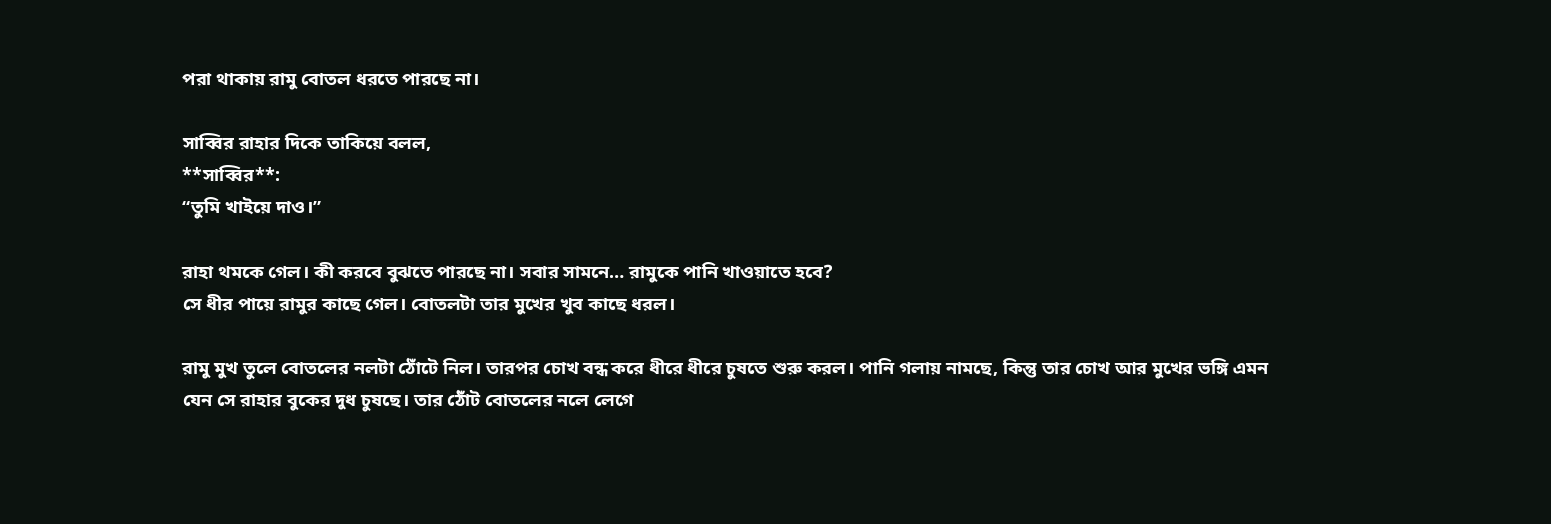পরা থাকায় রামু বোতল ধরতে পারছে না।

সাব্বির রাহার দিকে তাকিয়ে বলল,
**সাব্বির**:
“তুমি খাইয়ে দাও।”

রাহা থমকে গেল। কী করবে বুঝতে পারছে না। সবার সামনে… রামুকে পানি খাওয়াতে হবে?
সে ধীর পায়ে রামুর কাছে গেল। বোতলটা তার মুখের খুব কাছে ধরল।

রামু মুখ তুলে বোতলের নলটা ঠোঁটে নিল। তারপর চোখ বন্ধ করে ধীরে ধীরে চুষতে শুরু করল। পানি গলায় নামছে, কিন্তু তার চোখ আর মুখের ভঙ্গি এমন যেন সে রাহার বুকের দুধ চুষছে। তার ঠোঁট বোতলের নলে লেগে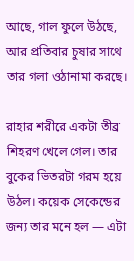আছে, গাল ফুলে উঠছে, আর প্রতিবার চুষার সাথে তার গলা ওঠানামা করছে।

রাহার শরীরে একটা তীব্র শিহরণ খেলে গেল। তার বুকের ভিতরটা গরম হয়ে উঠল। কয়েক সেকেন্ডের জন্য তার মনে হল — এটা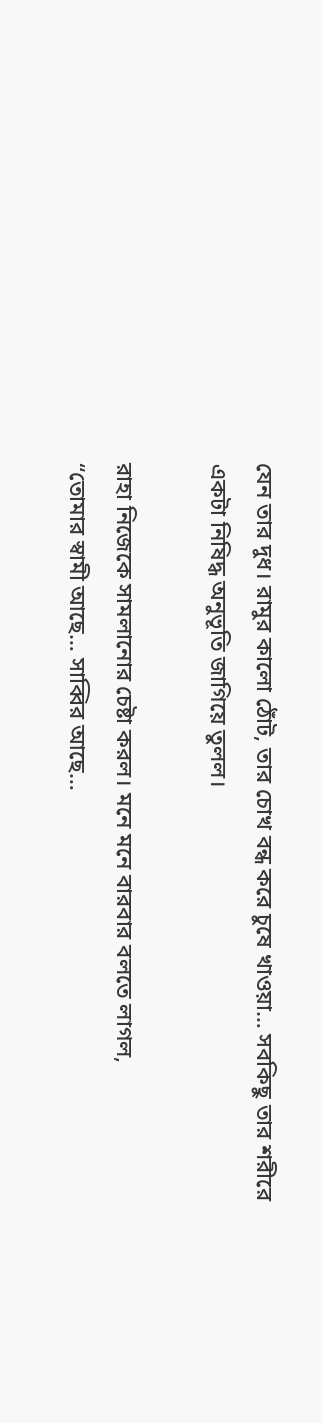যেন তার দুধ। রামুর কালো ঠোঁট, তার চোখ বন্ধ করে চুষে খাওয়া… সবকিছু তার শরীরে একটা নিষিদ্ধ অনুভূতি জাগিয়ে তুলল।

রাহা নিজেকে সামলানোর চেষ্টা করল। মনে মনে বারবার বলতে লাগল,
“তোমার স্বামী আছে… সাব্বির আছে…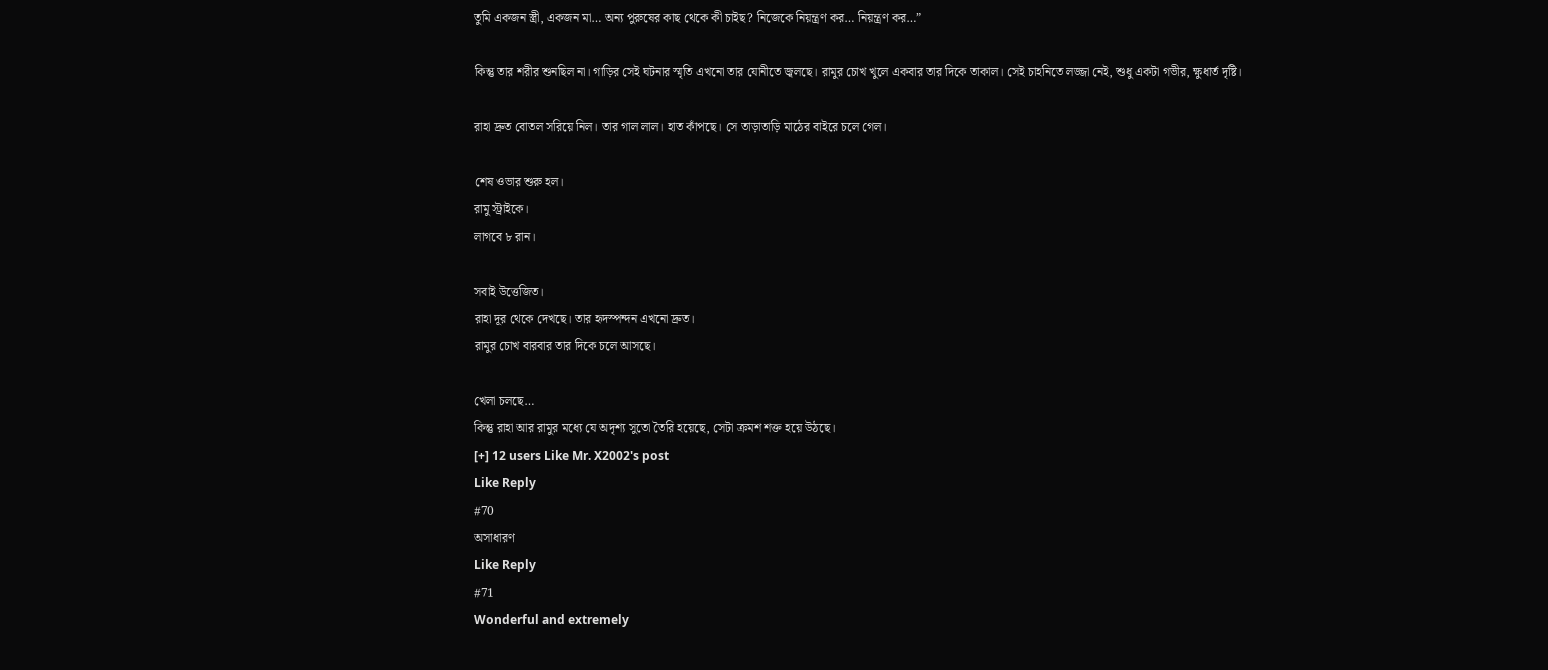তুমি একজন স্ত্রী, একজন মা… অন্য পুরুষের কাছ থেকে কী চাইছ? নিজেকে নিয়ন্ত্রণ কর… নিয়ন্ত্রণ কর…”

কিন্তু তার শরীর শুনছিল না। গাড়ির সেই ঘটনার স্মৃতি এখনো তার যোনীতে জ্বলছে। রামুর চোখ খুলে একবার তার দিকে তাকাল। সেই চাহনিতে লজ্জা নেই, শুধু একটা গভীর, ক্ষুধার্ত দৃষ্টি।

রাহা দ্রুত বোতল সরিয়ে নিল। তার গাল লাল। হাত কাঁপছে। সে তাড়াতাড়ি মাঠের বাইরে চলে গেল।

শেষ ওভার শুরু হল।
রামু স্ট্রাইকে।
লাগবে ৮ রান।

সবাই উত্তেজিত।
রাহা দূর থেকে দেখছে। তার হৃদস্পন্দন এখনো দ্রুত।
রামুর চোখ বারবার তার দিকে চলে আসছে।

খেলা চলছে…
কিন্তু রাহা আর রামুর মধ্যে যে অদৃশ্য সুতো তৈরি হয়েছে, সেটা ক্রমশ শক্ত হয়ে উঠছে।
[+] 12 users Like Mr. X2002's post
Like Reply
#70
অসাধারণ
Like Reply
#71
Wonderful and extremely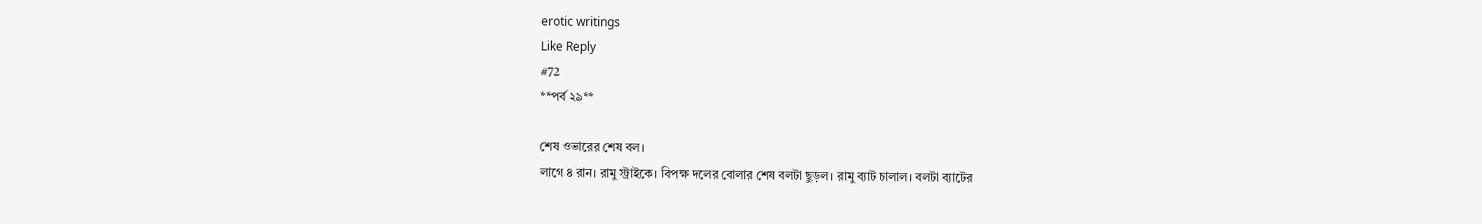erotic writings
Like Reply
#72
**পর্ব ২৯**

শেষ ওভারের শেষ বল।
লাগে ৪ রান। রামু স্ট্রাইকে। বিপক্ষ দলের বোলার শেষ বলটা ছুড়ল। রামু ব্যাট চালাল। বলটা ব্যাটের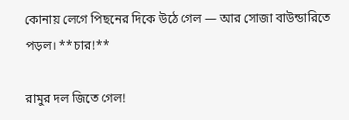কোনায় লেগে পিছনের দিকে উঠে গেল — আর সোজা বাউন্ডারিতে পড়ল। **চার!**

রামুর দল জিতে গেল!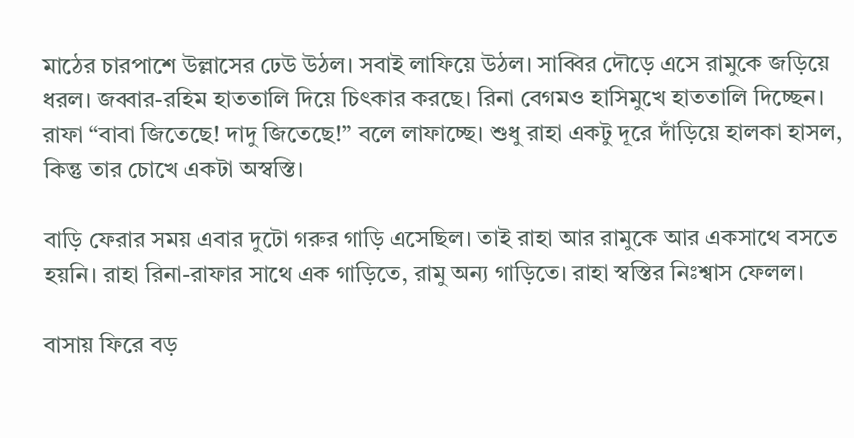মাঠের চারপাশে উল্লাসের ঢেউ উঠল। সবাই লাফিয়ে উঠল। সাব্বির দৌড়ে এসে রামুকে জড়িয়ে ধরল। জব্বার-রহিম হাততালি দিয়ে চিৎকার করছে। রিনা বেগমও হাসিমুখে হাততালি দিচ্ছেন। রাফা “বাবা জিতেছে! দাদু জিতেছে!” বলে লাফাচ্ছে। শুধু রাহা একটু দূরে দাঁড়িয়ে হালকা হাসল, কিন্তু তার চোখে একটা অস্বস্তি।

বাড়ি ফেরার সময় এবার দুটো গরুর গাড়ি এসেছিল। তাই রাহা আর রামুকে আর একসাথে বসতে হয়নি। রাহা রিনা-রাফার সাথে এক গাড়িতে, রামু অন্য গাড়িতে। রাহা স্বস্তির নিঃশ্বাস ফেলল।

বাসায় ফিরে বড়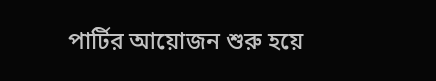পার্টির আয়োজন শুরু হয়ে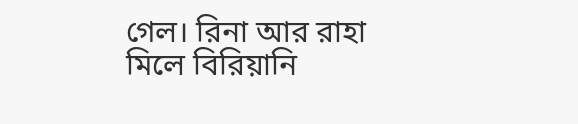গেল। রিনা আর রাহা মিলে বিরিয়ানি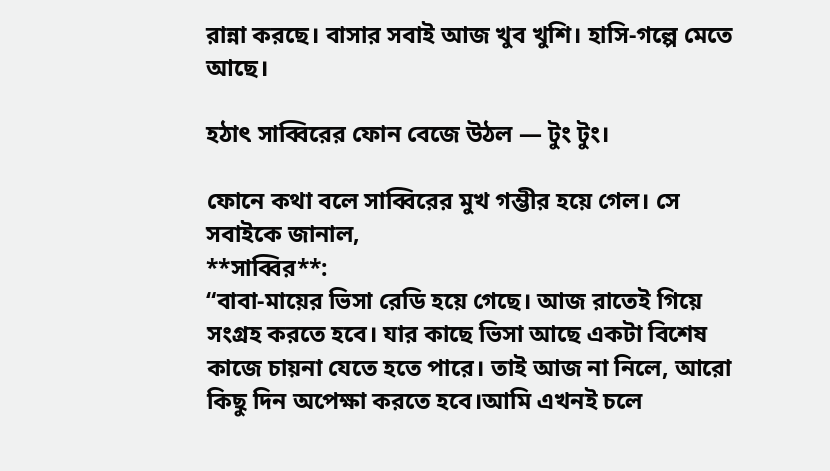রান্না করছে। বাসার সবাই আজ খুব খুশি। হাসি-গল্পে মেতে আছে।

হঠাৎ সাব্বিরের ফোন বেজে উঠল — টুং টুং।

ফোনে কথা বলে সাব্বিরের মুখ গম্ভীর হয়ে গেল। সে সবাইকে জানাল,
**সাব্বির**:
“বাবা-মায়ের ভিসা রেডি হয়ে গেছে। আজ রাতেই গিয়ে সংগ্রহ করতে হবে। যার কাছে ভিসা আছে একটা বিশেষ কাজে চায়না যেতে হতে পারে। তাই আজ না নিলে, আরো কিছু দিন অপেক্ষা করতে হবে।আমি এখনই চলে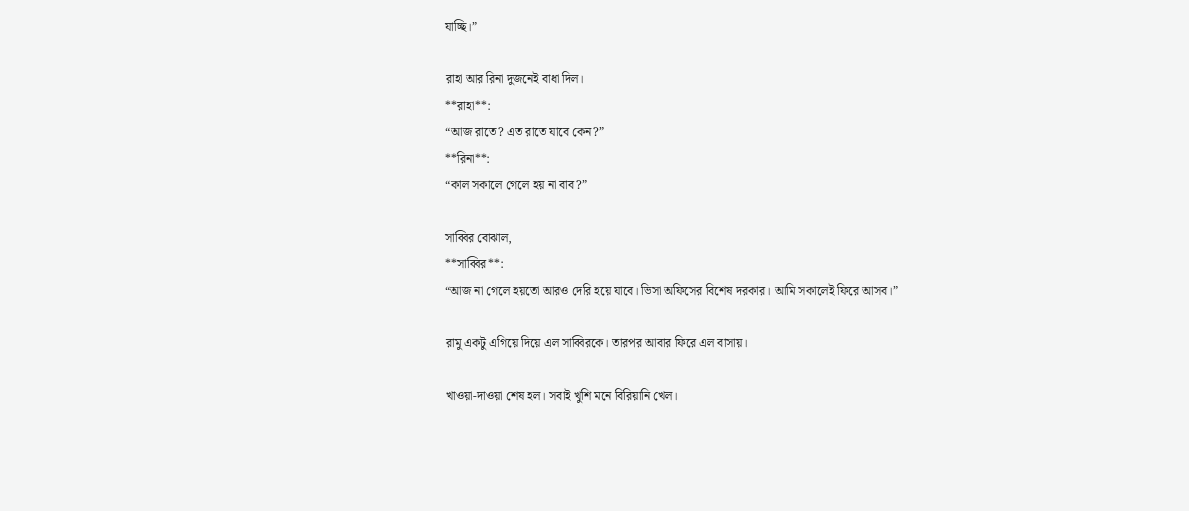যাচ্ছি।”

রাহা আর রিনা দুজনেই বাধা দিল।
**রাহা**:
“আজ রাতে? এত রাতে যাবে কেন?”
**রিনা**:
“কাল সকালে গেলে হয় না বাব?”

সাব্বির বোঝাল,
**সাব্বির**:
“আজ না গেলে হয়তো আরও দেরি হয়ে যাবে। ভিসা অফিসের বিশেষ দরকার। আমি সকালেই ফিরে আসব।”

রামু একটু এগিয়ে দিয়ে এল সাব্বিরকে। তারপর আবার ফিরে এল বাসায়।

খাওয়া-দাওয়া শেষ হল। সবাই খুশি মনে বিরিয়ানি খেল।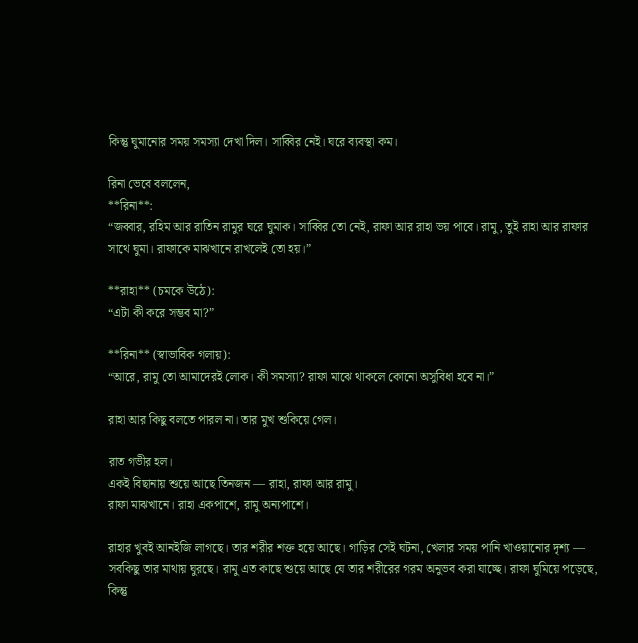কিন্তু ঘুমানোর সময় সমস্যা দেখা দিল। সাব্বির নেই। ঘরে ব্যবস্থা কম।

রিনা ভেবে বললেন,
**রিনা**:
“জব্বার, রহিম আর রাতিন রামুর ঘরে ঘুমাক। সাব্বির তো নেই, রাফা আর রাহা ভয় পাবে। রামু, তুই রাহা আর রাফার সাথে ঘুমা। রাফাকে মাঝখানে রাখলেই তো হয়।”

**রাহা** (চমকে উঠে):
“এটা কী করে সম্ভব মা?”

**রিনা** (স্বাভাবিক গলায়):
“আরে, রামু তো আমাদেরই লোক। কী সমস্যা? রাফা মাঝে থাকলে কোনো অসুবিধা হবে না।”

রাহা আর কিছু বলতে পারল না। তার মুখ শুকিয়ে গেল।

রাত গভীর হল।
একই বিছানায় শুয়ে আছে তিনজন — রাহা, রাফা আর রামু।
রাফা মাঝখানে। রাহা একপাশে, রামু অন্যপাশে।

রাহার খুবই আনইজি লাগছে। তার শরীর শক্ত হয়ে আছে। গাড়ির সেই ঘটনা, খেলার সময় পানি খাওয়ানোর দৃশ্য — সবকিছু তার মাথায় ঘুরছে। রামু এত কাছে শুয়ে আছে যে তার শরীরের গরম অনুভব করা যাচ্ছে। রাফা ঘুমিয়ে পড়েছে, কিন্তু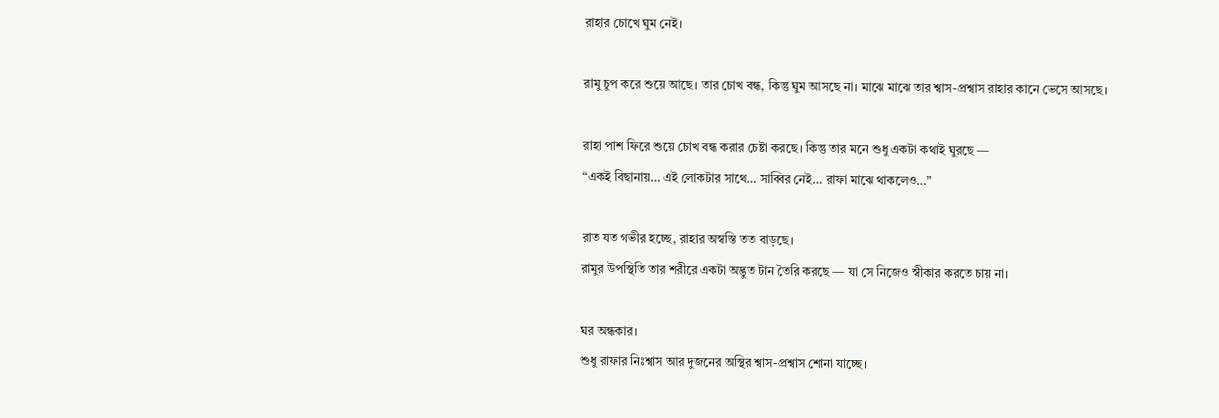রাহার চোখে ঘুম নেই।

রামু চুপ করে শুয়ে আছে। তার চোখ বন্ধ, কিন্তু ঘুম আসছে না। মাঝে মাঝে তার শ্বাস-প্রশ্বাস রাহার কানে ভেসে আসছে।

রাহা পাশ ফিরে শুয়ে চোখ বন্ধ করার চেষ্টা করছে। কিন্তু তার মনে শুধু একটা কথাই ঘুরছে —
“একই বিছানায়… এই লোকটার সাথে… সাব্বির নেই… রাফা মাঝে থাকলেও…”

রাত যত গভীর হচ্ছে, রাহার অস্বস্তি তত বাড়ছে।
রামুর উপস্থিতি তার শরীরে একটা অদ্ভুত টান তৈরি করছে — যা সে নিজেও স্বীকার করতে চায় না।

ঘর অন্ধকার।
শুধু রাফার নিঃশ্বাস আর দুজনের অস্থির শ্বাস-প্রশ্বাস শোনা যাচ্ছে।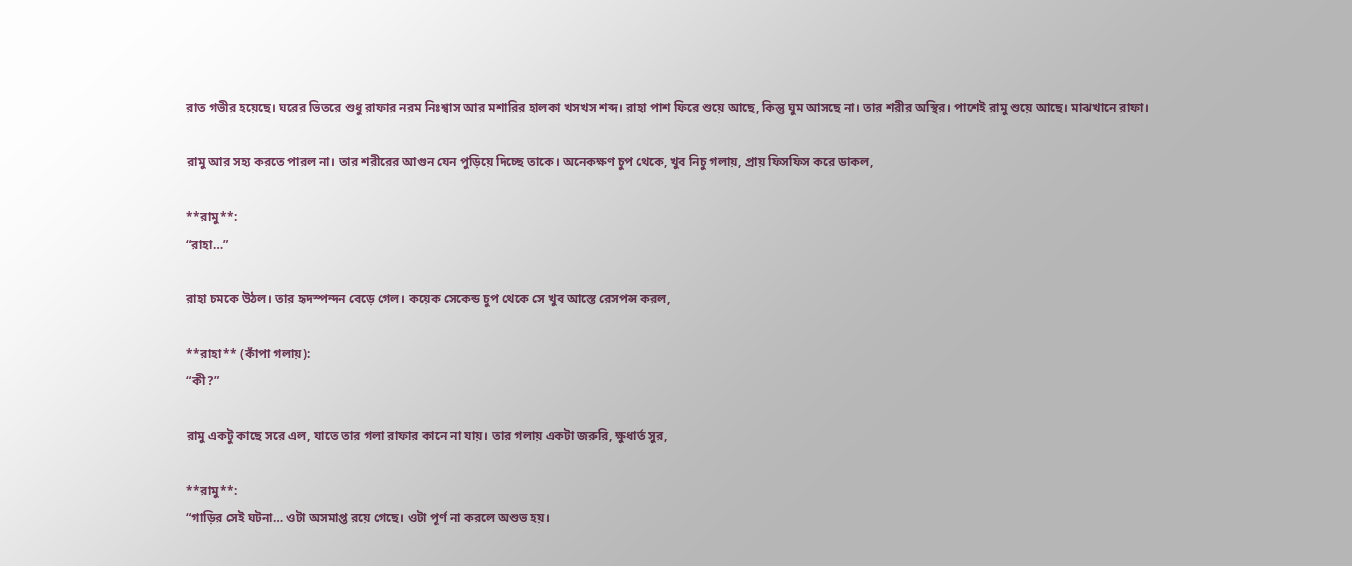রাত গভীর হয়েছে। ঘরের ভিতরে শুধু রাফার নরম নিঃশ্বাস আর মশারির হালকা খসখস শব্দ। রাহা পাশ ফিরে শুয়ে আছে, কিন্তু ঘুম আসছে না। তার শরীর অস্থির। পাশেই রামু শুয়ে আছে। মাঝখানে রাফা।

রামু আর সহ্য করতে পারল না। তার শরীরের আগুন যেন পুড়িয়ে দিচ্ছে তাকে। অনেকক্ষণ চুপ থেকে, খুব নিচু গলায়, প্রায় ফিসফিস করে ডাকল,

**রামু**:
“রাহা…”

রাহা চমকে উঠল। তার হৃদস্পন্দন বেড়ে গেল। কয়েক সেকেন্ড চুপ থেকে সে খুব আস্তে রেসপন্স করল,

**রাহা** (কাঁপা গলায়):
“কী?”

রামু একটু কাছে সরে এল, যাতে তার গলা রাফার কানে না যায়। তার গলায় একটা জরুরি, ক্ষুধার্ত সুর,

**রামু**:
“গাড়ির সেই ঘটনা… ওটা অসমাপ্ত রয়ে গেছে। ওটা পূর্ণ না করলে অশুভ হয়।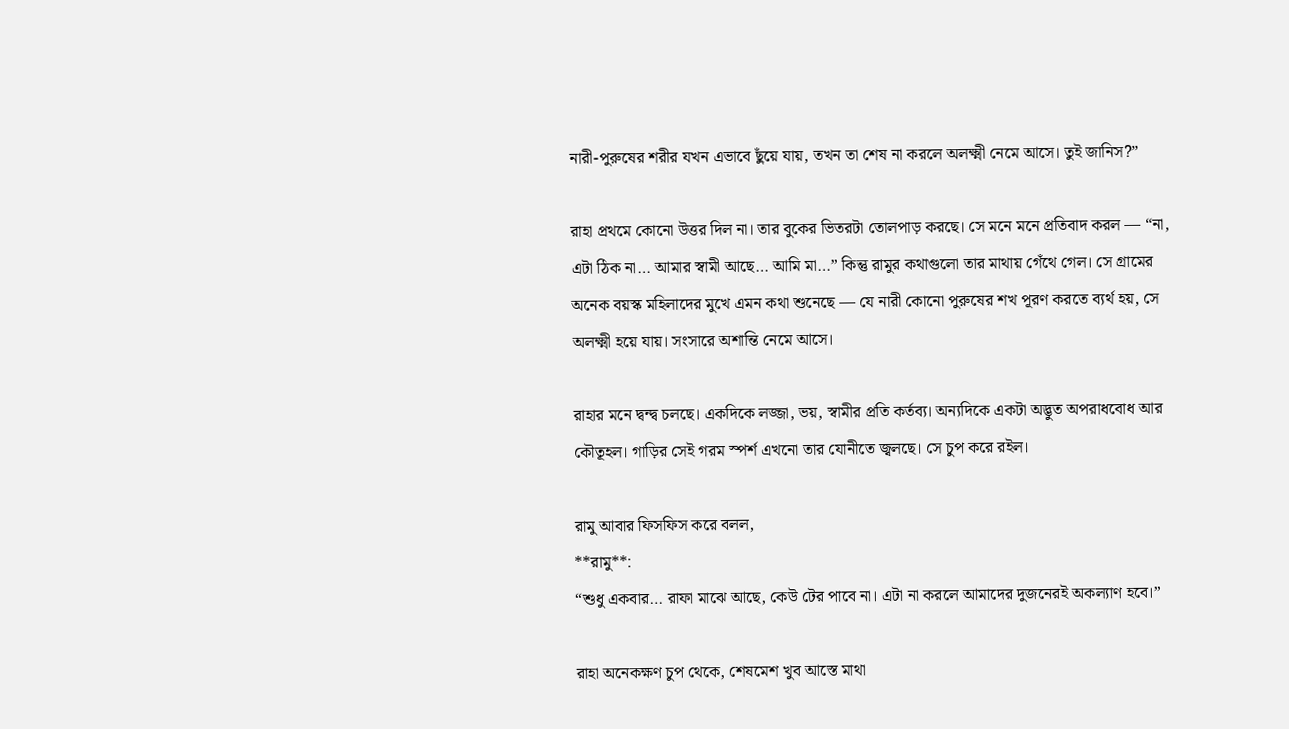নারী-পুরুষের শরীর যখন এভাবে ছুঁয়ে যায়, তখন তা শেষ না করলে অলক্ষ্মী নেমে আসে। তুই জানিস?”

রাহা প্রথমে কোনো উত্তর দিল না। তার বুকের ভিতরটা তোলপাড় করছে। সে মনে মনে প্রতিবাদ করল — “না, এটা ঠিক না… আমার স্বামী আছে… আমি মা…” কিন্তু রামুর কথাগুলো তার মাথায় গেঁথে গেল। সে গ্রামের অনেক বয়স্ক মহিলাদের মুখে এমন কথা শুনেছে — যে নারী কোনো পুরুষের শখ পূরণ করতে ব্যর্থ হয়, সে অলক্ষ্মী হয়ে যায়। সংসারে অশান্তি নেমে আসে।

রাহার মনে দ্বন্দ্ব চলছে। একদিকে লজ্জা, ভয়, স্বামীর প্রতি কর্তব্য। অন্যদিকে একটা অদ্ভুত অপরাধবোধ আর কৌতূহল। গাড়ির সেই গরম স্পর্শ এখনো তার যোনীতে জ্বলছে। সে চুপ করে রইল।

রামু আবার ফিসফিস করে বলল,
**রামু**:
“শুধু একবার… রাফা মাঝে আছে, কেউ টের পাবে না। এটা না করলে আমাদের দুজনেরই অকল্যাণ হবে।”

রাহা অনেকক্ষণ চুপ থেকে, শেষমেশ খুব আস্তে মাথা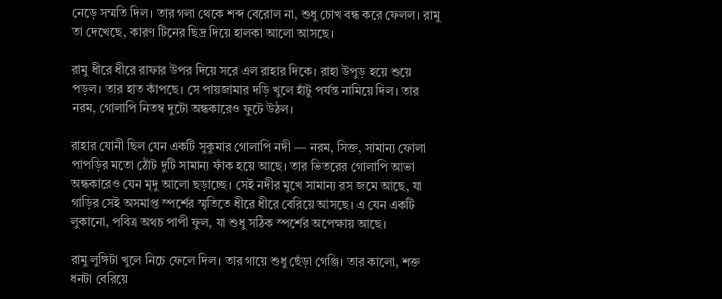নেড়ে সম্মতি দিল। তার গলা থেকে শব্দ বেরোল না, শুধু চোখ বন্ধ করে ফেলল। রামু তা দেখেছে, কারণ টিনের ছিদ্র দিয়ে হালকা আলো আসছে।

রামু ধীরে ধীরে রাফার উপর দিয়ে সরে এল রাহার দিকে। রাহা উপুড় হয়ে শুয়ে পড়ল। তার হাত কাঁপছে। সে পায়জামার দড়ি খুলে হাঁটু পর্যন্ত নামিয়ে দিল। তার নরম, গোলাপি নিতম্ব দুটো অন্ধকারেও ফুটে উঠল।

রাহার যোনী ছিল যেন একটি সুকুমার গোলাপি নদী — নরম, সিক্ত, সামান্য ফোলা পাপড়ির মতো ঠোঁট দুটি সামান্য ফাঁক হয়ে আছে। তার ভিতরের গোলাপি আভা অন্ধকারেও যেন মৃদু আলো ছড়াচ্ছে। সেই নদীর মুখে সামান্য রস জমে আছে, যা গাড়ির সেই অসমাপ্ত স্পর্শের স্মৃতিতে ধীরে ধীরে বেরিয়ে আসছে। এ যেন একটি লুকানো, পবিত্র অথচ পাপী ফুল, যা শুধু সঠিক স্পর্শের অপেক্ষায় আছে।

রামু লুঙ্গিটা খুলে নিচে ফেলে দিল। তার গায়ে শুধু ছেঁড়া গেঞ্জি। তার কালো, শক্ত ধনটা বেরিয়ে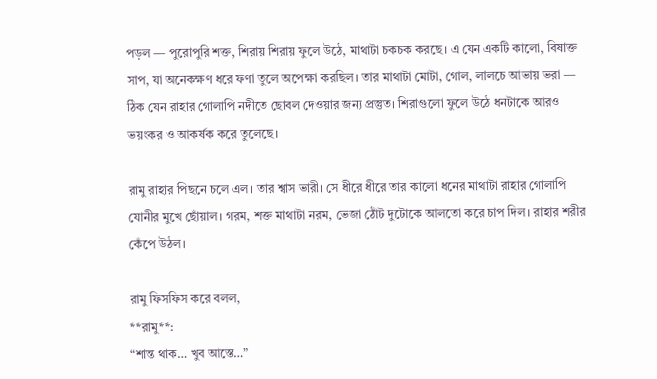পড়ল — পুরোপুরি শক্ত, শিরায় শিরায় ফুলে উঠে, মাথাটা চকচক করছে। এ যেন একটি কালো, বিষাক্ত সাপ, যা অনেকক্ষণ ধরে ফণা তুলে অপেক্ষা করছিল। তার মাথাটা মোটা, গোল, লালচে আভায় ভরা — ঠিক যেন রাহার গোলাপি নদীতে ছোবল দেওয়ার জন্য প্রস্তুত। শিরাগুলো ফুলে উঠে ধনটাকে আরও ভয়ংকর ও আকর্ষক করে তুলেছে।

রামু রাহার পিছনে চলে এল। তার শ্বাস ভারী। সে ধীরে ধীরে তার কালো ধনের মাথাটা রাহার গোলাপি যোনীর মুখে ছোঁয়াল। গরম, শক্ত মাথাটা নরম, ভেজা ঠোঁট দুটোকে আলতো করে চাপ দিল। রাহার শরীর কেঁপে উঠল।

রামু ফিসফিস করে বলল,
**রামু**:
“শান্ত থাক… খুব আস্তে…”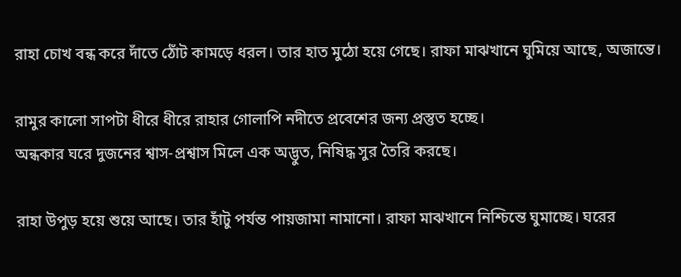রাহা চোখ বন্ধ করে দাঁতে ঠোঁট কামড়ে ধরল। তার হাত মুঠো হয়ে গেছে। রাফা মাঝখানে ঘুমিয়ে আছে, অজান্তে।

রামুর কালো সাপটা ধীরে ধীরে রাহার গোলাপি নদীতে প্রবেশের জন্য প্রস্তুত হচ্ছে।
অন্ধকার ঘরে দুজনের শ্বাস-প্রশ্বাস মিলে এক অদ্ভুত, নিষিদ্ধ সুর তৈরি করছে।

রাহা উপুড় হয়ে শুয়ে আছে। তার হাঁটু পর্যন্ত পায়জামা নামানো। রাফা মাঝখানে নিশ্চিন্তে ঘুমাচ্ছে। ঘরের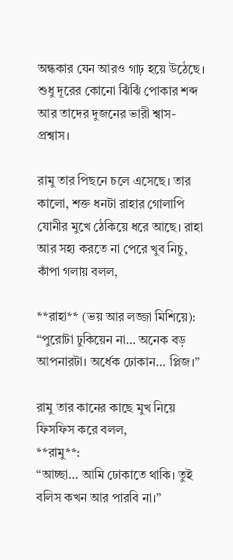অন্ধকার যেন আরও গাঢ় হয়ে উঠেছে। শুধু দূরের কোনো ঝিঁঝিঁ পোকার শব্দ আর তাদের দুজনের ভারী শ্বাস-প্রশ্বাস।

রামু তার পিছনে চলে এসেছে। তার কালো, শক্ত ধনটা রাহার গোলাপি যোনীর মুখে ঠেকিয়ে ধরে আছে। রাহা আর সহ্য করতে না পেরে খুব নিচু, কাঁপা গলায় বলল,

**রাহা** (ভয় আর লজ্জা মিশিয়ে):
“পুরোটা ঢুকিয়েন না… অনেক বড় আপনারটা। অর্ধেক ঢোকান… প্লিজ।”

রামু তার কানের কাছে মুখ নিয়ে ফিসফিস করে বলল,
**রামু**:
“আচ্ছা… আমি ঢোকাতে থাকি। তুই বলিস কখন আর পারবি না।”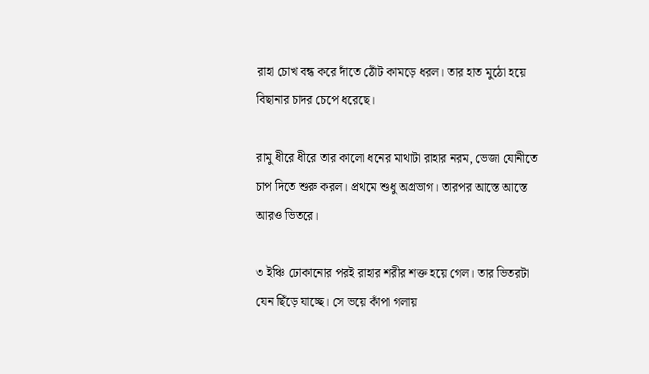রাহা চোখ বন্ধ করে দাঁতে ঠোঁট কামড়ে ধরল। তার হাত মুঠো হয়ে বিছানার চাদর চেপে ধরেছে।

রামু ধীরে ধীরে তার কালো ধনের মাথাটা রাহার নরম, ভেজা যোনীতে চাপ দিতে শুরু করল। প্রথমে শুধু অগ্রভাগ। তারপর আস্তে আস্তে আরও ভিতরে।

৩ ইঞ্চি ঢোকানোর পরই রাহার শরীর শক্ত হয়ে গেল। তার ভিতরটা যেন ছিঁড়ে যাচ্ছে। সে ভয়ে কাঁপা গলায়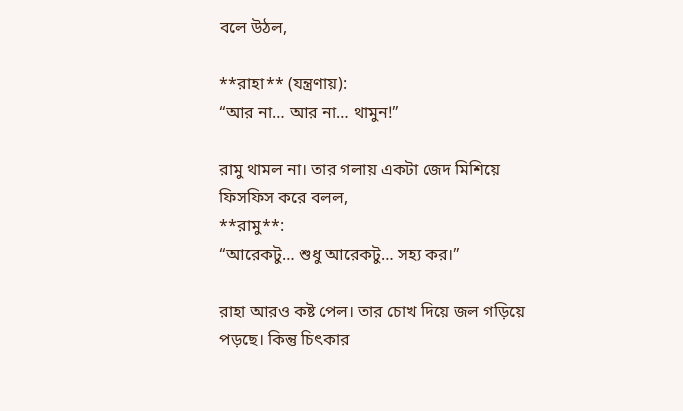বলে উঠল,

**রাহা** (যন্ত্রণায়):
“আর না… আর না… থামুন!”

রামু থামল না। তার গলায় একটা জেদ মিশিয়ে ফিসফিস করে বলল,
**রামু**:
“আরেকটু… শুধু আরেকটু… সহ্য কর।”

রাহা আরও কষ্ট পেল। তার চোখ দিয়ে জল গড়িয়ে পড়ছে। কিন্তু চিৎকার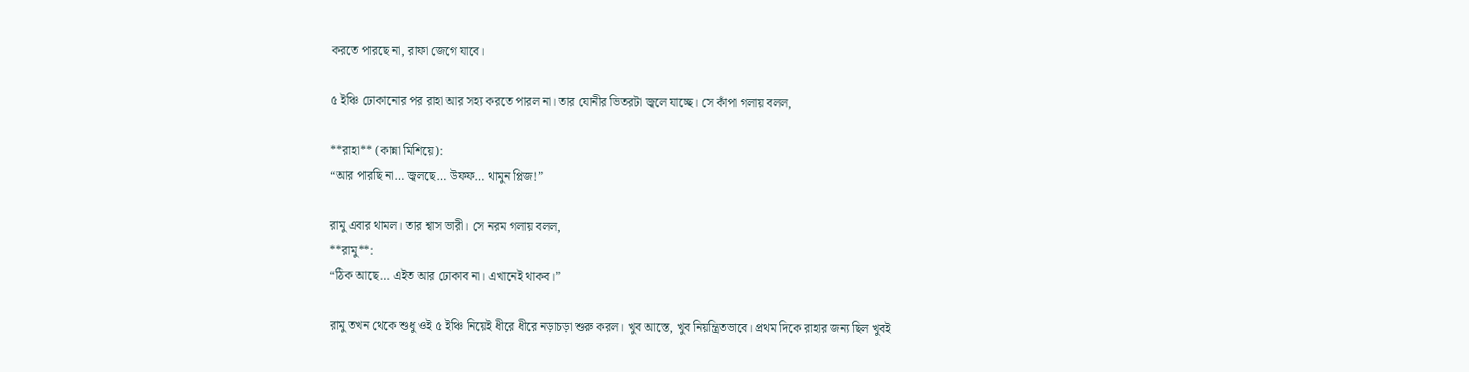করতে পারছে না, রাফা জেগে যাবে।

৫ ইঞ্চি ঢোকানোর পর রাহা আর সহ্য করতে পারল না। তার যোনীর ভিতরটা জ্বলে যাচ্ছে। সে কাঁপা গলায় বলল,

**রাহা** (কান্না মিশিয়ে):
“আর পারছি না… জ্বলছে… উফফ… থামুন প্লিজ!”

রামু এবার থামল। তার শ্বাস ভারী। সে নরম গলায় বলল,
**রামু**:
“ঠিক আছে… এইত আর ঢোকাব না। এখানেই থাকব।”

রামু তখন থেকে শুধু ওই ৫ ইঞ্চি নিয়েই ধীরে ধীরে নড়াচড়া শুরু করল। খুব আস্তে, খুব নিয়ন্ত্রিতভাবে। প্রথম দিকে রাহার জন্য ছিল খুবই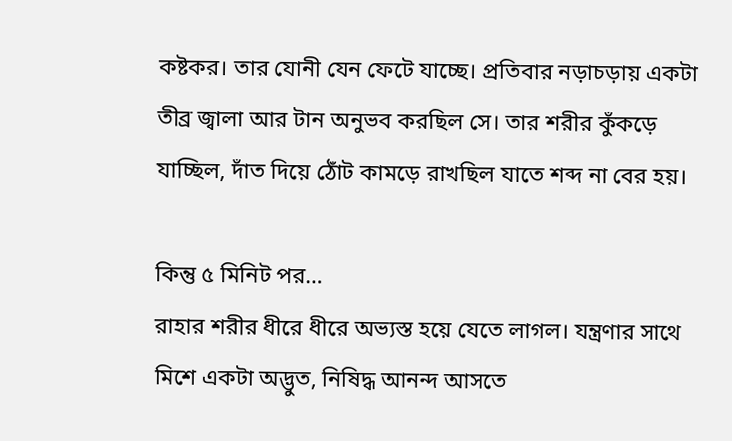কষ্টকর। তার যোনী যেন ফেটে যাচ্ছে। প্রতিবার নড়াচড়ায় একটা তীব্র জ্বালা আর টান অনুভব করছিল সে। তার শরীর কুঁকড়ে যাচ্ছিল, দাঁত দিয়ে ঠোঁট কামড়ে রাখছিল যাতে শব্দ না বের হয়।

কিন্তু ৫ মিনিট পর…
রাহার শরীর ধীরে ধীরে অভ্যস্ত হয়ে যেতে লাগল। যন্ত্রণার সাথে মিশে একটা অদ্ভুত, নিষিদ্ধ আনন্দ আসতে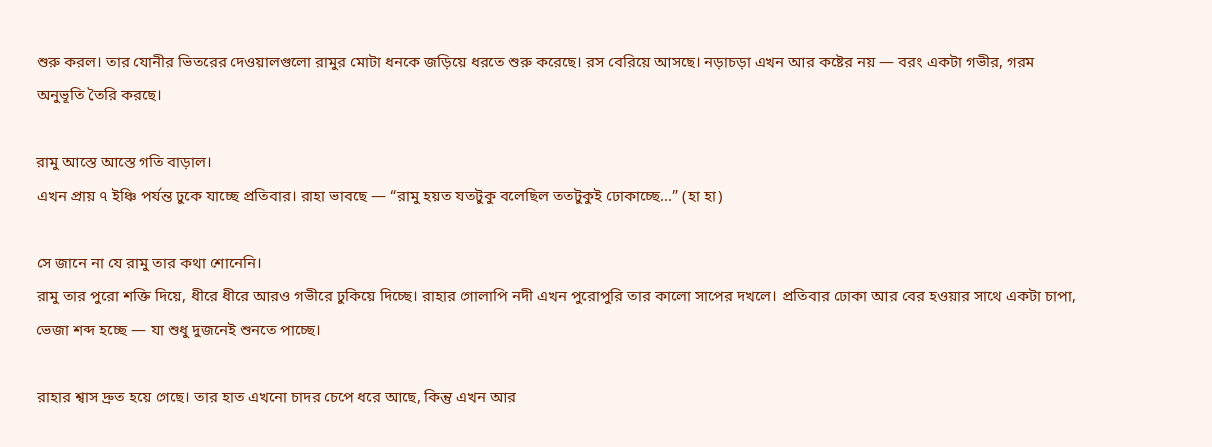শুরু করল। তার যোনীর ভিতরের দেওয়ালগুলো রামুর মোটা ধনকে জড়িয়ে ধরতে শুরু করেছে। রস বেরিয়ে আসছে। নড়াচড়া এখন আর কষ্টের নয় — বরং একটা গভীর, গরম অনুভূতি তৈরি করছে।

রামু আস্তে আস্তে গতি বাড়াল।
এখন প্রায় ৭ ইঞ্চি পর্যন্ত ঢুকে যাচ্ছে প্রতিবার। রাহা ভাবছে — “রামু হয়ত যতটুকু বলেছিল ততটুকুই ঢোকাচ্ছে…” (হা হা)

সে জানে না যে রামু তার কথা শোনেনি।
রামু তার পুরো শক্তি দিয়ে, ধীরে ধীরে আরও গভীরে ঢুকিয়ে দিচ্ছে। রাহার গোলাপি নদী এখন পুরোপুরি তার কালো সাপের দখলে। প্রতিবার ঢোকা আর বের হওয়ার সাথে একটা চাপা, ভেজা শব্দ হচ্ছে — যা শুধু দুজনেই শুনতে পাচ্ছে।

রাহার শ্বাস দ্রুত হয়ে গেছে। তার হাত এখনো চাদর চেপে ধরে আছে, কিন্তু এখন আর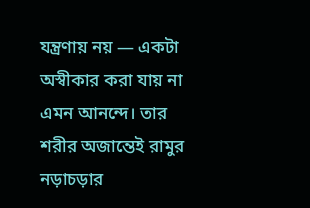যন্ত্রণায় নয় — একটা অস্বীকার করা যায় না এমন আনন্দে। তার শরীর অজান্তেই রামুর নড়াচড়ার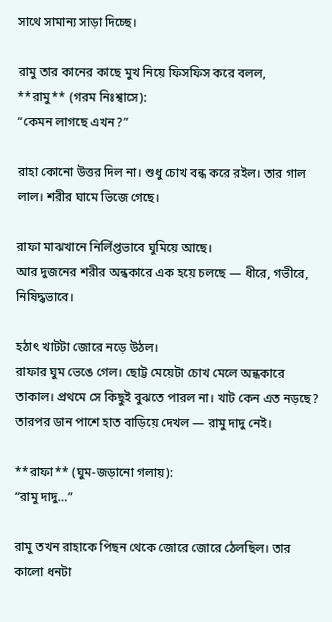সাথে সামান্য সাড়া দিচ্ছে।

রামু তার কানের কাছে মুখ নিয়ে ফিসফিস করে বলল,
**রামু** (গরম নিঃশ্বাসে):
“কেমন লাগছে এখন?”

রাহা কোনো উত্তর দিল না। শুধু চোখ বন্ধ করে রইল। তার গাল লাল। শরীর ঘামে ভিজে গেছে।

রাফা মাঝখানে নির্লিপ্তভাবে ঘুমিয়ে আছে।
আর দুজনের শরীর অন্ধকারে এক হয়ে চলছে — ধীরে, গভীরে, নিষিদ্ধভাবে।

হঠাৎ খাটটা জোরে নড়ে উঠল।
রাফার ঘুম ভেঙে গেল। ছোট্ট মেয়েটা চোখ মেলে অন্ধকারে তাকাল। প্রথমে সে কিছুই বুঝতে পারল না। খাট কেন এত নড়ছে? তারপর ডান পাশে হাত বাড়িয়ে দেখল — রামু দাদু নেই।

**রাফা** (ঘুম-জড়ানো গলায়):
“রামু দাদু…”

রামু তখন রাহাকে পিছন থেকে জোরে জোরে ঠেলছিল। তার কালো ধনটা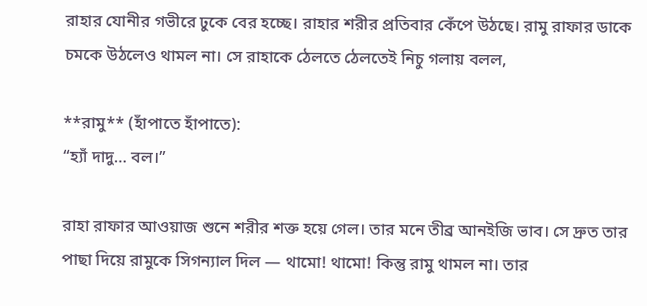রাহার যোনীর গভীরে ঢুকে বের হচ্ছে। রাহার শরীর প্রতিবার কেঁপে উঠছে। রামু রাফার ডাকে চমকে উঠলেও থামল না। সে রাহাকে ঠেলতে ঠেলতেই নিচু গলায় বলল,

**রামু** (হাঁপাতে হাঁপাতে):
“হ্যাঁ দাদু… বল।”

রাহা রাফার আওয়াজ শুনে শরীর শক্ত হয়ে গেল। তার মনে তীব্র আনইজি ভাব। সে দ্রুত তার পাছা দিয়ে রামুকে সিগন্যাল দিল — থামো! থামো! কিন্তু রামু থামল না। তার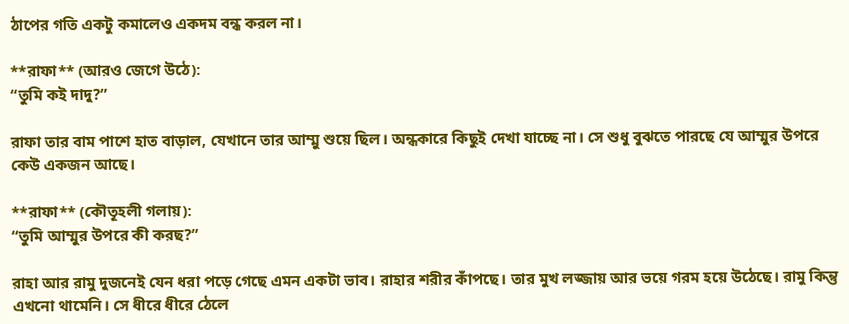ঠাপের গতি একটু কমালেও একদম বন্ধ করল না।

**রাফা** (আরও জেগে উঠে):
“তুমি কই দাদু?”

রাফা তার বাম পাশে হাত বাড়াল, যেখানে তার আম্মু শুয়ে ছিল। অন্ধকারে কিছুই দেখা যাচ্ছে না। সে শুধু বুঝতে পারছে যে আম্মুর উপরে কেউ একজন আছে।

**রাফা** (কৌতূহলী গলায়):
“তুমি আম্মুর উপরে কী করছ?”

রাহা আর রামু দুজনেই যেন ধরা পড়ে গেছে এমন একটা ভাব। রাহার শরীর কাঁপছে। তার মুখ লজ্জায় আর ভয়ে গরম হয়ে উঠেছে। রামু কিন্তু এখনো থামেনি। সে ধীরে ধীরে ঠেলে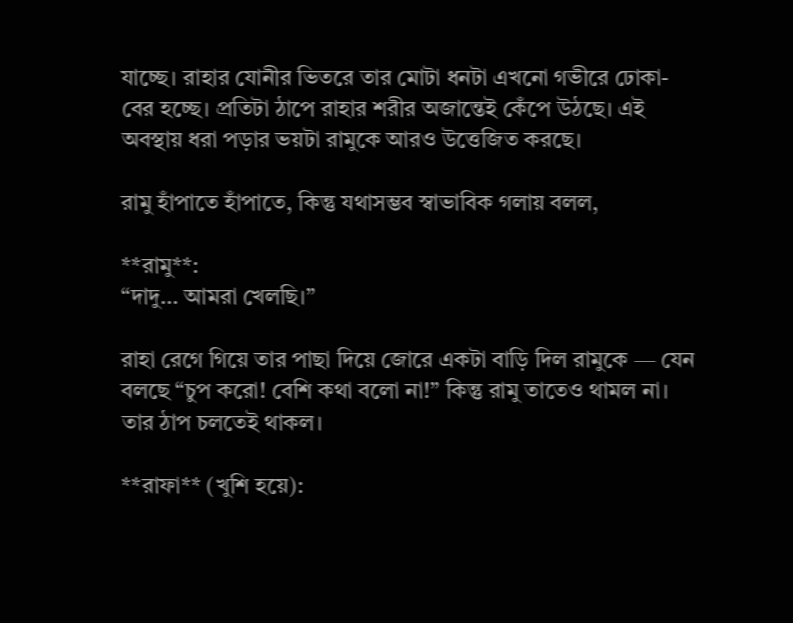যাচ্ছে। রাহার যোনীর ভিতরে তার মোটা ধনটা এখনো গভীরে ঢোকা-বের হচ্ছে। প্রতিটা ঠাপে রাহার শরীর অজান্তেই কেঁপে উঠছে। এই অবস্থায় ধরা পড়ার ভয়টা রামুকে আরও উত্তেজিত করছে।

রামু হাঁপাতে হাঁপাতে, কিন্তু যথাসম্ভব স্বাভাবিক গলায় বলল,

**রামু**:
“দাদু… আমরা খেলছি।”

রাহা রেগে গিয়ে তার পাছা দিয়ে জোরে একটা বাড়ি দিল রামুকে — যেন বলছে “চুপ করো! বেশি কথা বলো না!” কিন্তু রামু তাতেও থামল না। তার ঠাপ চলতেই থাকল।

**রাফা** (খুশি হয়ে):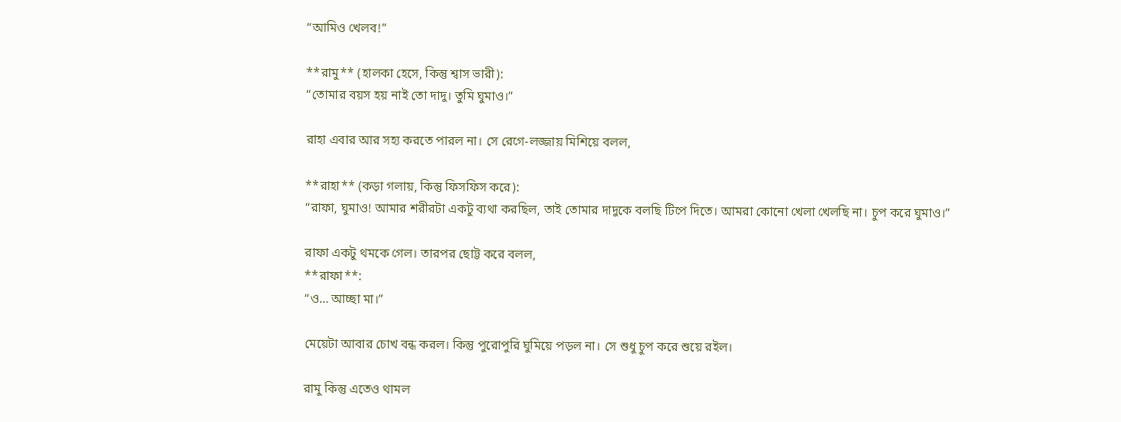“আমিও খেলব!”

**রামু** (হালকা হেসে, কিন্তু শ্বাস ভারী):
“তোমার বয়স হয় নাই তো দাদু। তুমি ঘুমাও।”

রাহা এবার আর সহ্য করতে পারল না। সে রেগে-লজ্জায় মিশিয়ে বলল,

**রাহা** (কড়া গলায়, কিন্তু ফিসফিস করে):
“রাফা, ঘুমাও! আমার শরীরটা একটু ব্যথা করছিল, তাই তোমার দাদুকে বলছি টিপে দিতে। আমরা কোনো খেলা খেলছি না। চুপ করে ঘুমাও।”

রাফা একটু থমকে গেল। তারপর ছোট্ট করে বলল,
**রাফা**:
“ও… আচ্ছা মা।”

মেয়েটা আবার চোখ বন্ধ করল। কিন্তু পুরোপুরি ঘুমিয়ে পড়ল না। সে শুধু চুপ করে শুয়ে রইল।

রামু কিন্তু এতেও থামল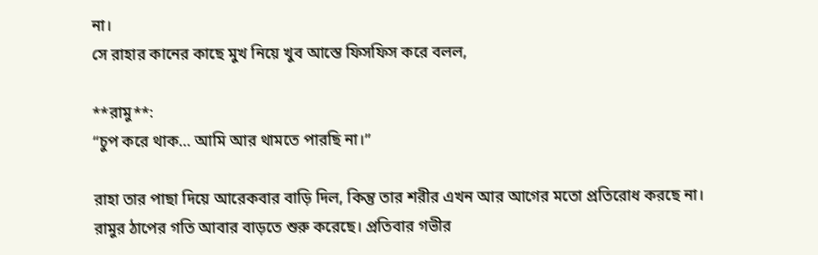না।
সে রাহার কানের কাছে মুখ নিয়ে খুব আস্তে ফিসফিস করে বলল,

**রামু**:
“চুপ করে থাক… আমি আর থামতে পারছি না।”

রাহা তার পাছা দিয়ে আরেকবার বাড়ি দিল, কিন্তু তার শরীর এখন আর আগের মতো প্রতিরোধ করছে না। রামুর ঠাপের গতি আবার বাড়তে শুরু করেছে। প্রতিবার গভীর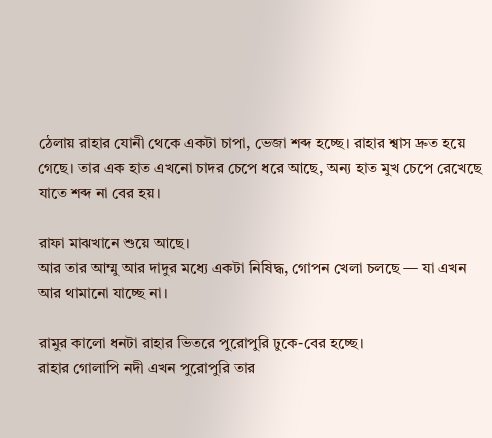ঠেলায় রাহার যোনী থেকে একটা চাপা, ভেজা শব্দ হচ্ছে। রাহার শ্বাস দ্রুত হয়ে গেছে। তার এক হাত এখনো চাদর চেপে ধরে আছে, অন্য হাত মুখ চেপে রেখেছে যাতে শব্দ না বের হয়।

রাফা মাঝখানে শুয়ে আছে।
আর তার আম্মু আর দাদুর মধ্যে একটা নিষিদ্ধ, গোপন খেলা চলছে — যা এখন আর থামানো যাচ্ছে না।

রামুর কালো ধনটা রাহার ভিতরে পুরোপুরি ঢুকে-বের হচ্ছে।
রাহার গোলাপি নদী এখন পুরোপুরি তার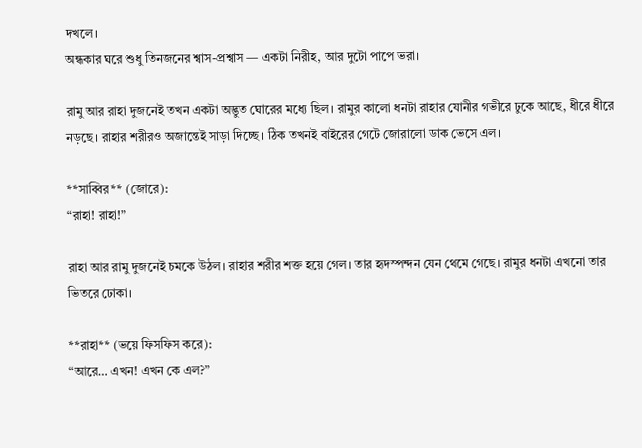দখলে।
অন্ধকার ঘরে শুধু তিনজনের শ্বাস-প্রশ্বাস — একটা নিরীহ, আর দুটো পাপে ভরা।

রামু আর রাহা দুজনেই তখন একটা অদ্ভুত ঘোরের মধ্যে ছিল। রামুর কালো ধনটা রাহার যোনীর গভীরে ঢুকে আছে, ধীরে ধীরে নড়ছে। রাহার শরীরও অজান্তেই সাড়া দিচ্ছে। ঠিক তখনই বাইরের গেটে জোরালো ডাক ভেসে এল।

**সাব্বির** (জোরে):
“রাহা! রাহা!”

রাহা আর রামু দুজনেই চমকে উঠল। রাহার শরীর শক্ত হয়ে গেল। তার হৃদস্পন্দন যেন থেমে গেছে। রামুর ধনটা এখনো তার ভিতরে ঢোকা।

**রাহা** (ভয়ে ফিসফিস করে):
“আরে… এখন! এখন কে এল?”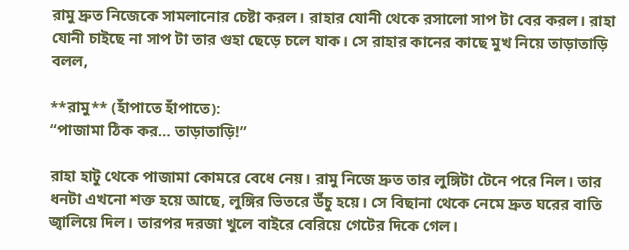রামু দ্রুত নিজেকে সামলানোর চেষ্টা করল। রাহার যোনী থেকে রসালো সাপ টা বের করল। রাহা যোনী চাইছে না সাপ টা তার গুহা ছেড়ে চলে যাক। সে রাহার কানের কাছে মুখ নিয়ে তাড়াতাড়ি বলল,

**রামু** (হাঁপাতে হাঁপাতে):
“পাজামা ঠিক কর… তাড়াতাড়ি!”

রাহা হাটু থেকে পাজামা কোমরে বেধে নেয়। রামু নিজে দ্রুত তার লুঙ্গিটা টেনে পরে নিল। তার ধনটা এখনো শক্ত হয়ে আছে, লুঙ্গির ভিতরে উঁচু হয়ে। সে বিছানা থেকে নেমে দ্রুত ঘরের বাতি জ্বালিয়ে দিল। তারপর দরজা খুলে বাইরে বেরিয়ে গেটের দিকে গেল।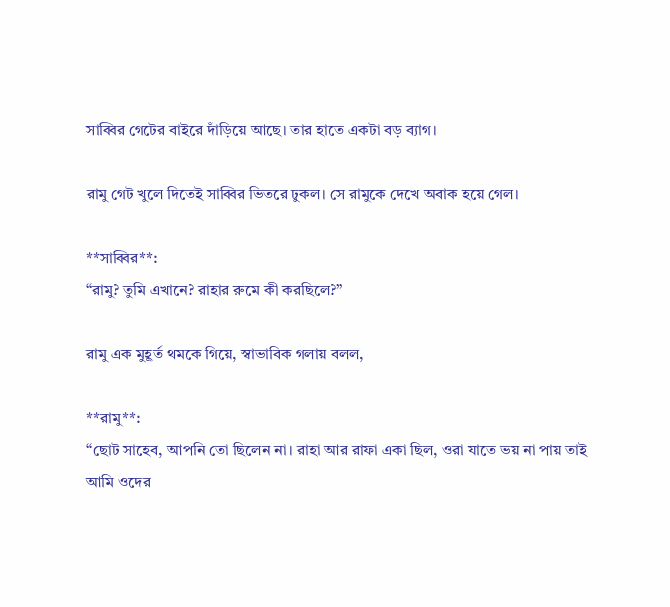সাব্বির গেটের বাইরে দাঁড়িয়ে আছে। তার হাতে একটা বড় ব্যাগ।

রামু গেট খুলে দিতেই সাব্বির ভিতরে ঢুকল। সে রামুকে দেখে অবাক হয়ে গেল।

**সাব্বির**:
“রামু? তুমি এখানে? রাহার রুমে কী করছিলে?”

রামু এক মুহূর্ত থমকে গিয়ে, স্বাভাবিক গলায় বলল,

**রামু**:
“ছোট সাহেব, আপনি তো ছিলেন না। রাহা আর রাফা একা ছিল, ওরা যাতে ভয় না পায় তাই আমি ওদের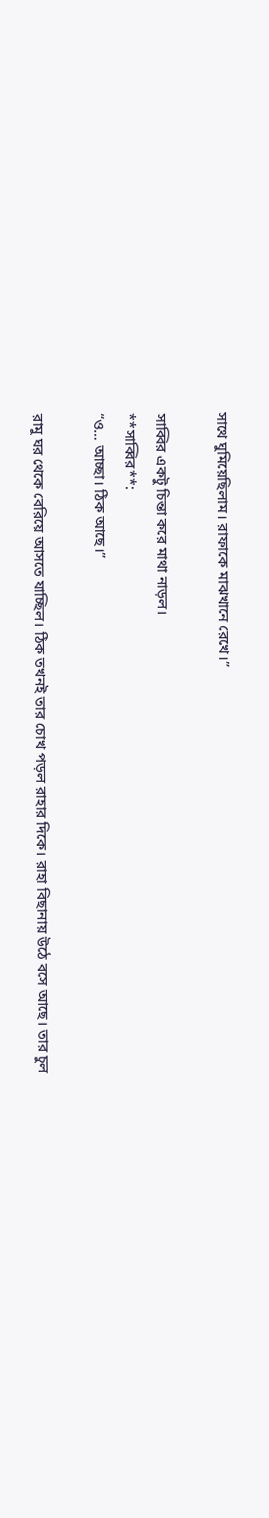সাথে ঘুমিয়েছিলাম। রাফাকে মাঝখানে রেখে।”

সাব্বির একটু চিন্তা করে মাথা নাড়ল।
**সাব্বির**:
“ও… আচ্ছা। ঠিক আছে।”

রামু ঘর থেকে বেরিয়ে আসতে যাচ্ছিল। ঠিক তখনই তার চোখ পড়ল রাহার দিকে। রাহা বিছানায় উঠে বসে আছে। তার চুল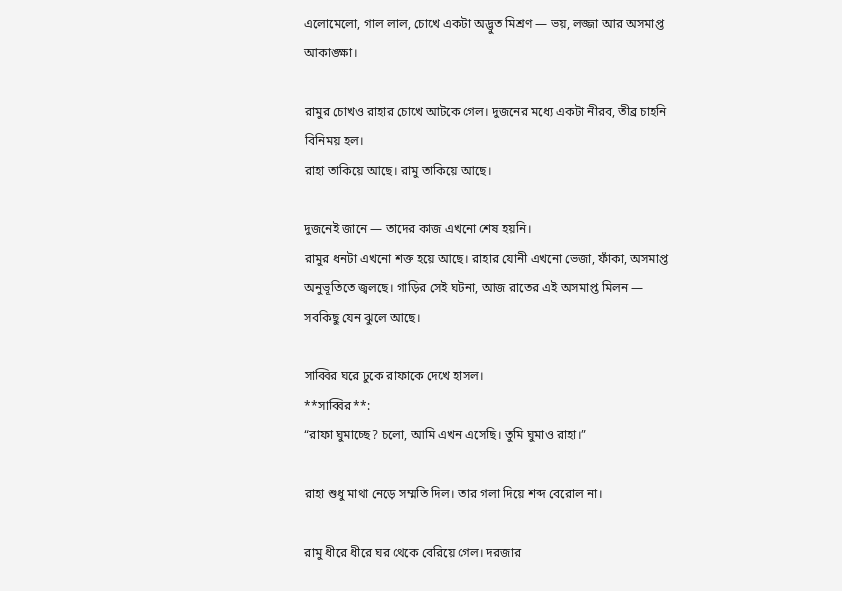এলোমেলো, গাল লাল, চোখে একটা অদ্ভুত মিশ্রণ — ভয়, লজ্জা আর অসমাপ্ত আকাঙ্ক্ষা।

রামুর চোখও রাহার চোখে আটকে গেল। দুজনের মধ্যে একটা নীরব, তীব্র চাহনি বিনিময় হল।
রাহা তাকিয়ে আছে। রামু তাকিয়ে আছে।

দুজনেই জানে — তাদের কাজ এখনো শেষ হয়নি।
রামুর ধনটা এখনো শক্ত হয়ে আছে। রাহার যোনী এখনো ভেজা, ফাঁকা, অসমাপ্ত অনুভূতিতে জ্বলছে। গাড়ির সেই ঘটনা, আজ রাতের এই অসমাপ্ত মিলন — সবকিছু যেন ঝুলে আছে।

সাব্বির ঘরে ঢুকে রাফাকে দেখে হাসল।
**সাব্বির**:
“রাফা ঘুমাচ্ছে? চলো, আমি এখন এসেছি। তুমি ঘুমাও রাহা।”

রাহা শুধু মাথা নেড়ে সম্মতি দিল। তার গলা দিয়ে শব্দ বেরোল না।

রামু ধীরে ধীরে ঘর থেকে বেরিয়ে গেল। দরজার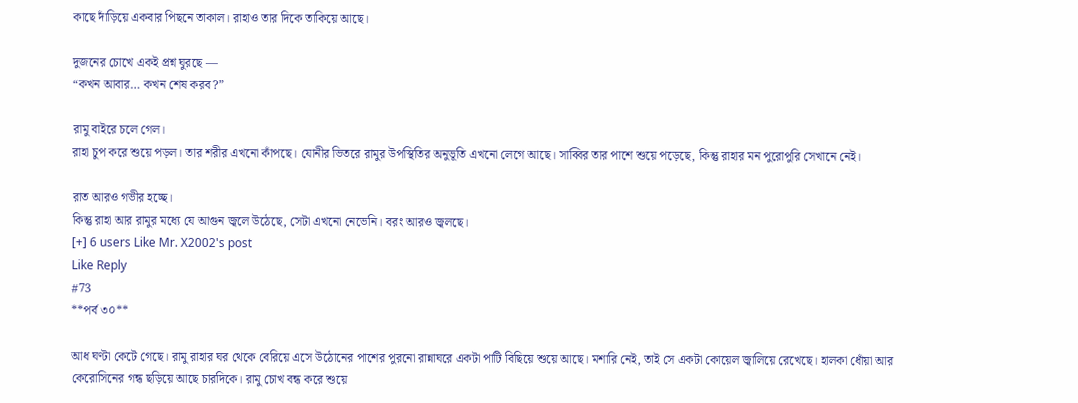কাছে দাঁড়িয়ে একবার পিছনে তাকাল। রাহাও তার দিকে তাকিয়ে আছে।

দুজনের চোখে একই প্রশ্ন ঘুরছে —
“কখন আবার… কখন শেষ করব?”

রামু বাইরে চলে গেল।
রাহা চুপ করে শুয়ে পড়ল। তার শরীর এখনো কাঁপছে। যোনীর ভিতরে রামুর উপস্থিতির অনুভূতি এখনো লেগে আছে। সাব্বির তার পাশে শুয়ে পড়েছে, কিন্তু রাহার মন পুরোপুরি সেখানে নেই।

রাত আরও গভীর হচ্ছে।
কিন্তু রাহা আর রামুর মধ্যে যে আগুন জ্বলে উঠেছে, সেটা এখনো নেভেনি। বরং আরও জ্বলছে।
[+] 6 users Like Mr. X2002's post
Like Reply
#73
**পর্ব ৩০**

আধ ঘণ্টা কেটে গেছে। রামু রাহার ঘর থেকে বেরিয়ে এসে উঠোনের পাশের পুরনো রান্নাঘরে একটা পাটি বিছিয়ে শুয়ে আছে। মশারি নেই, তাই সে একটা কোয়েল জ্বালিয়ে রেখেছে। হালকা ধোঁয়া আর কেরোসিনের গন্ধ ছড়িয়ে আছে চারদিকে। রামু চোখ বন্ধ করে শুয়ে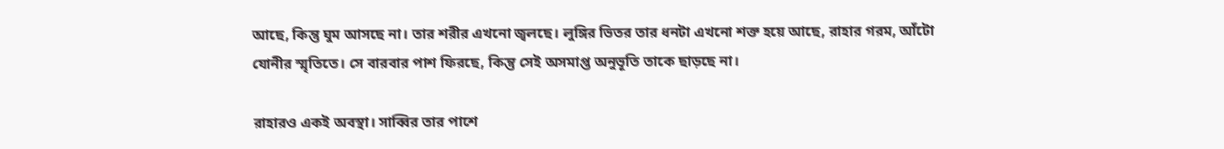আছে, কিন্তু ঘুম আসছে না। তার শরীর এখনো জ্বলছে। লুঙ্গির ভিতর তার ধনটা এখনো শক্ত হয়ে আছে, রাহার গরম, আঁটো যোনীর স্মৃতিতে। সে বারবার পাশ ফিরছে, কিন্তু সেই অসমাপ্ত অনুভূতি তাকে ছাড়ছে না।

রাহারও একই অবস্থা। সাব্বির তার পাশে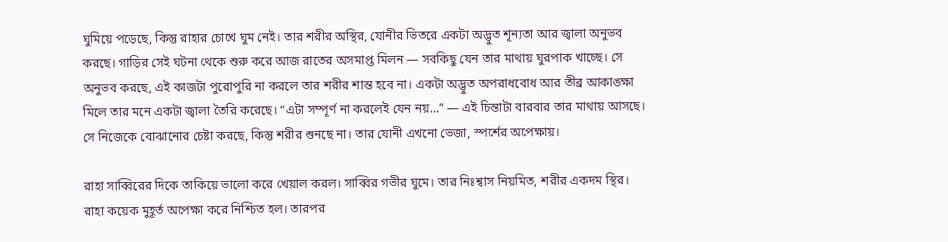ঘুমিয়ে পড়েছে, কিন্তু রাহার চোখে ঘুম নেই। তার শরীর অস্থির, যোনীর ভিতরে একটা অদ্ভুত শূন্যতা আর জ্বালা অনুভব করছে। গাড়ির সেই ঘটনা থেকে শুরু করে আজ রাতের অসমাপ্ত মিলন — সবকিছু যেন তার মাথায় ঘুরপাক খাচ্ছে। সে অনুভব করছে, এই কাজটা পুরোপুরি না করলে তার শরীর শান্ত হবে না। একটা অদ্ভুত অপরাধবোধ আর তীব্র আকাঙ্ক্ষা মিলে তার মনে একটা জ্বালা তৈরি করেছে। “এটা সম্পূর্ণ না করলেই যেন নয়…” — এই চিন্তাটা বারবার তার মাথায় আসছে। সে নিজেকে বোঝানোর চেষ্টা করছে, কিন্তু শরীর শুনছে না। তার যোনী এখনো ভেজা, স্পর্শের অপেক্ষায়।

রাহা সাব্বিরের দিকে তাকিয়ে ভালো করে খেয়াল করল। সাব্বির গভীর ঘুমে। তার নিঃশ্বাস নিয়মিত, শরীর একদম স্থির। রাহা কয়েক মুহূর্ত অপেক্ষা করে নিশ্চিত হল। তারপর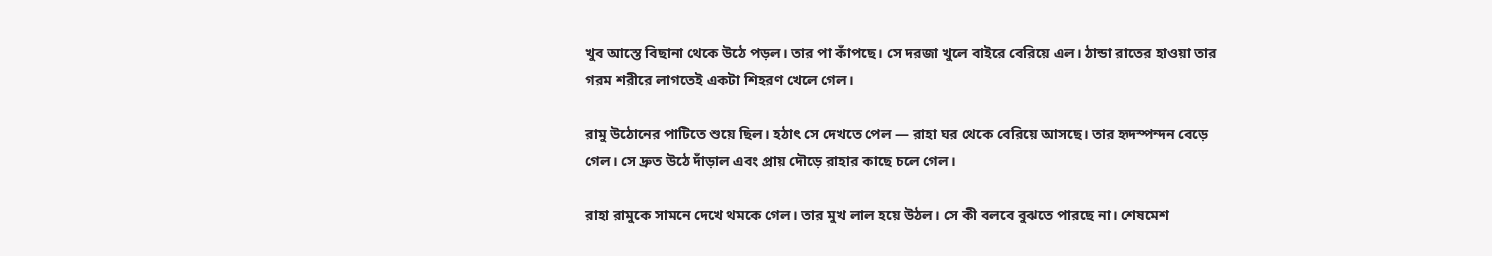খুব আস্তে বিছানা থেকে উঠে পড়ল। তার পা কাঁপছে। সে দরজা খুলে বাইরে বেরিয়ে এল। ঠান্ডা রাতের হাওয়া তার গরম শরীরে লাগতেই একটা শিহরণ খেলে গেল।

রামু উঠোনের পাটিতে শুয়ে ছিল। হঠাৎ সে দেখতে পেল — রাহা ঘর থেকে বেরিয়ে আসছে। তার হৃদস্পন্দন বেড়ে গেল। সে দ্রুত উঠে দাঁড়াল এবং প্রায় দৌড়ে রাহার কাছে চলে গেল।

রাহা রামুকে সামনে দেখে থমকে গেল। তার মুখ লাল হয়ে উঠল। সে কী বলবে বুঝতে পারছে না। শেষমেশ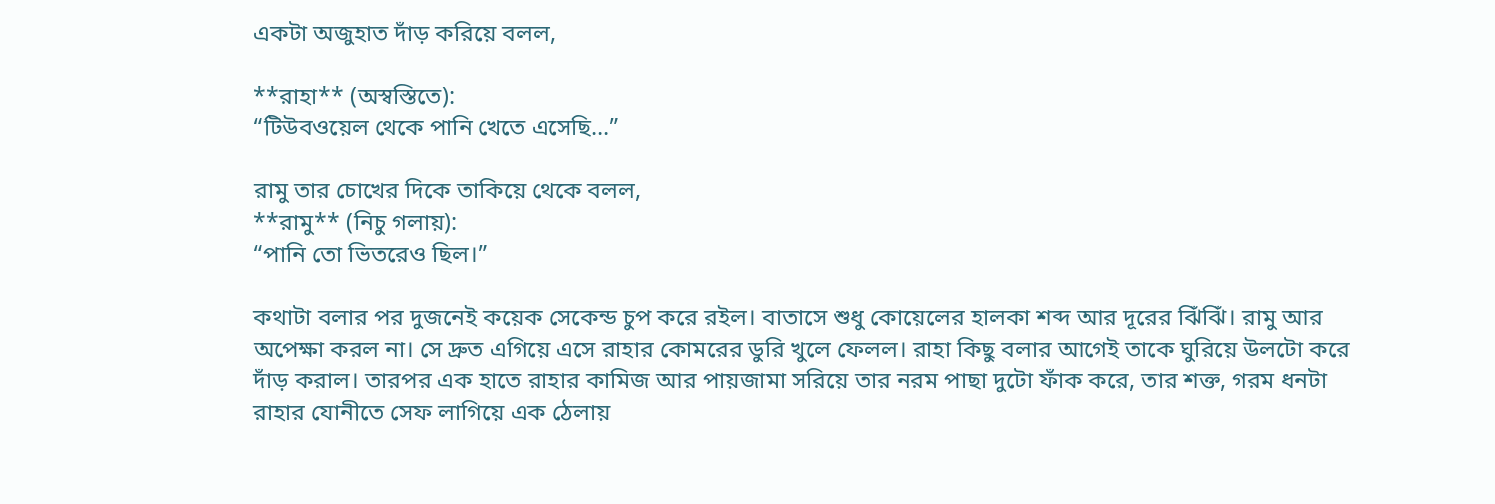একটা অজুহাত দাঁড় করিয়ে বলল,

**রাহা** (অস্বস্তিতে):
“টিউবওয়েল থেকে পানি খেতে এসেছি…”

রামু তার চোখের দিকে তাকিয়ে থেকে বলল,
**রামু** (নিচু গলায়):
“পানি তো ভিতরেও ছিল।”

কথাটা বলার পর দুজনেই কয়েক সেকেন্ড চুপ করে রইল। বাতাসে শুধু কোয়েলের হালকা শব্দ আর দূরের ঝিঁঝিঁ। রামু আর অপেক্ষা করল না। সে দ্রুত এগিয়ে এসে রাহার কোমরের ডুরি খুলে ফেলল। রাহা কিছু বলার আগেই তাকে ঘুরিয়ে উলটো করে দাঁড় করাল। তারপর এক হাতে রাহার কামিজ আর পায়জামা সরিয়ে তার নরম পাছা দুটো ফাঁক করে, তার শক্ত, গরম ধনটা রাহার যোনীতে সেফ লাগিয়ে এক ঠেলায়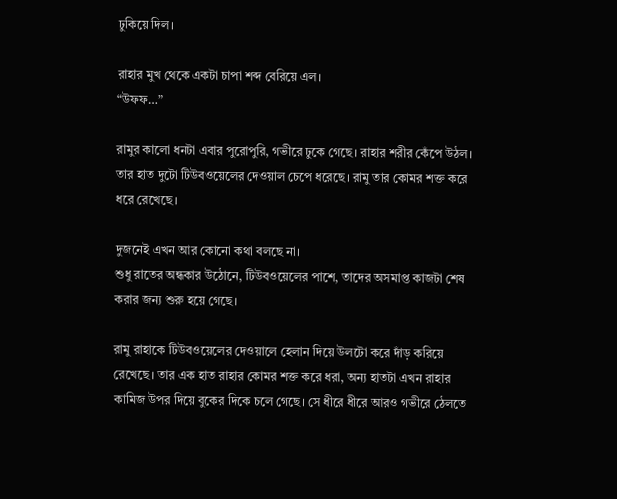ঢুকিয়ে দিল।

রাহার মুখ থেকে একটা চাপা শব্দ বেরিয়ে এল।
“উফফ…”

রামুর কালো ধনটা এবার পুরোপুরি, গভীরে ঢুকে গেছে। রাহার শরীর কেঁপে উঠল। তার হাত দুটো টিউবওয়েলের দেওয়াল চেপে ধরেছে। রামু তার কোমর শক্ত করে ধরে রেখেছে।

দুজনেই এখন আর কোনো কথা বলছে না।
শুধু রাতের অন্ধকার উঠোনে, টিউবওয়েলের পাশে, তাদের অসমাপ্ত কাজটা শেষ করার জন্য শুরু হয়ে গেছে।

রামু রাহাকে টিউবওয়েলের দেওয়ালে হেলান দিয়ে উলটো করে দাঁড় করিয়ে রেখেছে। তার এক হাত রাহার কোমর শক্ত করে ধরা, অন্য হাতটা এখন রাহার কামিজ উপর দিয়ে বুকের দিকে চলে গেছে। সে ধীরে ধীরে আরও গভীরে ঠেলতে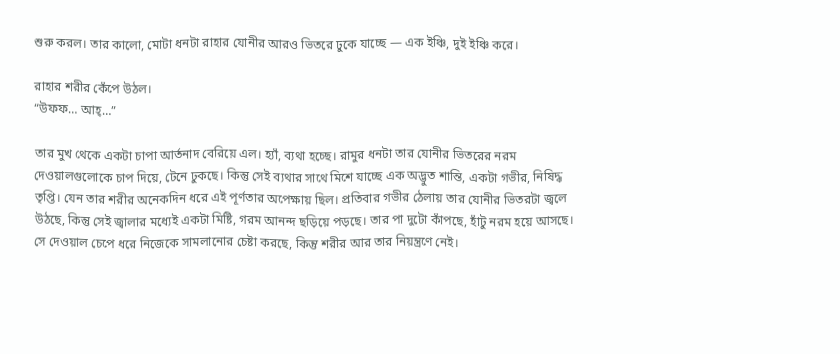শুরু করল। তার কালো, মোটা ধনটা রাহার যোনীর আরও ভিতরে ঢুকে যাচ্ছে — এক ইঞ্চি, দুই ইঞ্চি করে।

রাহার শরীর কেঁপে উঠল।
“উফফ… আহ্…”

তার মুখ থেকে একটা চাপা আর্তনাদ বেরিয়ে এল। হ্যাঁ, ব্যথা হচ্ছে। রামুর ধনটা তার যোনীর ভিতরের নরম দেওয়ালগুলোকে চাপ দিয়ে, টেনে ঢুকছে। কিন্তু সেই ব্যথার সাথে মিশে যাচ্ছে এক অদ্ভুত শান্তি, একটা গভীর, নিষিদ্ধ তৃপ্তি। যেন তার শরীর অনেকদিন ধরে এই পূর্ণতার অপেক্ষায় ছিল। প্রতিবার গভীর ঠেলায় তার যোনীর ভিতরটা জ্বলে উঠছে, কিন্তু সেই জ্বালার মধ্যেই একটা মিষ্টি, গরম আনন্দ ছড়িয়ে পড়ছে। তার পা দুটো কাঁপছে, হাঁটু নরম হয়ে আসছে। সে দেওয়াল চেপে ধরে নিজেকে সামলানোর চেষ্টা করছে, কিন্তু শরীর আর তার নিয়ন্ত্রণে নেই।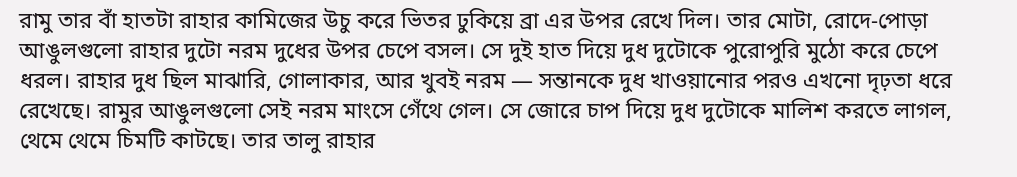রামু তার বাঁ হাতটা রাহার কামিজের উচু করে ভিতর ঢুকিয়ে ব্রা এর উপর রেখে দিল। তার মোটা, রোদে-পোড়া আঙুলগুলো রাহার দুটো নরম দুধের উপর চেপে বসল। সে দুই হাত দিয়ে দুধ দুটোকে পুরোপুরি মুঠো করে চেপে ধরল। রাহার দুধ ছিল মাঝারি, গোলাকার, আর খুবই নরম — সন্তানকে দুধ খাওয়ানোর পরও এখনো দৃঢ়তা ধরে রেখেছে। রামুর আঙুলগুলো সেই নরম মাংসে গেঁথে গেল। সে জোরে চাপ দিয়ে দুধ দুটোকে মালিশ করতে লাগল, থেমে থেমে চিমটি কাটছে। তার তালু রাহার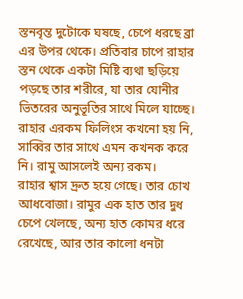স্তনবৃন্ত দুটোকে ঘষছে, চেপে ধরছে ব্রা এর উপর থেকে। প্রতিবার চাপে রাহার স্তন থেকে একটা মিষ্টি ব্যথা ছড়িয়ে পড়ছে তার শরীরে, যা তার যোনীর ভিতরের অনুভূতির সাথে মিলে যাচ্ছে।
রাহার এরকম ফিলিংস কখনো হয় নি, সাব্বির তার সাথে এমন কখনক করে নি। রামু আসলেই অন্য রকম।
রাহার শ্বাস দ্রুত হয়ে গেছে। তার চোখ আধবোজা। রামুর এক হাত তার দুধ চেপে খেলছে, অন্য হাত কোমর ধরে রেখেছে, আর তার কালো ধনটা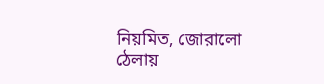নিয়মিত, জোরালো ঠেলায়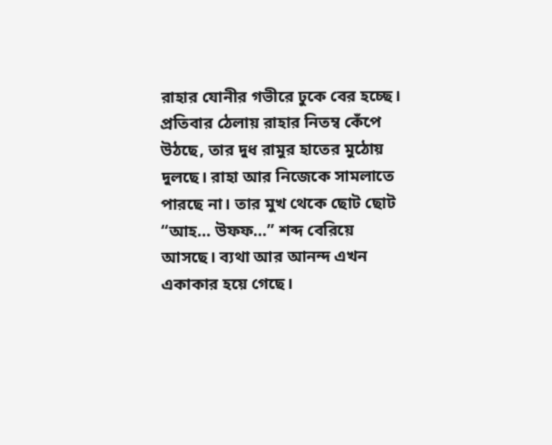রাহার যোনীর গভীরে ঢুকে বের হচ্ছে। প্রতিবার ঠেলায় রাহার নিতম্ব কেঁপে উঠছে, তার দুধ রামুর হাতের মুঠোয় দুলছে। রাহা আর নিজেকে সামলাতে পারছে না। তার মুখ থেকে ছোট ছোট “আহ… উফফ…” শব্দ বেরিয়ে আসছে। ব্যথা আর আনন্দ এখন একাকার হয়ে গেছে।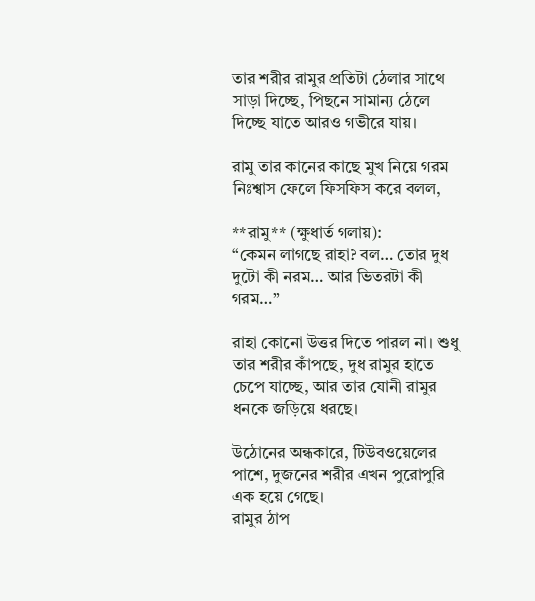তার শরীর রামুর প্রতিটা ঠেলার সাথে সাড়া দিচ্ছে, পিছনে সামান্য ঠেলে দিচ্ছে যাতে আরও গভীরে যায়।

রামু তার কানের কাছে মুখ নিয়ে গরম নিঃশ্বাস ফেলে ফিসফিস করে বলল,

**রামু** (ক্ষুধার্ত গলায়):
“কেমন লাগছে রাহা? বল… তোর দুধ দুটো কী নরম… আর ভিতরটা কী গরম…”

রাহা কোনো উত্তর দিতে পারল না। শুধু তার শরীর কাঁপছে, দুধ রামুর হাতে চেপে যাচ্ছে, আর তার যোনী রামুর ধনকে জড়িয়ে ধরছে।

উঠোনের অন্ধকারে, টিউবওয়েলের পাশে, দুজনের শরীর এখন পুরোপুরি এক হয়ে গেছে।
রামুর ঠাপ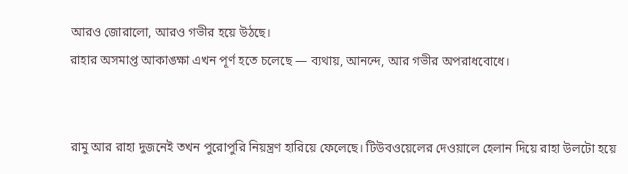আরও জোরালো, আরও গভীর হয়ে উঠছে।
রাহার অসমাপ্ত আকাঙ্ক্ষা এখন পূর্ণ হতে চলেছে — ব্যথায়, আনন্দে, আর গভীর অপরাধবোধে।


রামু আর রাহা দুজনেই তখন পুরোপুরি নিয়ন্ত্রণ হারিয়ে ফেলেছে। টিউবওয়েলের দেওয়ালে হেলান দিয়ে রাহা উলটো হয়ে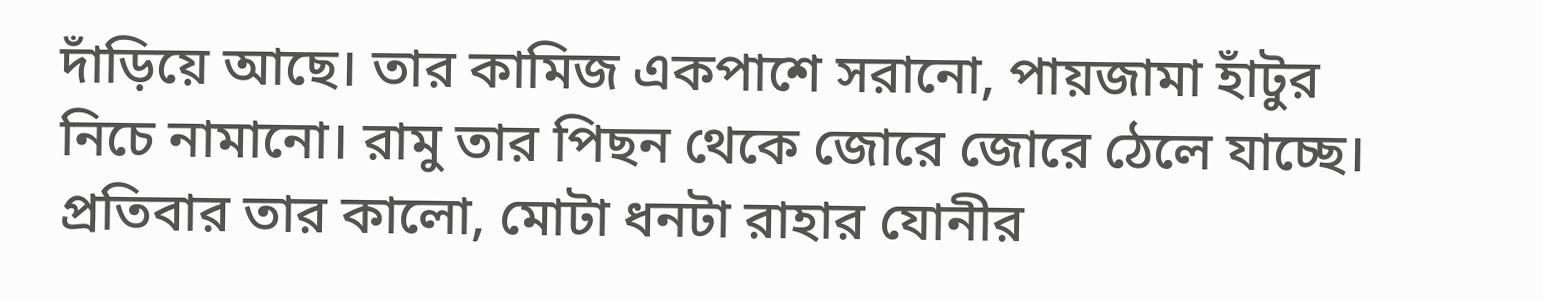দাঁড়িয়ে আছে। তার কামিজ একপাশে সরানো, পায়জামা হাঁটুর নিচে নামানো। রামু তার পিছন থেকে জোরে জোরে ঠেলে যাচ্ছে। প্রতিবার তার কালো, মোটা ধনটা রাহার যোনীর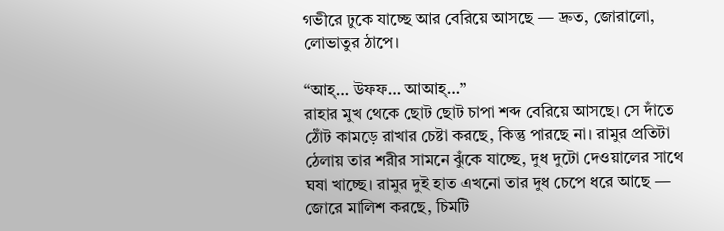গভীরে ঢুকে যাচ্ছে আর বেরিয়ে আসছে — দ্রুত, জোরালো, লোভাতুর ঠাপে।

“আহ্… উফফ… আআহ্…”
রাহার মুখ থেকে ছোট ছোট চাপা শব্দ বেরিয়ে আসছে। সে দাঁতে ঠোঁট কামড়ে রাখার চেষ্টা করছে, কিন্তু পারছে না। রামুর প্রতিটা ঠেলায় তার শরীর সামনে ঝুঁকে যাচ্ছে, দুধ দুটো দেওয়ালের সাথে ঘষা খাচ্ছে। রামুর দুই হাত এখনো তার দুধ চেপে ধরে আছে — জোরে মালিশ করছে, চিমটি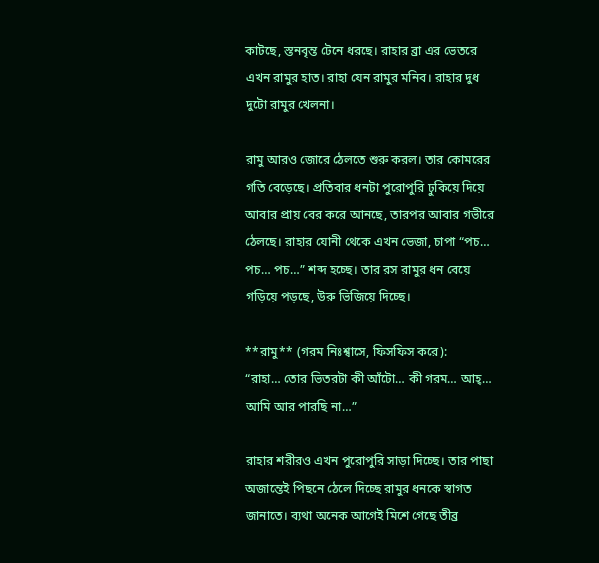কাটছে, স্তনবৃন্ত টেনে ধরছে। রাহার ব্রা এর ভেতরে এখন রামুর হাত। রাহা যেন রামুর মনিব। রাহার দুধ দুটো রামুর খেলনা।

রামু আরও জোরে ঠেলতে শুরু করল। তার কোমরের গতি বেড়েছে। প্রতিবার ধনটা পুরোপুরি ঢুকিয়ে দিয়ে আবার প্রায় বের করে আনছে, তারপর আবার গভীরে ঠেলছে। রাহার যোনী থেকে এখন ভেজা, চাপা “পচ… পচ… পচ…” শব্দ হচ্ছে। তার রস রামুর ধন বেয়ে গড়িয়ে পড়ছে, উরু ভিজিয়ে দিচ্ছে।

**রামু** (গরম নিঃশ্বাসে, ফিসফিস করে):
“রাহা… তোর ভিতরটা কী আঁটো… কী গরম… আহ্… আমি আর পারছি না…”

রাহার শরীরও এখন পুরোপুরি সাড়া দিচ্ছে। তার পাছা অজান্তেই পিছনে ঠেলে দিচ্ছে রামুর ধনকে স্বাগত জানাতে। ব্যথা অনেক আগেই মিশে গেছে তীব্র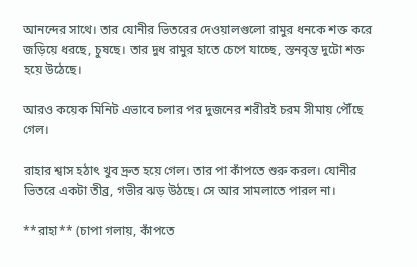আনন্দের সাথে। তার যোনীর ভিতরের দেওয়ালগুলো রামুর ধনকে শক্ত করে জড়িয়ে ধরছে, চুষছে। তার দুধ রামুর হাতে চেপে যাচ্ছে, স্তনবৃন্ত দুটো শক্ত হয়ে উঠেছে।

আরও কয়েক মিনিট এভাবে চলার পর দুজনের শরীরই চরম সীমায় পৌঁছে গেল।

রাহার শ্বাস হঠাৎ খুব দ্রুত হয়ে গেল। তার পা কাঁপতে শুরু করল। যোনীর ভিতরে একটা তীব্র, গভীর ঝড় উঠছে। সে আর সামলাতে পারল না।

**রাহা** (চাপা গলায়, কাঁপতে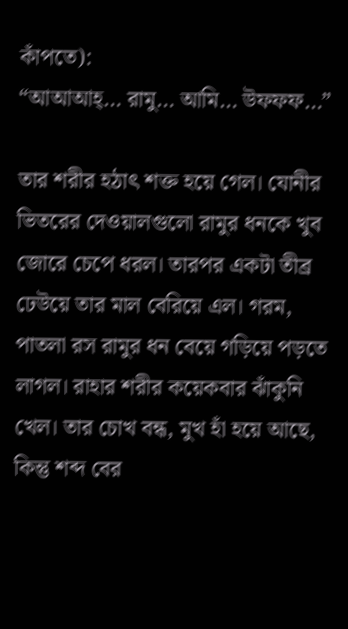কাঁপতে):
“আআআহ্… রামু… আমি… উফফফ…”

তার শরীর হঠাৎ শক্ত হয়ে গেল। যোনীর ভিতরের দেওয়ালগুলো রামুর ধনকে খুব জোরে চেপে ধরল। তারপর একটা তীব্র ঢেউয়ে তার মাল বেরিয়ে এল। গরম, পাতলা রস রামুর ধন বেয়ে গড়িয়ে পড়তে লাগল। রাহার শরীর কয়েকবার ঝাঁকুনি খেল। তার চোখ বন্ধ, মুখ হাঁ হয়ে আছে, কিন্তু শব্দ বের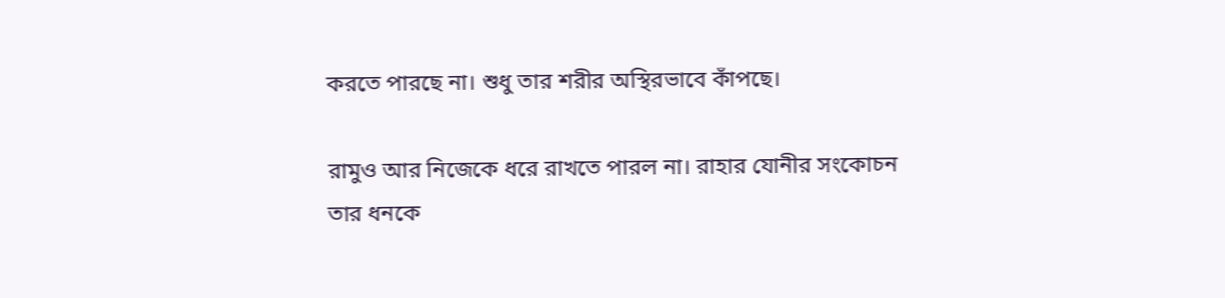করতে পারছে না। শুধু তার শরীর অস্থিরভাবে কাঁপছে।

রামুও আর নিজেকে ধরে রাখতে পারল না। রাহার যোনীর সংকোচন তার ধনকে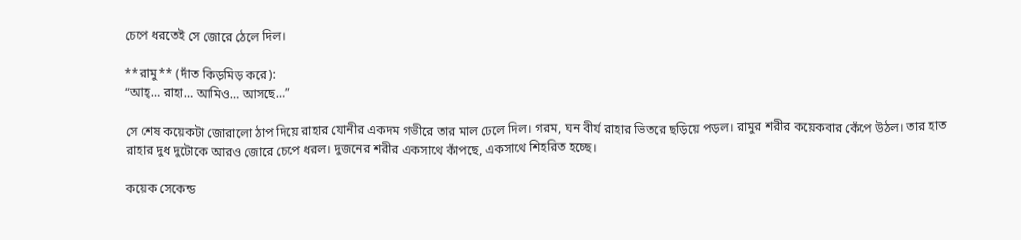চেপে ধরতেই সে জোরে ঠেলে দিল।

**রামু** (দাঁত কিড়মিড় করে):
“আহ্… রাহা… আমিও… আসছে…”

সে শেষ কয়েকটা জোরালো ঠাপ দিয়ে রাহার যোনীর একদম গভীরে তার মাল ঢেলে দিল। গরম, ঘন বীর্য রাহার ভিতরে ছড়িয়ে পড়ল। রামুর শরীর কয়েকবার কেঁপে উঠল। তার হাত রাহার দুধ দুটোকে আরও জোরে চেপে ধরল। দুজনের শরীর একসাথে কাঁপছে, একসাথে শিহরিত হচ্ছে।

কয়েক সেকেন্ড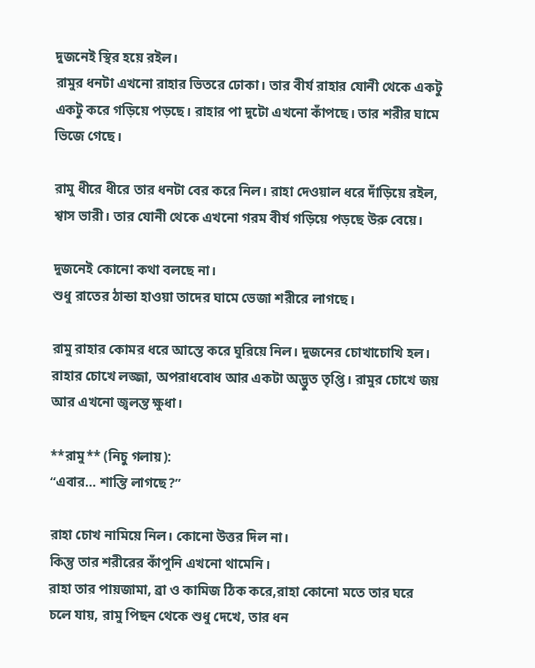দুজনেই স্থির হয়ে রইল।
রামুর ধনটা এখনো রাহার ভিতরে ঢোকা। তার বীর্য রাহার যোনী থেকে একটু একটু করে গড়িয়ে পড়ছে। রাহার পা দুটো এখনো কাঁপছে। তার শরীর ঘামে ভিজে গেছে।

রামু ধীরে ধীরে তার ধনটা বের করে নিল। রাহা দেওয়াল ধরে দাঁড়িয়ে রইল, শ্বাস ভারী। তার যোনী থেকে এখনো গরম বীর্য গড়িয়ে পড়ছে উরু বেয়ে।

দুজনেই কোনো কথা বলছে না।
শুধু রাতের ঠান্ডা হাওয়া তাদের ঘামে ভেজা শরীরে লাগছে।

রামু রাহার কোমর ধরে আস্তে করে ঘুরিয়ে নিল। দুজনের চোখাচোখি হল। রাহার চোখে লজ্জা, অপরাধবোধ আর একটা অদ্ভুত তৃপ্তি। রামুর চোখে জয় আর এখনো জ্বলন্ত ক্ষুধা।

**রামু** (নিচু গলায়):
“এবার… শান্তি লাগছে?”

রাহা চোখ নামিয়ে নিল। কোনো উত্তর দিল না।
কিন্তু তার শরীরের কাঁপুনি এখনো থামেনি।
রাহা তার পায়জামা, ব্রা ও কামিজ ঠিক করে,রাহা কোনো মতে তার ঘরে চলে যায়, রামু পিছন থেকে শুধু দেখে, তার ধন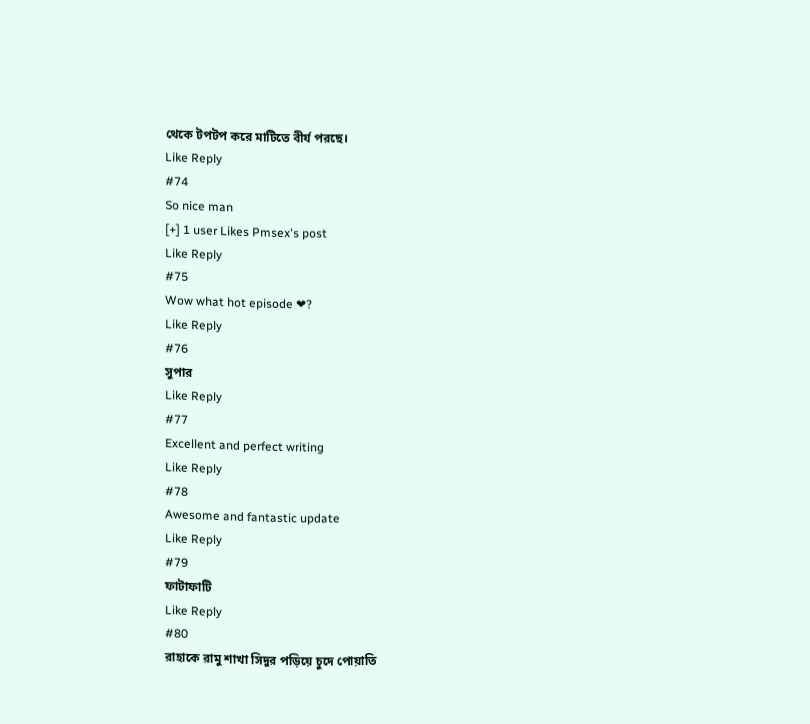থেকে টপটপ করে মাটিতে বীর্য পরছে।
Like Reply
#74
So nice man
[+] 1 user Likes Pmsex's post
Like Reply
#75
Wow what hot episode ❤?
Like Reply
#76
সুপার
Like Reply
#77
Excellent and perfect writing
Like Reply
#78
Awesome and fantastic update
Like Reply
#79
ফাটাফাটি
Like Reply
#80
রাহাকে রামু শাখা সিদুর পড়িয়ে চুদে পোয়াতি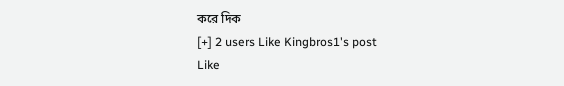করে দিক
[+] 2 users Like Kingbros1's post
Like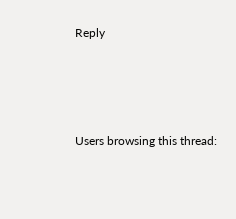Reply




Users browsing this thread: